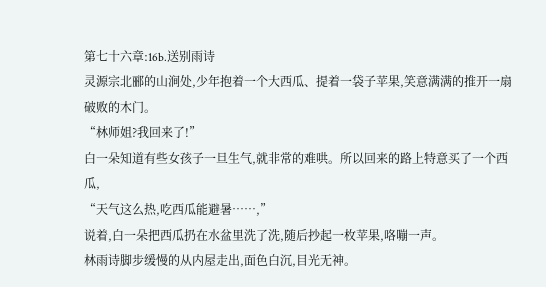第七十六章:16b.送别雨诗
灵源宗北郦的山涧处,少年抱着一个大西瓜、提着一袋子苹果,笑意满满的推开一扇破败的木门。
“林师姐?我回来了!”
白一朵知道有些女孩子一旦生气,就非常的难哄。所以回来的路上特意买了一个西瓜,
“天气这么热,吃西瓜能避暑……,”
说着,白一朵把西瓜扔在水盆里洗了洗,随后抄起一枚苹果,咯嘣一声。
林雨诗脚步缓慢的从内屋走出,面色白沉,目光无神。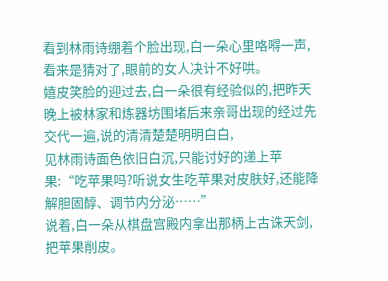看到林雨诗绷着个脸出现,白一朵心里咯嘚一声,看来是猜对了,眼前的女人决计不好哄。
嬉皮笑脸的迎过去,白一朵很有经验似的,把昨天晚上被林家和炼器坊围堵后来亲哥出现的经过先交代一遍,说的清清楚楚明明白白,
见林雨诗面色依旧白沉,只能讨好的递上苹果:“吃苹果吗?听说女生吃苹果对皮肤好,还能降解胆固醇、调节内分泌……”
说着,白一朵从棋盘宫殿内拿出那柄上古诛天剑,把苹果削皮。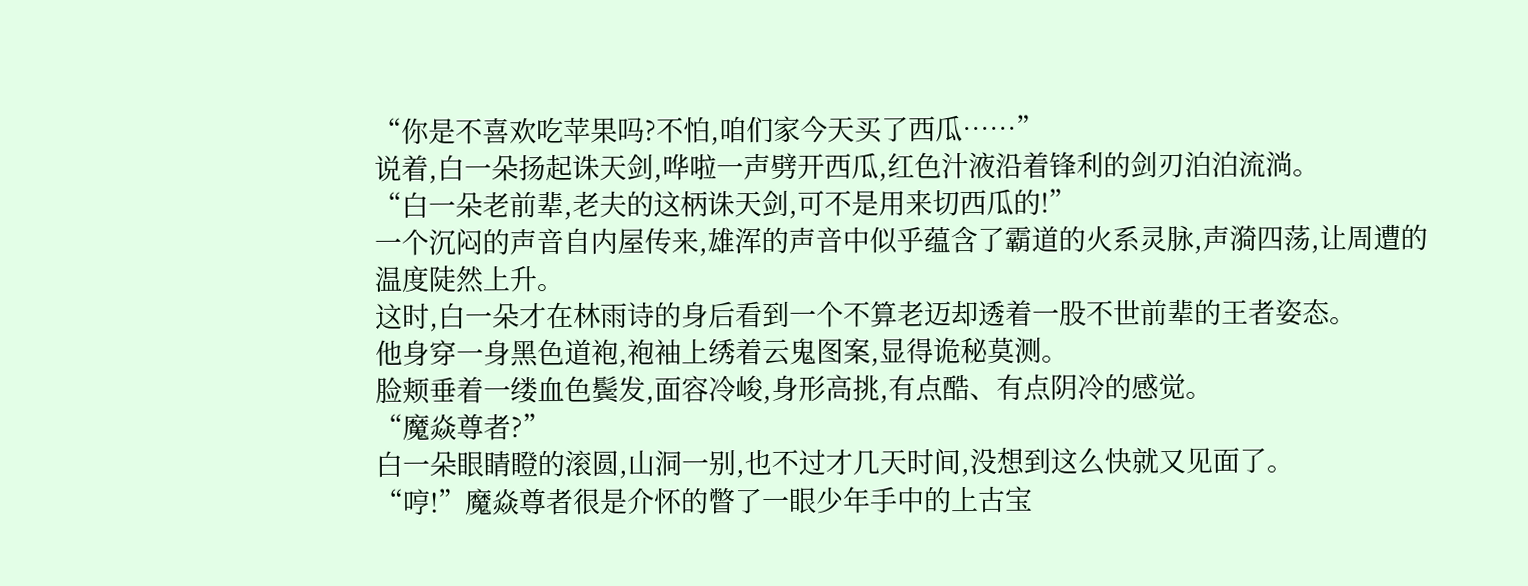“你是不喜欢吃苹果吗?不怕,咱们家今天买了西瓜……”
说着,白一朵扬起诛天剑,哗啦一声劈开西瓜,红色汁液沿着锋利的剑刃泊泊流淌。
“白一朵老前辈,老夫的这柄诛天剑,可不是用来切西瓜的!”
一个沉闷的声音自内屋传来,雄浑的声音中似乎蕴含了霸道的火系灵脉,声漪四荡,让周遭的温度陡然上升。
这时,白一朵才在林雨诗的身后看到一个不算老迈却透着一股不世前辈的王者姿态。
他身穿一身黑色道袍,袍袖上绣着云鬼图案,显得诡秘莫测。
脸颊垂着一缕血色鬓发,面容冷峻,身形高挑,有点酷、有点阴冷的感觉。
“魔焱尊者?”
白一朵眼睛瞪的滚圆,山洞一别,也不过才几天时间,没想到这么快就又见面了。
“哼!”魔焱尊者很是介怀的瞥了一眼少年手中的上古宝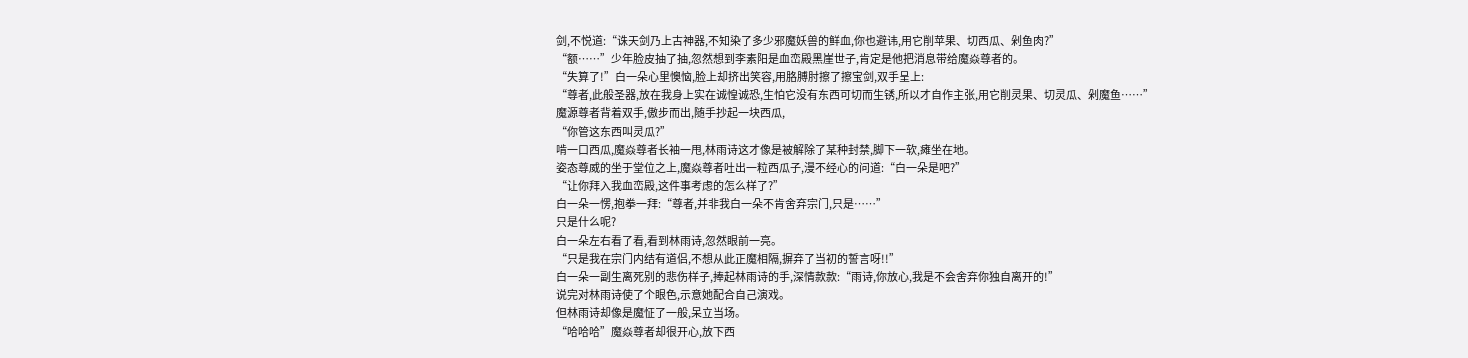剑,不悦道:“诛天剑乃上古神器,不知染了多少邪魔妖兽的鲜血,你也避讳,用它削苹果、切西瓜、剁鱼肉?”
“额……”少年脸皮抽了抽,忽然想到李素阳是血峦殿黑崖世子,肯定是他把消息带给魔焱尊者的。
“失算了!”白一朵心里懊恼,脸上却挤出笑容,用胳膊肘擦了擦宝剑,双手呈上:
“尊者,此般圣器,放在我身上实在诚惶诚恐,生怕它没有东西可切而生锈,所以才自作主张,用它削灵果、切灵瓜、剁魔鱼……”
魔源尊者背着双手,傲步而出,随手抄起一块西瓜,
“你管这东西叫灵瓜?”
啃一口西瓜,魔焱尊者长袖一甩,林雨诗这才像是被解除了某种封禁,脚下一软,瘫坐在地。
姿态尊威的坐于堂位之上,魔焱尊者吐出一粒西瓜子,漫不经心的问道:“白一朵是吧?”
“让你拜入我血峦殿,这件事考虑的怎么样了?”
白一朵一愣,抱拳一拜:“尊者,并非我白一朵不肯舍弃宗门,只是……”
只是什么呢?
白一朵左右看了看,看到林雨诗,忽然眼前一亮。
“只是我在宗门内结有道侣,不想从此正魔相隔,摒弃了当初的誓言呀!!”
白一朵一副生离死别的悲伤样子,捧起林雨诗的手,深情款款:“雨诗,你放心,我是不会舍弃你独自离开的!”
说完对林雨诗使了个眼色,示意她配合自己演戏。
但林雨诗却像是魔怔了一般,呆立当场。
“哈哈哈”魔焱尊者却很开心,放下西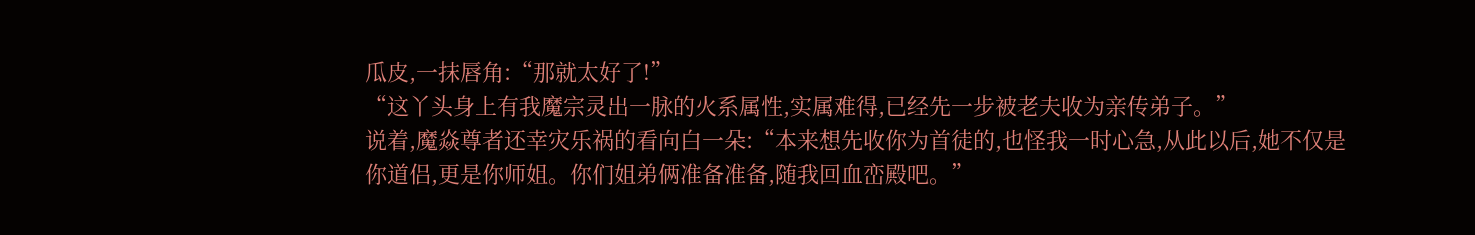瓜皮,一抹唇角:“那就太好了!”
“这丫头身上有我魔宗灵出一脉的火系属性,实属难得,已经先一步被老夫收为亲传弟子。”
说着,魔焱尊者还幸灾乐祸的看向白一朵:“本来想先收你为首徒的,也怪我一时心急,从此以后,她不仅是你道侣,更是你师姐。你们姐弟俩准备准备,随我回血峦殿吧。”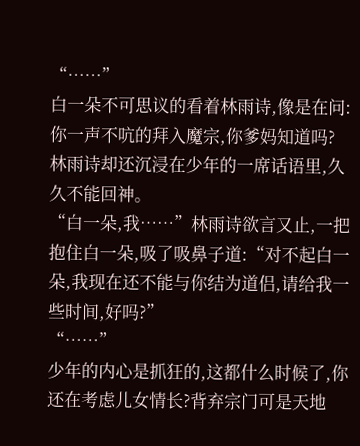“……”
白一朵不可思议的看着林雨诗,像是在问:你一声不吭的拜入魔宗,你爹妈知道吗?
林雨诗却还沉浸在少年的一席话语里,久久不能回神。
“白一朵,我……”林雨诗欲言又止,一把抱住白一朵,吸了吸鼻子道:“对不起白一朵,我现在还不能与你结为道侣,请给我一些时间,好吗?”
“……”
少年的内心是抓狂的,这都什么时候了,你还在考虑儿女情长?背弃宗门可是天地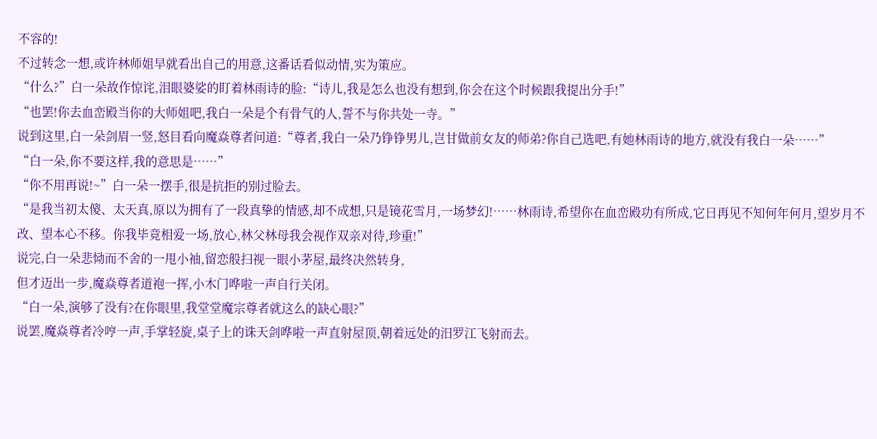不容的!
不过转念一想,或许林师姐早就看出自己的用意,这番话看似动情,实为策应。
“什么?”白一朵故作惊诧,泪眼婆娑的盯着林雨诗的脸:“诗儿,我是怎么也没有想到,你会在这个时候跟我提出分手!”
“也罢!你去血峦殿当你的大师姐吧,我白一朵是个有骨气的人,誓不与你共处一寺。”
说到这里,白一朵剑眉一竖,怒目看向魔焱尊者问道:“尊者,我白一朵乃铮铮男儿,岂甘做前女友的师弟?你自己选吧,有她林雨诗的地方,就没有我白一朵……”
“白一朵,你不要这样,我的意思是……”
“你不用再说!~”白一朵一摆手,很是抗拒的别过脸去。
“是我当初太傻、太天真,原以为拥有了一段真挚的情感,却不成想,只是镜花雪月,一场梦幻!……林雨诗,希望你在血峦殿功有所成,它日再见不知何年何月,望岁月不改、望本心不移。你我毕竟相爱一场,放心,林父林母我会视作双亲对待,珍重!”
说完,白一朵悲恸而不舍的一甩小袖,留恋般扫视一眼小茅屋,最终决然转身,
但才迈出一步,魔焱尊者道袍一挥,小木门哗啦一声自行关闭。
“白一朵,演够了没有?在你眼里,我堂堂魔宗尊者就这么的缺心眼?”
说罢,魔焱尊者冷哼一声,手掌轻旋,桌子上的诛天剑哗啦一声直射屋顶,朝着远处的汨罗江飞射而去。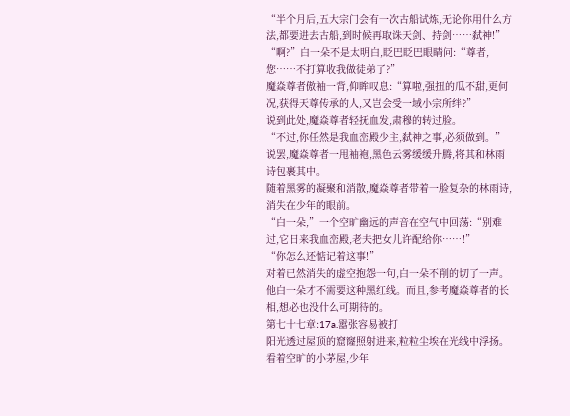“半个月后,五大宗门会有一次古船试炼,无论你用什么方法,都要进去古船,到时候再取诛天剑、持剑……弑神!”
“啊?”白一朵不是太明白,眨巴眨巴眼睛问:“尊者,您……不打算收我做徒弟了?”
魔焱尊者傲袖一背,仰眸叹息:“算啦,强扭的瓜不甜,更何况,获得天尊传承的人,又岂会受一域小宗所绊?”
说到此处,魔焱尊者轻抚血发,肃穆的转过脸。
“不过,你任然是我血峦殿少主,弑神之事,必须做到。”
说罢,魔焱尊者一甩袖袍,黑色云雾缓缓升腾,将其和林雨诗包裹其中。
随着黑雾的凝聚和消散,魔焱尊者带着一脸复杂的林雨诗,消失在少年的眼前。
“白一朵,”一个空旷幽远的声音在空气中回荡:“别难过,它日来我血峦殿,老夫把女儿许配给你……!”
“你怎么还惦记着这事!”
对着已然消失的虚空抱怨一句,白一朵不削的切了一声。
他白一朵才不需要这种黑红线。而且,参考魔焱尊者的长相,想必也没什么可期待的。
第七十七章:17a.嚣张容易被打
阳光透过屋顶的窟窿照射进来,粒粒尘埃在光线中浮扬。
看着空旷的小茅屋,少年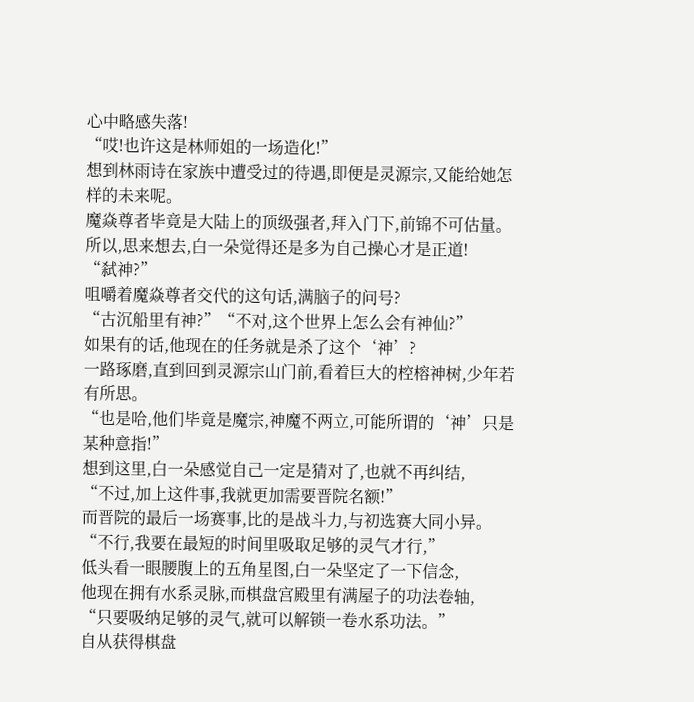心中略感失落!
“哎!也许这是林师姐的一场造化!”
想到林雨诗在家族中遭受过的待遇,即便是灵源宗,又能给她怎样的未来呢。
魔焱尊者毕竟是大陆上的顶级强者,拜入门下,前锦不可估量。
所以,思来想去,白一朵觉得还是多为自己操心才是正道!
“弑神?”
咀嚼着魔焱尊者交代的这句话,满脑子的问号?
“古沉船里有神?”“不对,这个世界上怎么会有神仙?”
如果有的话,他现在的任务就是杀了这个‘神’?
一路琢磨,直到回到灵源宗山门前,看着巨大的椌榕神树,少年若有所思。
“也是哈,他们毕竟是魔宗,神魔不两立,可能所谓的‘神’只是某种意指!”
想到这里,白一朵感觉自己一定是猜对了,也就不再纠结,
“不过,加上这件事,我就更加需要晋院名额!”
而晋院的最后一场赛事,比的是战斗力,与初选赛大同小异。
“不行,我要在最短的时间里吸取足够的灵气才行,”
低头看一眼腰腹上的五角星图,白一朵坚定了一下信念,
他现在拥有水系灵脉,而棋盘宫殿里有满屋子的功法卷轴,
“只要吸纳足够的灵气,就可以解锁一卷水系功法。”
自从获得棋盘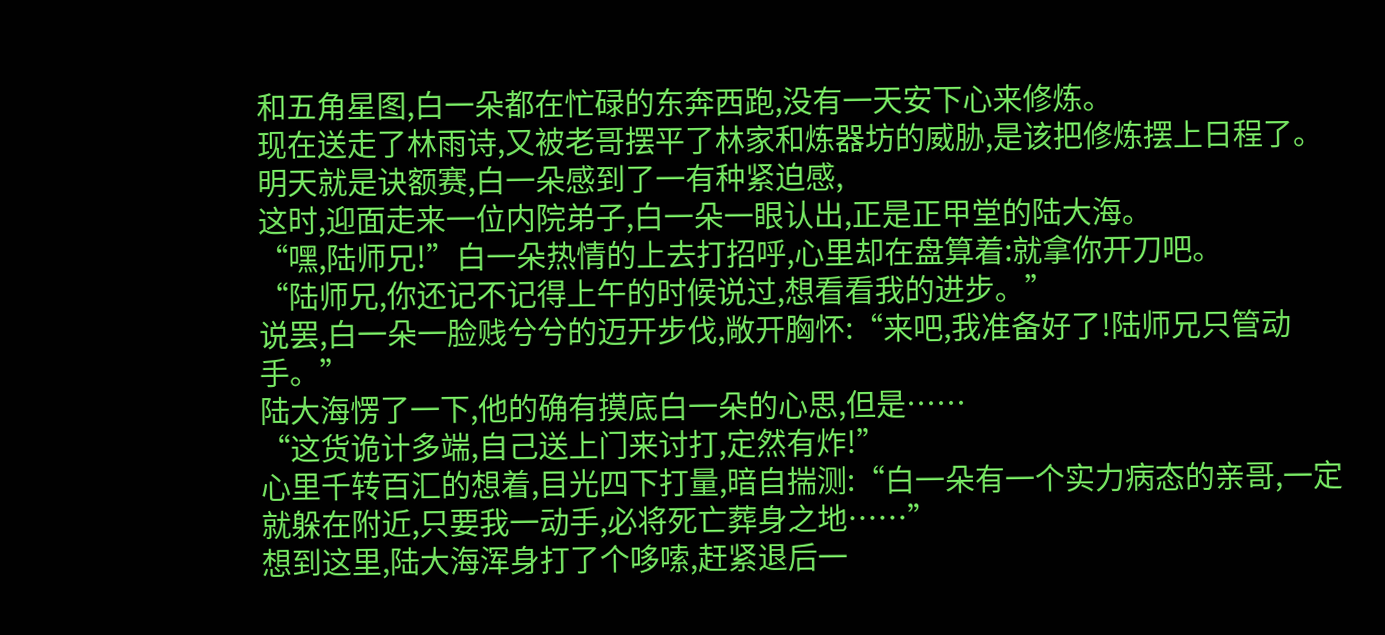和五角星图,白一朵都在忙碌的东奔西跑,没有一天安下心来修炼。
现在送走了林雨诗,又被老哥摆平了林家和炼器坊的威胁,是该把修炼摆上日程了。
明天就是诀额赛,白一朵感到了一有种紧迫感,
这时,迎面走来一位内院弟子,白一朵一眼认出,正是正甲堂的陆大海。
“嘿,陆师兄!”白一朵热情的上去打招呼,心里却在盘算着:就拿你开刀吧。
“陆师兄,你还记不记得上午的时候说过,想看看我的进步。”
说罢,白一朵一脸贱兮兮的迈开步伐,敞开胸怀:“来吧,我准备好了!陆师兄只管动手。”
陆大海愣了一下,他的确有摸底白一朵的心思,但是……
“这货诡计多端,自己送上门来讨打,定然有炸!”
心里千转百汇的想着,目光四下打量,暗自揣测:“白一朵有一个实力病态的亲哥,一定就躲在附近,只要我一动手,必将死亡葬身之地……”
想到这里,陆大海浑身打了个哆嗦,赶紧退后一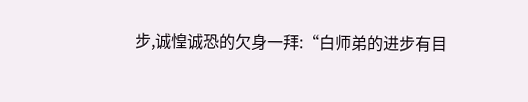步,诚惶诚恐的欠身一拜:“白师弟的进步有目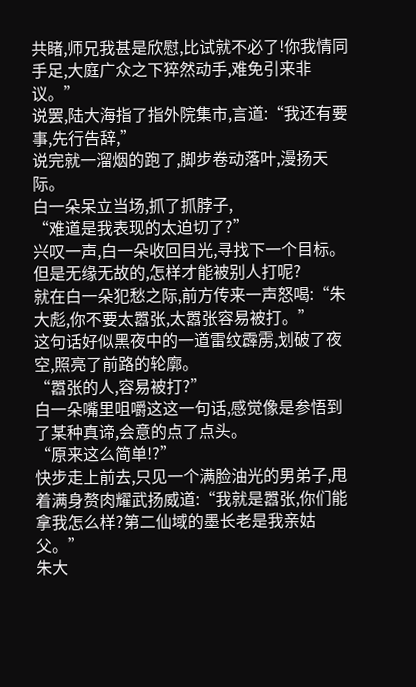共睹,师兄我甚是欣慰,比试就不必了!你我情同手足,大庭广众之下猝然动手,难免引来非议。”
说罢,陆大海指了指外院集市,言道:“我还有要事,先行告辞,”
说完就一溜烟的跑了,脚步卷动落叶,漫扬天际。
白一朵呆立当场,抓了抓脖子,
“难道是我表现的太迫切了?”
兴叹一声,白一朵收回目光,寻找下一个目标。
但是无缘无故的,怎样才能被别人打呢?
就在白一朵犯愁之际,前方传来一声怒喝:“朱大彪,你不要太嚣张,太嚣张容易被打。”
这句话好似黑夜中的一道雷纹霹雳,划破了夜空,照亮了前路的轮廓。
“嚣张的人,容易被打?”
白一朵嘴里咀嚼这这一句话,感觉像是参悟到了某种真谛,会意的点了点头。
“原来这么简单!?”
快步走上前去,只见一个满脸油光的男弟子,甩着满身赘肉耀武扬威道:“我就是嚣张,你们能拿我怎么样?第二仙域的墨长老是我亲姑父。”
朱大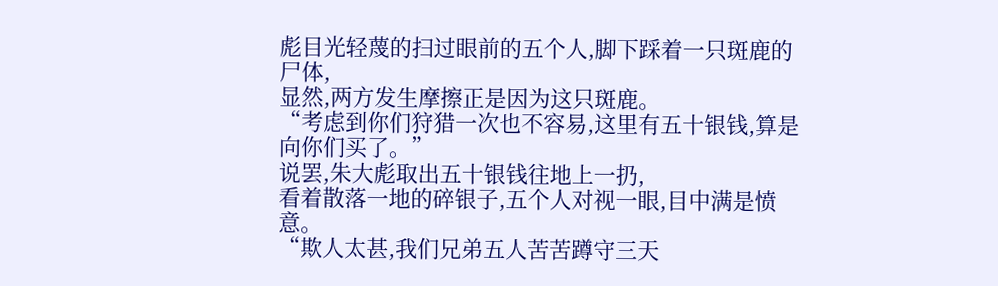彪目光轻蔑的扫过眼前的五个人,脚下踩着一只斑鹿的尸体,
显然,两方发生摩擦正是因为这只斑鹿。
“考虑到你们狩猎一次也不容易,这里有五十银钱,算是向你们买了。”
说罢,朱大彪取出五十银钱往地上一扔,
看着散落一地的碎银子,五个人对视一眼,目中满是愤意。
“欺人太甚,我们兄弟五人苦苦蹲守三天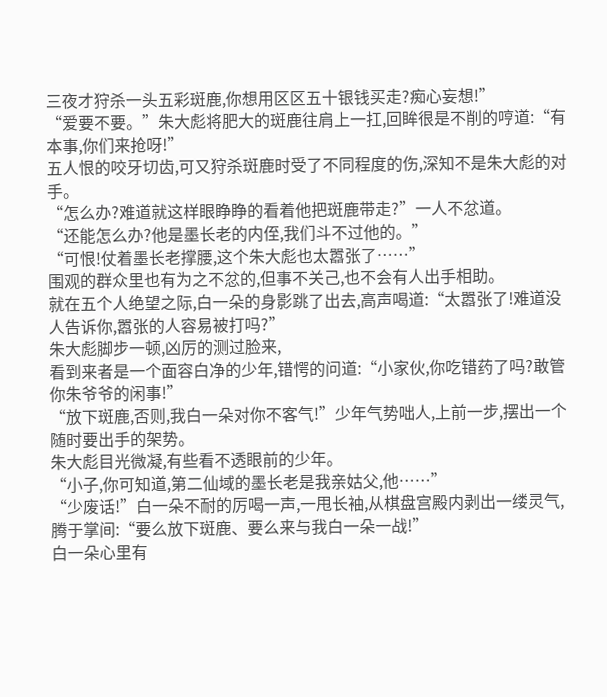三夜才狩杀一头五彩斑鹿,你想用区区五十银钱买走?痴心妄想!”
“爱要不要。”朱大彪将肥大的斑鹿往肩上一扛,回眸很是不削的哼道:“有本事,你们来抢呀!”
五人恨的咬牙切齿,可又狩杀斑鹿时受了不同程度的伤,深知不是朱大彪的对手。
“怎么办?难道就这样眼睁睁的看着他把斑鹿带走?”一人不忿道。
“还能怎么办?他是墨长老的内侄,我们斗不过他的。”
“可恨!仗着墨长老撑腰,这个朱大彪也太嚣张了……”
围观的群众里也有为之不忿的,但事不关己,也不会有人出手相助。
就在五个人绝望之际,白一朵的身影跳了出去,高声喝道:“太嚣张了!难道没人告诉你,嚣张的人容易被打吗?”
朱大彪脚步一顿,凶厉的测过脸来,
看到来者是一个面容白净的少年,错愕的问道:“小家伙,你吃错药了吗?敢管你朱爷爷的闲事!”
“放下斑鹿,否则,我白一朵对你不客气!”少年气势咄人,上前一步,摆出一个随时要出手的架势。
朱大彪目光微凝,有些看不透眼前的少年。
“小子,你可知道,第二仙域的墨长老是我亲姑父,他……”
“少废话!”白一朵不耐的厉喝一声,一甩长袖,从棋盘宫殿内剥出一缕灵气,腾于掌间:“要么放下斑鹿、要么来与我白一朵一战!”
白一朵心里有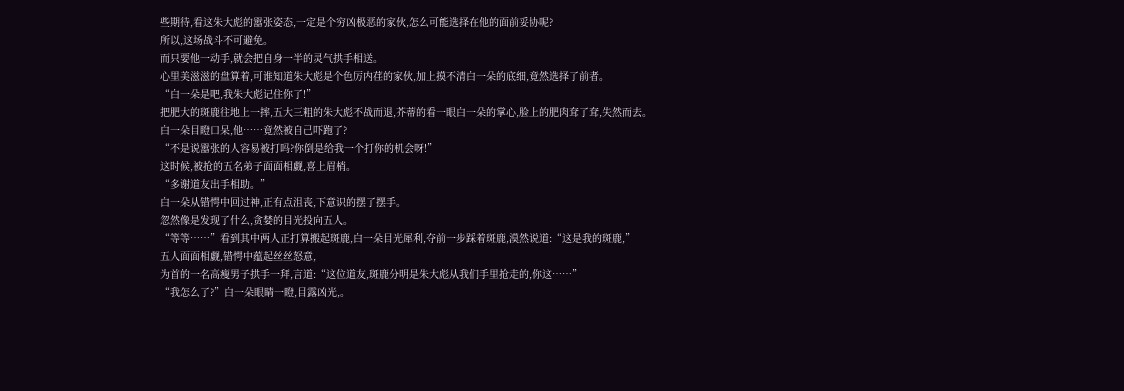些期待,看这朱大彪的嚣张姿态,一定是个穷凶极恶的家伙,怎么可能选择在他的面前妥协呢?
所以,这场战斗不可避免。
而只要他一动手,就会把自身一半的灵气拱手相送。
心里美滋滋的盘算着,可谁知道朱大彪是个色厉内荏的家伙,加上摸不清白一朵的底细,竟然选择了前者。
“白一朵是吧,我朱大彪记住你了!”
把肥大的斑鹿往地上一摔,五大三粗的朱大彪不战而退,芥蒂的看一眼白一朵的掌心,脸上的肥肉耷了耷,失然而去。
白一朵目瞪口呆,他……竟然被自己吓跑了?
“不是说嚣张的人容易被打吗?你倒是给我一个打你的机会呀!”
这时候,被抢的五名弟子面面相觑,喜上眉梢。
“多谢道友出手相助。”
白一朵从错愕中回过神,正有点沮丧,下意识的摆了摆手。
忽然像是发现了什么,贪婪的目光投向五人。
“等等……”看到其中两人正打算搬起斑鹿,白一朵目光犀利,夺前一步踩着斑鹿,漠然说道:“这是我的斑鹿,”
五人面面相觑,错愕中蕴起丝丝怒意,
为首的一名高瘦男子拱手一拜,言道:“这位道友,斑鹿分明是朱大彪从我们手里抢走的,你这……”
“我怎么了?”白一朵眼睛一瞪,目露凶光,。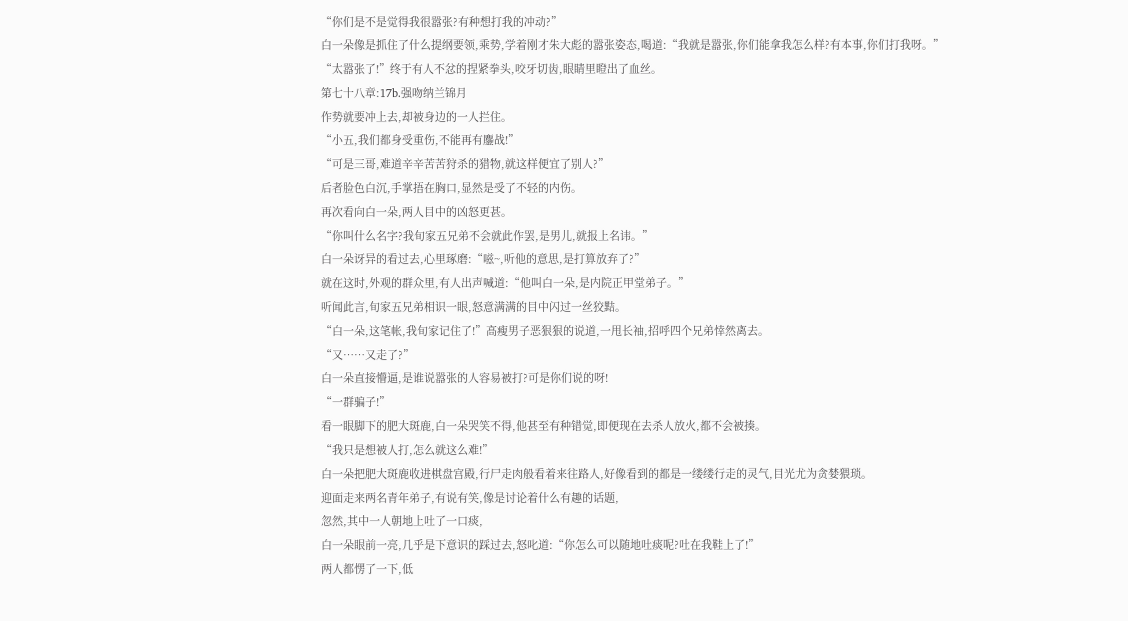“你们是不是觉得我很嚣张?有种想打我的冲动?”
白一朵像是抓住了什么提纲要领,乘势,学着刚才朱大彪的嚣张姿态,喝道:“我就是嚣张,你们能拿我怎么样?有本事,你们打我呀。”
“太嚣张了!”终于有人不忿的捏紧拳头,咬牙切齿,眼睛里瞪出了血丝。
第七十八章:17b.强吻纳兰锦月
作势就要冲上去,却被身边的一人拦住。
“小五,我们都身受重伤,不能再有鏖战!”
“可是三哥,难道辛辛苦苦狩杀的猎物,就这样便宜了别人?”
后者脸色白沉,手掌捂在胸口,显然是受了不轻的内伤。
再次看向白一朵,两人目中的凶怒更甚。
“你叫什么名字?我旬家五兄弟不会就此作罢,是男儿,就报上名讳。”
白一朵讶异的看过去,心里琢磨:“嗞~,听他的意思,是打算放弃了?”
就在这时,外观的群众里,有人出声喊道:“他叫白一朵,是内院正甲堂弟子。”
听闻此言,旬家五兄弟相识一眼,怒意满满的目中闪过一丝狡黠。
“白一朵,这笔帐,我旬家记住了!”高瘦男子恶狠狠的说道,一甩长袖,招呼四个兄弟悻然离去。
“又……又走了?”
白一朵直接懵逼,是谁说嚣张的人容易被打?可是你们说的呀!
“一群骗子!”
看一眼脚下的肥大斑鹿,白一朵哭笑不得,他甚至有种错觉,即便现在去杀人放火,都不会被揍。
“我只是想被人打,怎么就这么难!”
白一朵把肥大斑鹿收进棋盘宫殿,行尸走肉般看着来往路人,好像看到的都是一缕缕行走的灵气,目光尤为贪婪猥琐。
迎面走来两名青年弟子,有说有笑,像是讨论着什么有趣的话题,
忽然,其中一人朝地上吐了一口痰,
白一朵眼前一亮,几乎是下意识的踩过去,怒叱道:“你怎么可以随地吐痰呢?吐在我鞋上了!”
两人都愣了一下,低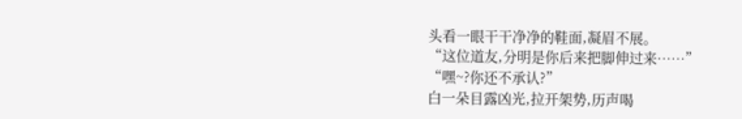头看一眼干干净净的鞋面,凝眉不展。
“这位道友,分明是你后来把脚伸过来……”
“嘿~?你还不承认?”
白一朵目露凶光,拉开架势,历声喝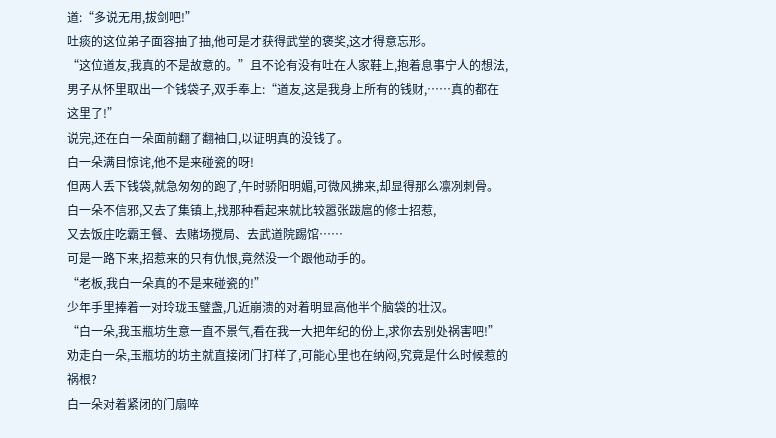道:“多说无用,拔剑吧!”
吐痰的这位弟子面容抽了抽,他可是才获得武堂的褒奖,这才得意忘形。
“这位道友,我真的不是故意的。”且不论有没有吐在人家鞋上,抱着息事宁人的想法,男子从怀里取出一个钱袋子,双手奉上:“道友,这是我身上所有的钱财,……真的都在这里了!”
说完,还在白一朵面前翻了翻袖口,以证明真的没钱了。
白一朵满目惊诧,他不是来碰瓷的呀!
但两人丢下钱袋,就急匆匆的跑了,午时骄阳明媚,可微风拂来,却显得那么凛冽刺骨。
白一朵不信邪,又去了集镇上,找那种看起来就比较嚣张跋扈的修士招惹,
又去饭庄吃霸王餐、去赌场搅局、去武道院踢馆……
可是一路下来,招惹来的只有仇恨,竟然没一个跟他动手的。
“老板,我白一朵真的不是来碰瓷的!”
少年手里捧着一对玲珑玉璧盏,几近崩溃的对着明显高他半个脑袋的壮汉。
“白一朵,我玉瓶坊生意一直不景气,看在我一大把年纪的份上,求你去别处祸害吧!”
劝走白一朵,玉瓶坊的坊主就直接闭门打样了,可能心里也在纳闷,究竟是什么时候惹的祸根?
白一朵对着紧闭的门扇啐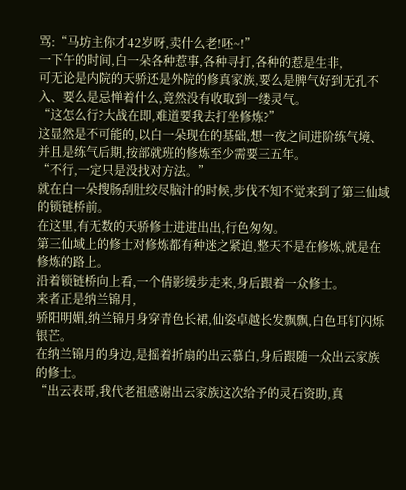骂:“马坊主你才42岁呀,卖什么老!呸~!”
一下午的时间,白一朵各种惹事,各种寻打,各种的惹是生非,
可无论是内院的天骄还是外院的修真家族,要么是脾气好到无孔不入、要么是忌惮着什么,竟然没有收取到一缕灵气。
“这怎么行?大战在即,难道要我去打坐修炼?”
这显然是不可能的,以白一朵现在的基础,想一夜之间进阶练气境、并且是练气后期,按部就班的修炼至少需要三五年。
“不行,一定只是没找对方法。”
就在白一朵搜肠刮肚绞尽脑汁的时候,步伐不知不觉来到了第三仙域的锁链桥前。
在这里,有无数的天骄修士进进出出,行色匆匆。
第三仙域上的修士对修炼都有种迷之紧迫,整天不是在修炼,就是在修炼的路上。
沿着锁链桥向上看,一个倩影缓步走来,身后跟着一众修士。
来者正是纳兰锦月,
骄阳明媚,纳兰锦月身穿青色长裙,仙姿卓越长发飘飘,白色耳钉闪烁银芒。
在纳兰锦月的身边,是摇着折扇的出云慕白,身后跟随一众出云家族的修士。
“出云表哥,我代老祖感谢出云家族这次给予的灵石资助,真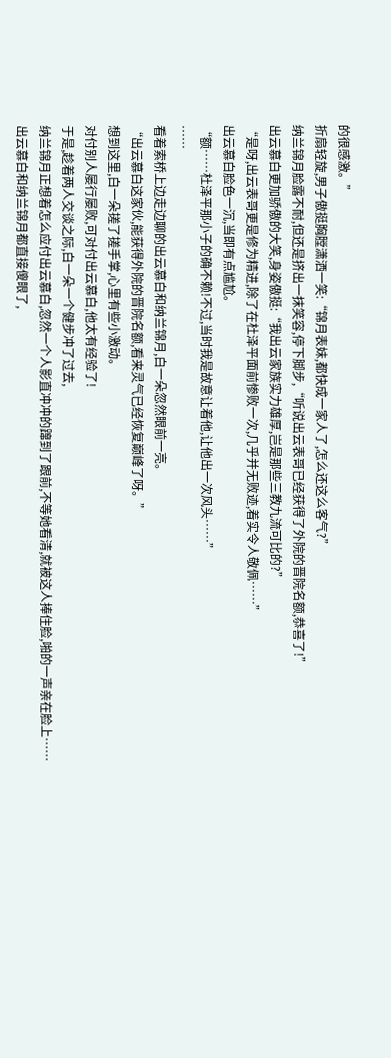的很感激。”
折扇轻旋,男子傲挺胸膛潇洒一笑:“锦月表妹,都快成一家人了,怎么还这么客气?”
纳兰锦月脸露不耐,但还是挤出一抹笑容,停下脚步,“听说出云表哥已经获得了外院的晋院名额,恭喜了!”
出云慕白更加骄傲的大笑,身姿傲挺:“我出云家族实力雄厚,岂是那些三教九流可比的?”
“是呀,出云表哥更是修为精进,除了在杜泽平面前惨败一次,几乎并无败迹,着实令人敬佩……”
出云慕白脸色一沉,当即有点尴尬。
“额……杜泽平那小子的确不赖!不过,当时我是故意让着他,让他出一次风头……”
……
看着索桥上边走边聊的出云慕白和纳兰锦月,白一朵忽然眼前一亮。
“出云慕白这家伙,能获得外院的晋院名额,看来灵气已经恢复巅峰了呀。”
想到这里,白一朵搓了搓手掌,心里有些小激动。
对付别人屡行屡败,可对付出云慕白,他太有经验了!
于是,趁着两人交谈之际,白一朵一个健步冲了过去,
纳兰锦月正想着怎么应付出云慕白,忽然一个人影直冲冲的蹿到了跟前,不等她看清,就被这人捧住脸,啪的一声亲在脸上……
出云慕白和纳兰锦月都直接傻眼了,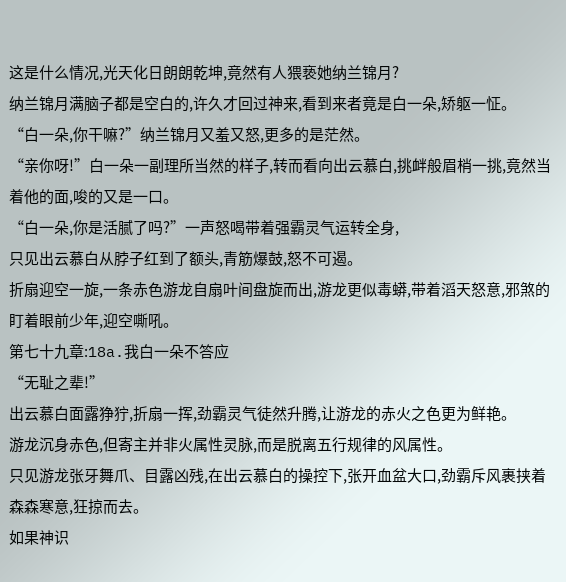这是什么情况,光天化日朗朗乾坤,竟然有人猥亵她纳兰锦月?
纳兰锦月满脑子都是空白的,许久才回过神来,看到来者竟是白一朵,矫躯一怔。
“白一朵,你干嘛?”纳兰锦月又羞又怒,更多的是茫然。
“亲你呀!”白一朵一副理所当然的样子,转而看向出云慕白,挑衅般眉梢一挑,竟然当着他的面,唆的又是一口。
“白一朵,你是活腻了吗?”一声怒喝带着强霸灵气运转全身,
只见出云慕白从脖子红到了额头,青筋爆鼓,怒不可遏。
折扇迎空一旋,一条赤色游龙自扇叶间盘旋而出,游龙更似毒蟒,带着滔天怒意,邪煞的盯着眼前少年,迎空嘶吼。
第七十九章:18a.我白一朵不答应
“无耻之辈!”
出云慕白面露狰狞,折扇一挥,劲霸灵气徒然升腾,让游龙的赤火之色更为鲜艳。
游龙沉身赤色,但寄主并非火属性灵脉,而是脱离五行规律的风属性。
只见游龙张牙舞爪、目露凶残,在出云慕白的操控下,张开血盆大口,劲霸斥风裹挟着森森寒意,狂掠而去。
如果神识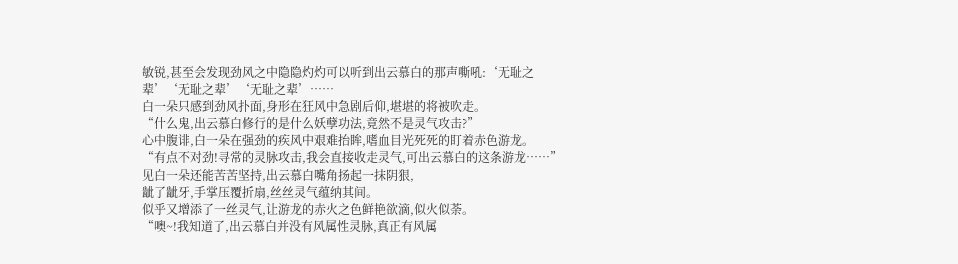敏锐,甚至会发现劲风之中隐隐灼灼可以听到出云慕白的那声嘶吼:‘无耻之辈’‘无耻之辈’‘无耻之辈’……
白一朵只感到劲风扑面,身形在狂风中急剧后仰,堪堪的将被吹走。
“什么鬼,出云慕白修行的是什么妖孽功法,竟然不是灵气攻击?”
心中腹诽,白一朵在强劲的疾风中艰难抬眸,嗜血目光死死的盯着赤色游龙。
“有点不对劲!寻常的灵脉攻击,我会直接收走灵气,可出云慕白的这条游龙……”
见白一朵还能苦苦坚持,出云慕白嘴角扬起一抹阴狠,
龇了龇牙,手掌压覆折扇,丝丝灵气蕴纳其间。
似乎又增添了一丝灵气,让游龙的赤火之色鲜艳欲滴,似火似荼。
“噢~!我知道了,出云慕白并没有风属性灵脉,真正有风属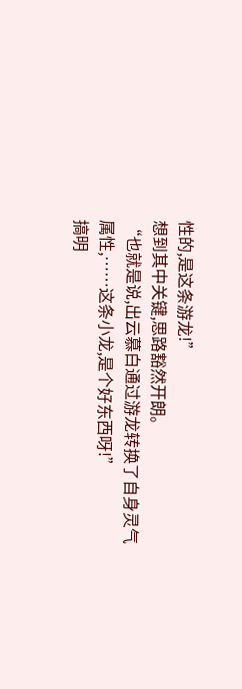性的,是这条游龙!”
想到其中关键,思路豁然开朗。
“也就是说,出云慕白通过游龙转换了自身灵气属性,……这条小龙,是个好东西呀!”
搞明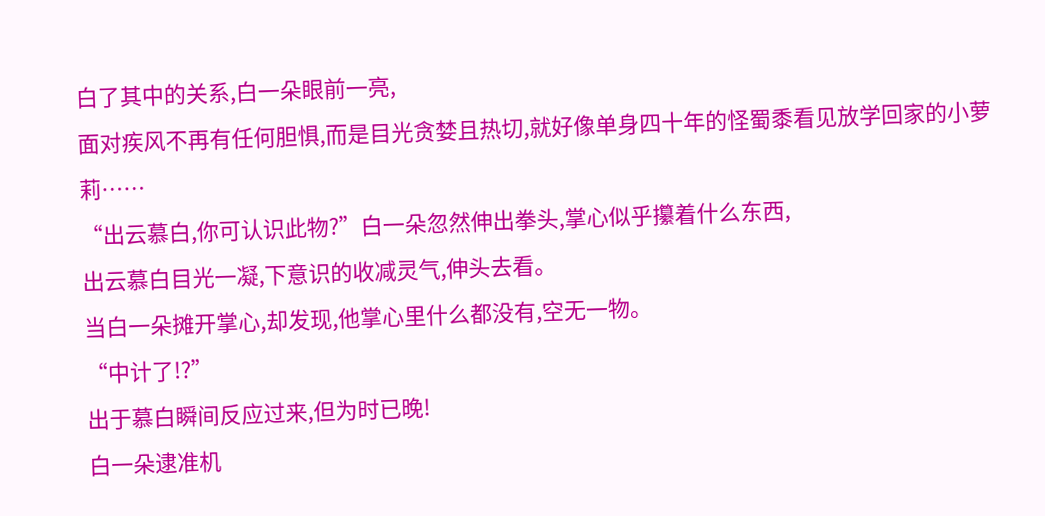白了其中的关系,白一朵眼前一亮,
面对疾风不再有任何胆惧,而是目光贪婪且热切,就好像单身四十年的怪蜀黍看见放学回家的小萝莉……
“出云慕白,你可认识此物?”白一朵忽然伸出拳头,掌心似乎攥着什么东西,
出云慕白目光一凝,下意识的收减灵气,伸头去看。
当白一朵摊开掌心,却发现,他掌心里什么都没有,空无一物。
“中计了!?”
出于慕白瞬间反应过来,但为时已晚!
白一朵逮准机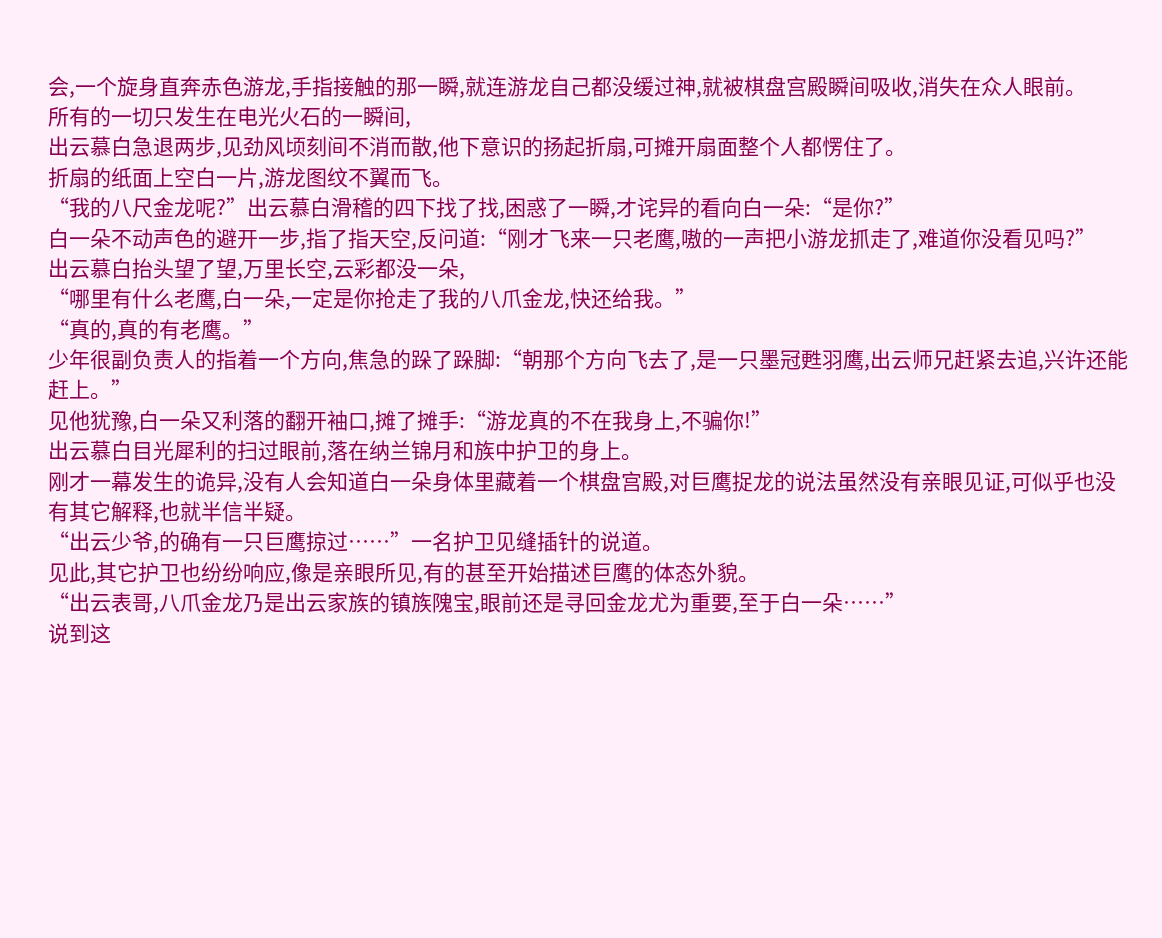会,一个旋身直奔赤色游龙,手指接触的那一瞬,就连游龙自己都没缓过神,就被棋盘宫殿瞬间吸收,消失在众人眼前。
所有的一切只发生在电光火石的一瞬间,
出云慕白急退两步,见劲风顷刻间不消而散,他下意识的扬起折扇,可摊开扇面整个人都愣住了。
折扇的纸面上空白一片,游龙图纹不翼而飞。
“我的八尺金龙呢?”出云慕白滑稽的四下找了找,困惑了一瞬,才诧异的看向白一朵:“是你?”
白一朵不动声色的避开一步,指了指天空,反问道:“刚才飞来一只老鹰,嗷的一声把小游龙抓走了,难道你没看见吗?”
出云慕白抬头望了望,万里长空,云彩都没一朵,
“哪里有什么老鹰,白一朵,一定是你抢走了我的八爪金龙,快还给我。”
“真的,真的有老鹰。”
少年很副负责人的指着一个方向,焦急的跺了跺脚:“朝那个方向飞去了,是一只墨冠甦羽鹰,出云师兄赶紧去追,兴许还能赶上。”
见他犹豫,白一朵又利落的翻开袖口,摊了摊手:“游龙真的不在我身上,不骗你!”
出云慕白目光犀利的扫过眼前,落在纳兰锦月和族中护卫的身上。
刚才一幕发生的诡异,没有人会知道白一朵身体里藏着一个棋盘宫殿,对巨鹰捉龙的说法虽然没有亲眼见证,可似乎也没有其它解释,也就半信半疑。
“出云少爷,的确有一只巨鹰掠过……”一名护卫见缝插针的说道。
见此,其它护卫也纷纷响应,像是亲眼所见,有的甚至开始描述巨鹰的体态外貌。
“出云表哥,八爪金龙乃是出云家族的镇族隗宝,眼前还是寻回金龙尤为重要,至于白一朵……”
说到这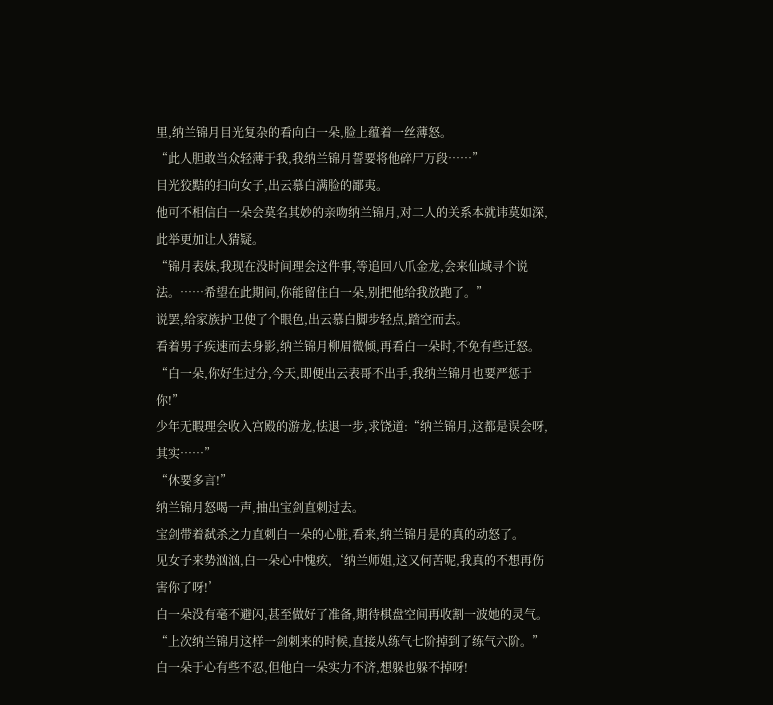里,纳兰锦月目光复杂的看向白一朵,脸上蕴着一丝薄怒。
“此人胆敢当众轻薄于我,我纳兰锦月誓要将他碎尸万段……”
目光狡黠的扫向女子,出云慕白满脸的鄙夷。
他可不相信白一朵会莫名其妙的亲吻纳兰锦月,对二人的关系本就讳莫如深,此举更加让人猜疑。
“锦月表妹,我现在没时间理会这件事,等追回八爪金龙,会来仙域寻个说法。……希望在此期间,你能留住白一朵,别把他给我放跑了。”
说罢,给家族护卫使了个眼色,出云慕白脚步轻点,踏空而去。
看着男子疾速而去身影,纳兰锦月柳眉微倾,再看白一朵时,不免有些迁怒。
“白一朵,你好生过分,今天,即便出云表哥不出手,我纳兰锦月也要严惩于你!”
少年无暇理会收入宫殿的游龙,怯退一步,求饶道:“纳兰锦月,这都是误会呀,其实……”
“休要多言!”
纳兰锦月怒喝一声,抽出宝剑直刺过去。
宝剑带着弑杀之力直刺白一朵的心脏,看来,纳兰锦月是的真的动怒了。
见女子来势汹汹,白一朵心中愧疚,‘纳兰师姐,这又何苦呢,我真的不想再伤害你了呀!’
白一朵没有毫不避闪,甚至做好了准备,期待棋盘空间再收割一波她的灵气。
“上次纳兰锦月这样一剑刺来的时候,直接从练气七阶掉到了练气六阶。”
白一朵于心有些不忍,但他白一朵实力不济,想躲也躲不掉呀!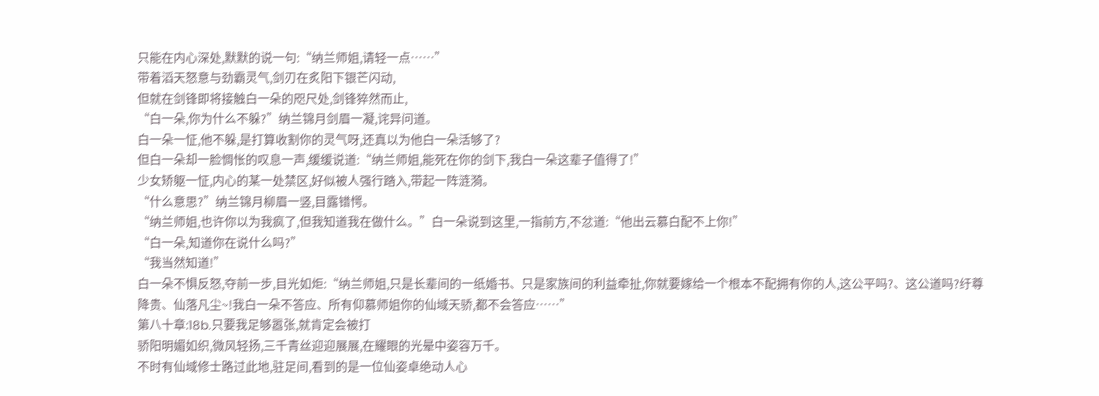只能在内心深处,默默的说一句:“纳兰师姐,请轻一点……”
带着滔天怒意与劲霸灵气,剑刃在炙阳下银芒闪动,
但就在剑锋即将接触白一朵的咫尺处,剑锋猝然而止,
“白一朵,你为什么不躲?”纳兰锦月剑眉一凝,诧异问道。
白一朵一怔,他不躲,是打算收割你的灵气呀,还真以为他白一朵活够了?
但白一朵却一脸惆怅的叹息一声,缓缓说道:“纳兰师姐,能死在你的剑下,我白一朵这辈子值得了!”
少女矫躯一怔,内心的某一处禁区,好似被人强行踏入,带起一阵涟漪。
“什么意思?”纳兰锦月柳眉一竖,目露错愕。
“纳兰师姐,也许你以为我疯了,但我知道我在做什么。”白一朵说到这里,一指前方,不忿道:“他出云慕白配不上你!”
“白一朵,知道你在说什么吗?”
“我当然知道!”
白一朵不惧反怒,夺前一步,目光如炬:“纳兰师姐,只是长辈间的一纸婚书、只是家族间的利益牵扯,你就要嫁给一个根本不配拥有你的人,这公平吗?、这公道吗?纡尊降贵、仙落凡尘~!我白一朵不答应、所有仰慕师姐你的仙域天骄,都不会答应……”
第八十章:18b.只要我足够嚣张,就肯定会被打
骄阳明媚如织,微风轻扬,三千青丝迎迎展展,在耀眼的光晕中姿容万千。
不时有仙域修士路过此地,驻足间,看到的是一位仙姿卓绝动人心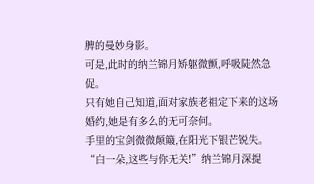脾的曼妙身影。
可是,此时的纳兰锦月矫躯微颤,呼吸陡然急促。
只有她自己知道,面对家族老祖定下来的这场婚约,她是有多么的无可奈何。
手里的宝剑微微颠簸,在阳光下银芒锐失。
“白一朵,这些与你无关!”纳兰锦月深提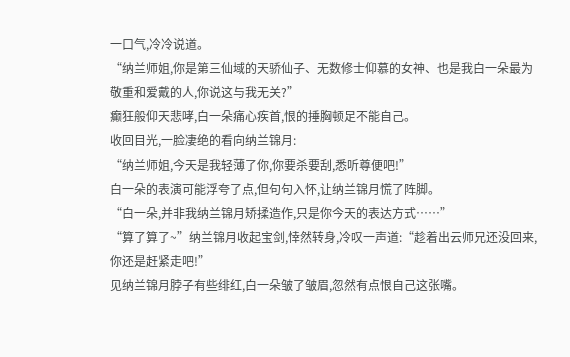一口气,冷冷说道。
“纳兰师姐,你是第三仙域的天骄仙子、无数修士仰慕的女神、也是我白一朵最为敬重和爱戴的人,你说这与我无关?”
癫狂般仰天悲哮,白一朵痛心疾首,恨的捶胸顿足不能自己。
收回目光,一脸凄绝的看向纳兰锦月:
“纳兰师姐,今天是我轻薄了你,你要杀要刮,悉听尊便吧!”
白一朵的表演可能浮夸了点,但句句入怀,让纳兰锦月慌了阵脚。
“白一朵,并非我纳兰锦月矫揉造作,只是你今天的表达方式……”
“算了算了~”纳兰锦月收起宝剑,悻然转身,冷叹一声道:“趁着出云师兄还没回来,你还是赶紧走吧!”
见纳兰锦月脖子有些绯红,白一朵皱了皱眉,忽然有点恨自己这张嘴。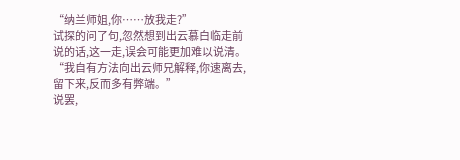“纳兰师姐,你……放我走?”
试探的问了句,忽然想到出云慕白临走前说的话,这一走,误会可能更加难以说清。
“我自有方法向出云师兄解释,你速离去,留下来,反而多有弊端。”
说罢,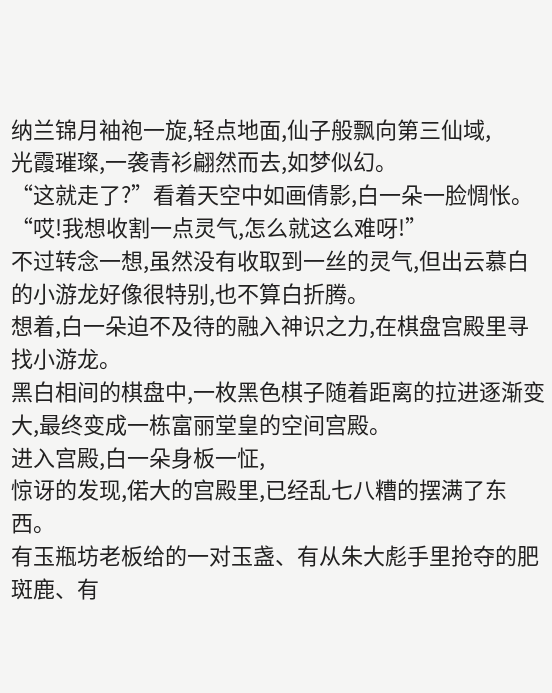纳兰锦月袖袍一旋,轻点地面,仙子般飘向第三仙域,
光霞璀璨,一袭青衫翩然而去,如梦似幻。
“这就走了?”看着天空中如画倩影,白一朵一脸惆怅。
“哎!我想收割一点灵气,怎么就这么难呀!”
不过转念一想,虽然没有收取到一丝的灵气,但出云慕白的小游龙好像很特别,也不算白折腾。
想着,白一朵迫不及待的融入神识之力,在棋盘宫殿里寻找小游龙。
黑白相间的棋盘中,一枚黑色棋子随着距离的拉进逐渐变大,最终变成一栋富丽堂皇的空间宫殿。
进入宫殿,白一朵身板一怔,
惊讶的发现,偌大的宫殿里,已经乱七八糟的摆满了东西。
有玉瓶坊老板给的一对玉盏、有从朱大彪手里抢夺的肥斑鹿、有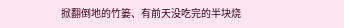掀翻倒地的竹篓、有前天没吃完的半块烧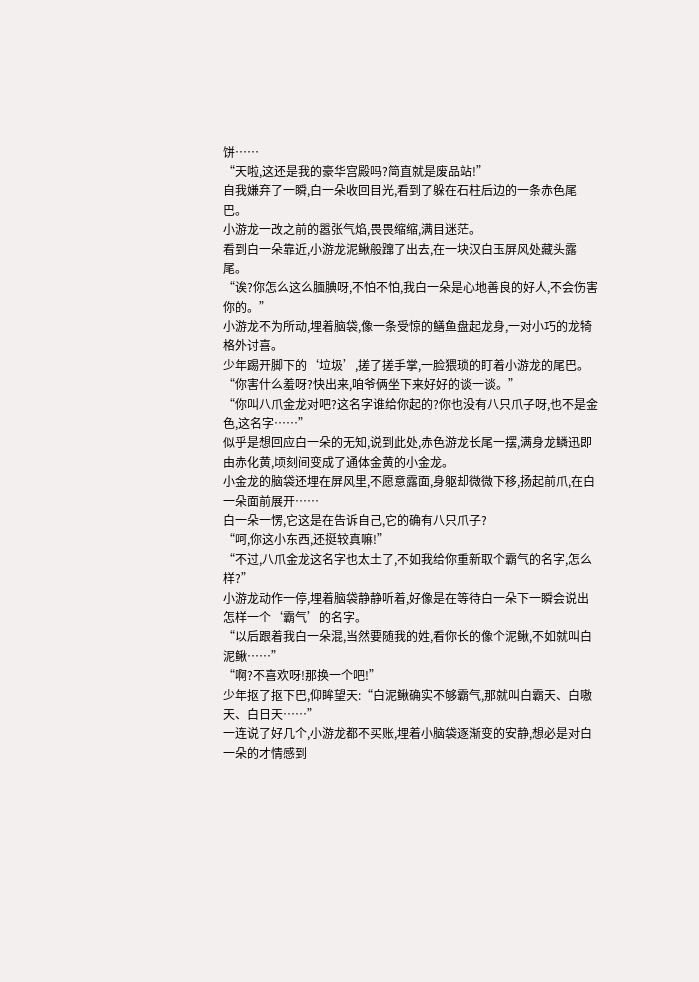饼……
“天啦,这还是我的豪华宫殿吗?简直就是废品站!”
自我嫌弃了一瞬,白一朵收回目光,看到了躲在石柱后边的一条赤色尾巴。
小游龙一改之前的嚣张气焰,畏畏缩缩,满目迷茫。
看到白一朵靠近,小游龙泥鳅般蹿了出去,在一块汉白玉屏风处藏头露尾。
“诶?你怎么这么腼腆呀,不怕不怕,我白一朵是心地善良的好人,不会伤害你的。”
小游龙不为所动,埋着脑袋,像一条受惊的鳝鱼盘起龙身,一对小巧的龙犄格外讨喜。
少年踢开脚下的‘垃圾’,搓了搓手掌,一脸猥琐的盯着小游龙的尾巴。
“你害什么羞呀?快出来,咱爷俩坐下来好好的谈一谈。”
“你叫八爪金龙对吧?这名字谁给你起的?你也没有八只爪子呀,也不是金色,这名字……”
似乎是想回应白一朵的无知,说到此处,赤色游龙长尾一摆,满身龙鳞迅即由赤化黄,顷刻间变成了通体金黄的小金龙。
小金龙的脑袋还埋在屏风里,不愿意露面,身躯却微微下移,扬起前爪,在白一朵面前展开……
白一朵一愣,它这是在告诉自己,它的确有八只爪子?
“呵,你这小东西,还挺较真嘛!”
“不过,八爪金龙这名字也太土了,不如我给你重新取个霸气的名字,怎么样?”
小游龙动作一停,埋着脑袋静静听着,好像是在等待白一朵下一瞬会说出怎样一个‘霸气’的名字。
“以后跟着我白一朵混,当然要随我的姓,看你长的像个泥鳅,不如就叫白泥鳅……”
“啊?不喜欢呀!那换一个吧!”
少年抠了抠下巴,仰眸望天:“白泥鳅确实不够霸气,那就叫白霸天、白嗷天、白日天……”
一连说了好几个,小游龙都不买账,埋着小脑袋逐渐变的安静,想必是对白一朵的才情感到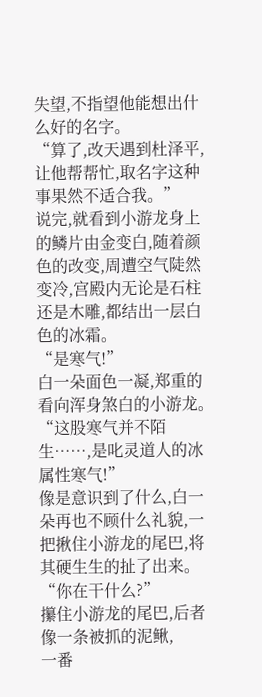失望,不指望他能想出什么好的名字。
“算了,改天遇到杜泽平,让他帮帮忙,取名字这种事果然不适合我。”
说完,就看到小游龙身上的鳞片由金变白,随着颜色的改变,周遭空气陡然变冷,宫殿内无论是石柱还是木雕,都结出一层白色的冰霜。
“是寒气!”
白一朵面色一凝,郑重的看向浑身煞白的小游龙。
“这股寒气并不陌生……,是叱灵道人的冰属性寒气!”
像是意识到了什么,白一朵再也不顾什么礼貌,一把揪住小游龙的尾巴,将其硬生生的扯了出来。
“你在干什么?”
攥住小游龙的尾巴,后者像一条被抓的泥鳅,
一番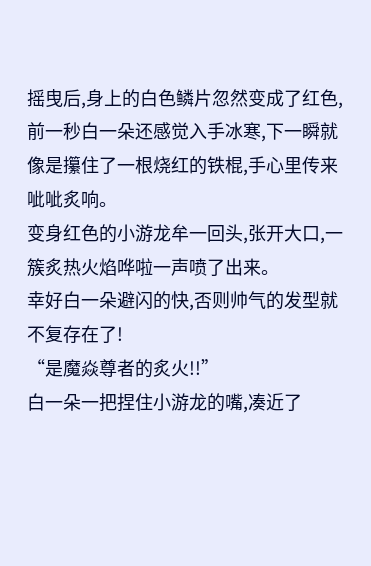摇曳后,身上的白色鳞片忽然变成了红色,前一秒白一朵还感觉入手冰寒,下一瞬就像是攥住了一根烧红的铁棍,手心里传来呲呲炙响。
变身红色的小游龙牟一回头,张开大口,一簇炙热火焰哗啦一声喷了出来。
幸好白一朵避闪的快,否则帅气的发型就不复存在了!
“是魔焱尊者的炙火!!”
白一朵一把捏住小游龙的嘴,凑近了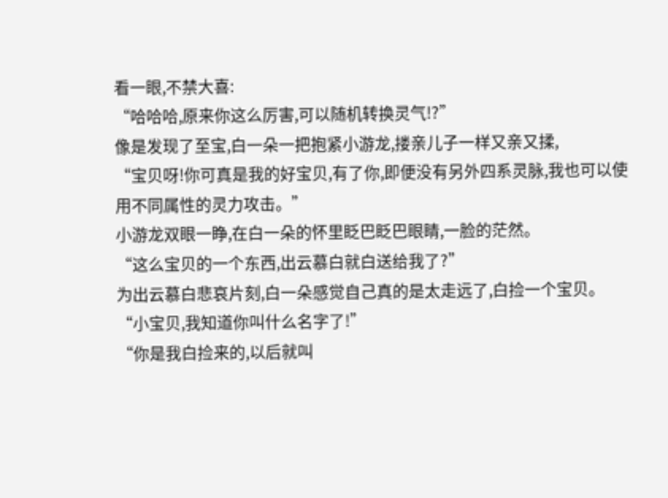看一眼,不禁大喜:
“哈哈哈,原来你这么厉害,可以随机转换灵气!?”
像是发现了至宝,白一朵一把抱紧小游龙,搂亲儿子一样又亲又揉,
“宝贝呀!你可真是我的好宝贝,有了你,即便没有另外四系灵脉,我也可以使用不同属性的灵力攻击。”
小游龙双眼一睁,在白一朵的怀里眨巴眨巴眼睛,一脸的茫然。
“这么宝贝的一个东西,出云慕白就白送给我了?”
为出云慕白悲哀片刻,白一朵感觉自己真的是太走远了,白捡一个宝贝。
“小宝贝,我知道你叫什么名字了!”
“你是我白捡来的,以后就叫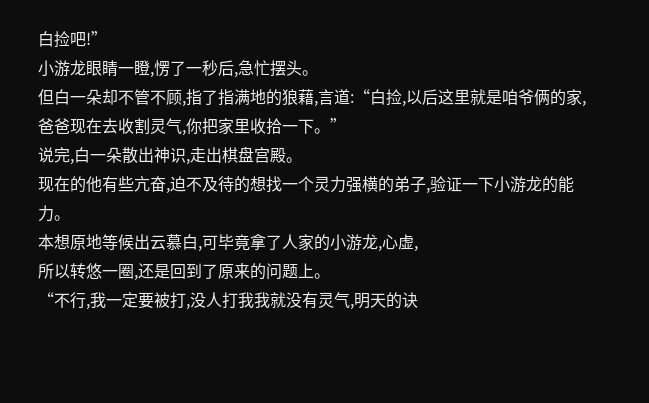白捡吧!”
小游龙眼睛一瞪,愣了一秒后,急忙摆头。
但白一朵却不管不顾,指了指满地的狼藉,言道:“白捡,以后这里就是咱爷俩的家,爸爸现在去收割灵气,你把家里收拾一下。”
说完,白一朵散出神识,走出棋盘宫殿。
现在的他有些亢奋,迫不及待的想找一个灵力强横的弟子,验证一下小游龙的能力。
本想原地等候出云慕白,可毕竟拿了人家的小游龙,心虚,
所以转悠一圈,还是回到了原来的问题上。
“不行,我一定要被打,没人打我我就没有灵气,明天的诀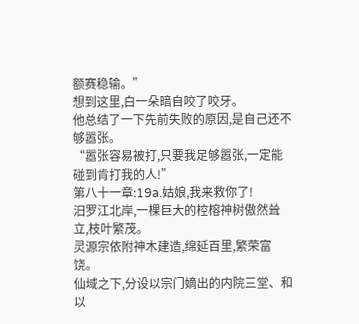额赛稳输。”
想到这里,白一朵暗自咬了咬牙。
他总结了一下先前失败的原因,是自己还不够嚣张。
“嚣张容易被打,只要我足够嚣张,一定能碰到肯打我的人!”
第八十一章:19a.姑娘,我来救你了!
汨罗江北岸,一棵巨大的椌榕神树傲然耸立,枝叶繁茂。
灵源宗依附神木建造,绵延百里,繁荣富饶。
仙域之下,分设以宗门嫡出的内院三堂、和以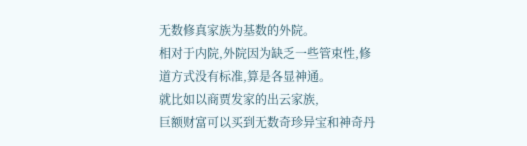无数修真家族为基数的外院。
相对于内院,外院因为缺乏一些管束性,修道方式没有标准,算是各显神通。
就比如以商贾发家的出云家族,
巨额财富可以买到无数奇珍异宝和神奇丹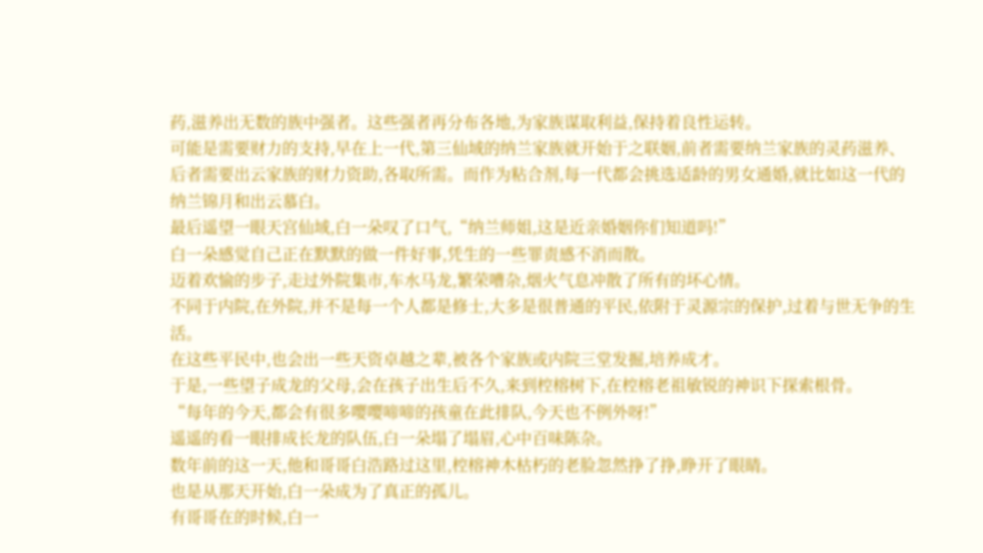药,滋养出无数的族中强者。这些强者再分布各地,为家族谋取利益,保持着良性运转。
可能是需要财力的支持,早在上一代,第三仙域的纳兰家族就开始于之联姻,前者需要纳兰家族的灵药滋养、后者需要出云家族的财力资助,各取所需。而作为粘合剂,每一代都会挑选适龄的男女通婚,就比如这一代的纳兰锦月和出云慕白。
最后遥望一眼天宫仙域,白一朵叹了口气,“纳兰师姐,这是近亲婚姻你们知道吗!”
白一朵感觉自己正在默默的做一件好事,凭生的一些罪责感不消而散。
迈着欢愉的步子,走过外院集市,车水马龙,繁荣嘈杂,烟火气息冲散了所有的坏心情。
不同于内院,在外院,并不是每一个人都是修士,大多是很普通的平民,依附于灵源宗的保护,过着与世无争的生活。
在这些平民中,也会出一些天资卓越之辈,被各个家族或内院三堂发掘,培养成才。
于是,一些望子成龙的父母,会在孩子出生后不久,来到椌榕树下,在椌榕老祖敏锐的神识下探索根骨。
“每年的今天,都会有很多嘤嘤啼啼的孩童在此排队,今天也不例外呀!”
遥遥的看一眼排成长龙的队伍,白一朵塌了塌眉,心中百味陈杂。
数年前的这一天,他和哥哥白浩路过这里,椌榕神木枯朽的老脸忽然挣了挣,睁开了眼睛。
也是从那天开始,白一朵成为了真正的孤儿。
有哥哥在的时候,白一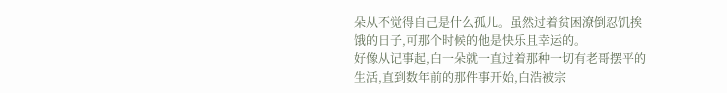朵从不觉得自己是什么孤儿。虽然过着贫困潦倒忍饥挨饿的日子,可那个时候的他是快乐且幸运的。
好像从记事起,白一朵就一直过着那种一切有老哥摆平的生活,直到数年前的那件事开始,白浩被宗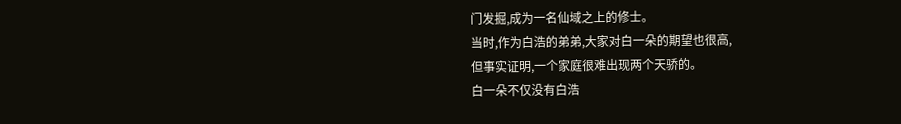门发掘,成为一名仙域之上的修士。
当时,作为白浩的弟弟,大家对白一朵的期望也很高,
但事实证明,一个家庭很难出现两个天骄的。
白一朵不仅没有白浩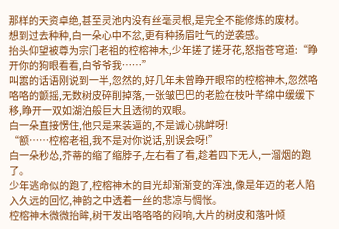那样的天资卓绝,甚至灵池内没有丝毫灵根,是完全不能修炼的废材。
想到过去种种,白一朵心中不忿,更有种扬眉吐气的逆袭感。
抬头仰望被尊为宗门老祖的椌榕神木,少年搓了搓牙花,怒指苍穹道:“睁开你的狗眼看看,白爷爷我……”
叫嚣的话语刚说到一半,忽然的,好几年未曾睁开眼帘的椌榕神木,忽然咯咯咯的颤摇,无数树皮碎削掉落,一张皱巴巴的老脸在枝叶芊绵中缓缓下移,睁开一双如湖泊般巨大且透彻的双眼。
白一朵直接愣住,他只是来装逼的,不是诚心挑衅呀!
“额……椌榕老祖,我不是对你说话,别误会呀!”
白一朵秒怂,芥蒂的缩了缩脖子,左右看了看,趁着四下无人,一溜烟的跑了。
少年逃命似的跑了,椌榕神木的目光却渐渐变的浑浊,像是年迈的老人陷入久远的回忆,神韵之中透着一丝的悲凉与惆怅。
椌榕神木微微抬眸,树干发出咯咯咯的闷响,大片的树皮和落叶倾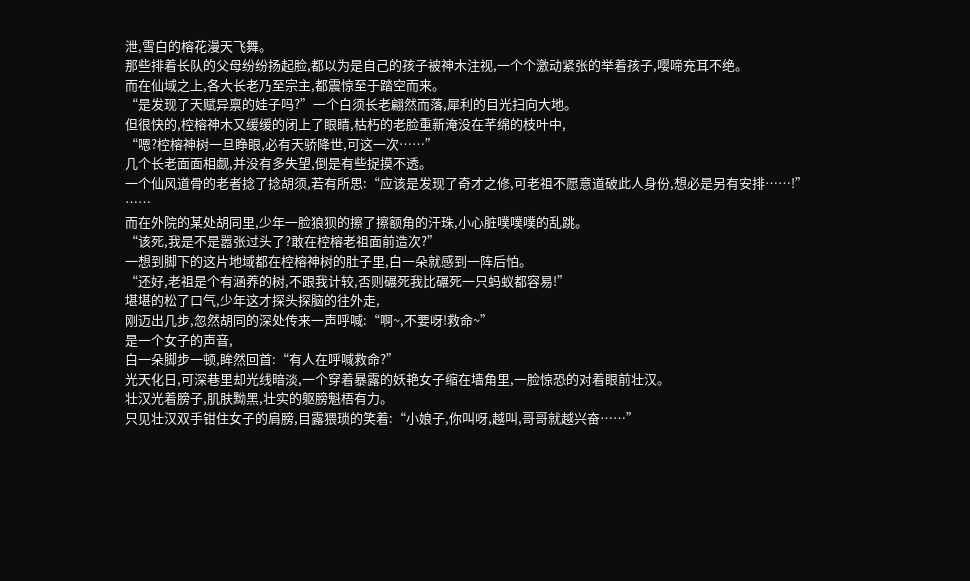泄,雪白的榕花漫天飞舞。
那些排着长队的父母纷纷扬起脸,都以为是自己的孩子被神木注视,一个个激动紧张的举着孩子,嘤啼充耳不绝。
而在仙域之上,各大长老乃至宗主,都震惊至于踏空而来。
“是发现了天赋异禀的娃子吗?”一个白须长老翩然而落,犀利的目光扫向大地。
但很快的,椌榕神木又缓缓的闭上了眼睛,枯朽的老脸重新淹没在芊绵的枝叶中,
“嗯?椌榕神树一旦睁眼,必有天骄降世,可这一次……”
几个长老面面相觑,并没有多失望,倒是有些捉摸不透。
一个仙风道骨的老者捻了捻胡须,若有所思:“应该是发现了奇才之修,可老祖不愿意道破此人身份,想必是另有安排……!”
……
而在外院的某处胡同里,少年一脸狼狈的擦了擦额角的汗珠,小心脏噗噗噗的乱跳。
“该死,我是不是嚣张过头了?敢在椌榕老祖面前造次?”
一想到脚下的这片地域都在椌榕神树的肚子里,白一朵就感到一阵后怕。
“还好,老祖是个有涵养的树,不跟我计较,否则碾死我比碾死一只蚂蚁都容易!”
堪堪的松了口气,少年这才探头探脑的往外走,
刚迈出几步,忽然胡同的深处传来一声呼喊:“啊~,不要呀!救命~”
是一个女子的声音,
白一朵脚步一顿,眸然回首:“有人在呼喊救命?”
光天化日,可深巷里却光线暗淡,一个穿着暴露的妖艳女子缩在墙角里,一脸惊恐的对着眼前壮汉。
壮汉光着膀子,肌肤黝黑,壮实的躯膀魁梧有力。
只见壮汉双手钳住女子的肩膀,目露猥琐的笑着:“小娘子,你叫呀,越叫,哥哥就越兴奋……”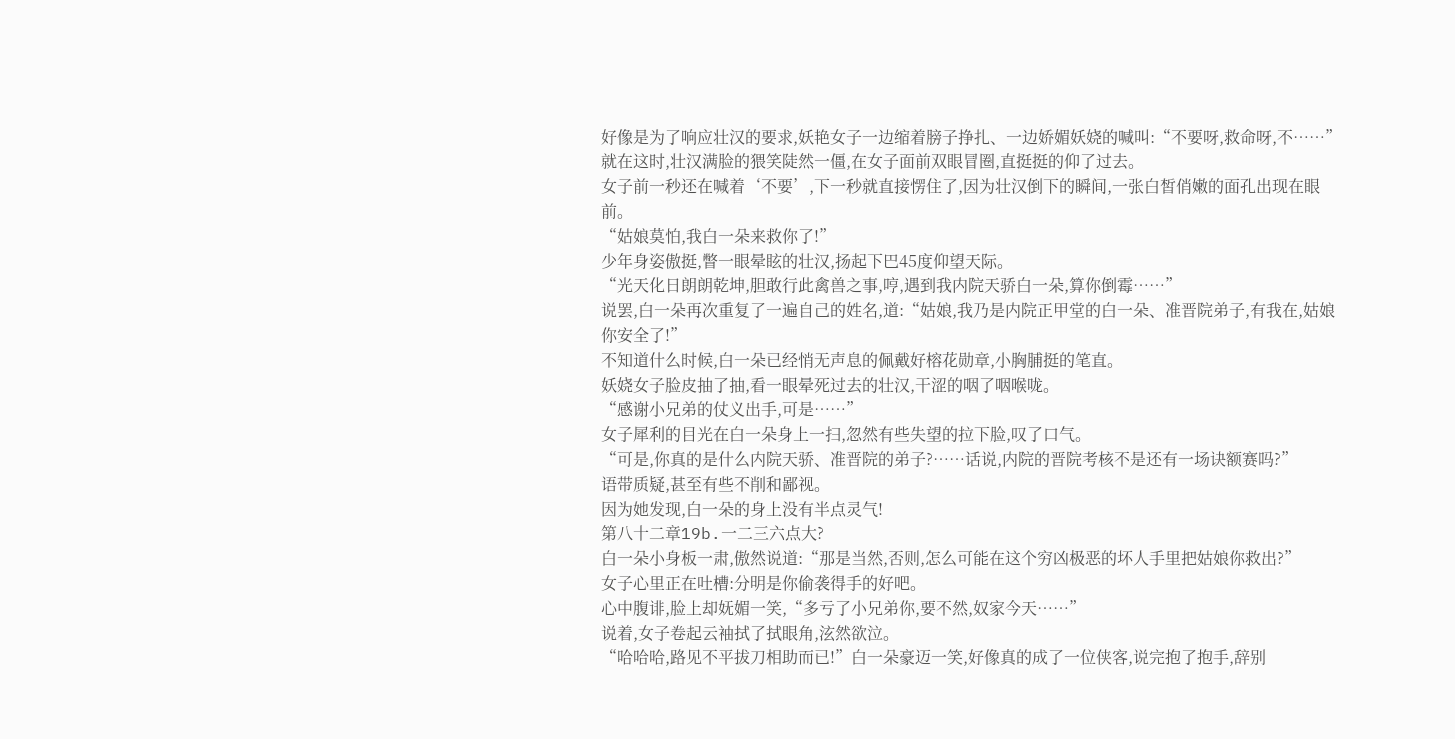好像是为了响应壮汉的要求,妖艳女子一边缩着膀子挣扎、一边娇媚妖娆的喊叫:“不要呀,救命呀,不……”
就在这时,壮汉满脸的猥笑陡然一僵,在女子面前双眼冒圈,直挺挺的仰了过去。
女子前一秒还在喊着‘不要’,下一秒就直接愣住了,因为壮汉倒下的瞬间,一张白皙俏嫩的面孔出现在眼前。
“姑娘莫怕,我白一朵来救你了!”
少年身姿傲挺,瞥一眼晕眩的壮汉,扬起下巴45度仰望天际。
“光天化日朗朗乾坤,胆敢行此禽兽之事,哼,遇到我内院天骄白一朵,算你倒霉……”
说罢,白一朵再次重复了一遍自己的姓名,道:“姑娘,我乃是内院正甲堂的白一朵、准晋院弟子,有我在,姑娘你安全了!”
不知道什么时候,白一朵已经悄无声息的佩戴好榕花勋章,小胸脯挺的笔直。
妖娆女子脸皮抽了抽,看一眼晕死过去的壮汉,干涩的咽了咽喉咙。
“感谢小兄弟的仗义出手,可是……”
女子犀利的目光在白一朵身上一扫,忽然有些失望的拉下脸,叹了口气。
“可是,你真的是什么内院天骄、准晋院的弟子?……话说,内院的晋院考核不是还有一场诀额赛吗?”
语带质疑,甚至有些不削和鄙视。
因为她发现,白一朵的身上没有半点灵气!
第八十二章19b.一二三六点大?
白一朵小身板一肃,傲然说道:“那是当然,否则,怎么可能在这个穷凶极恶的坏人手里把姑娘你救出?”
女子心里正在吐槽:分明是你偷袭得手的好吧。
心中腹诽,脸上却妩媚一笑,“多亏了小兄弟你,要不然,奴家今天……”
说着,女子卷起云袖拭了拭眼角,泫然欲泣。
“哈哈哈,路见不平拔刀相助而已!”白一朵豪迈一笑,好像真的成了一位侠客,说完抱了抱手,辞别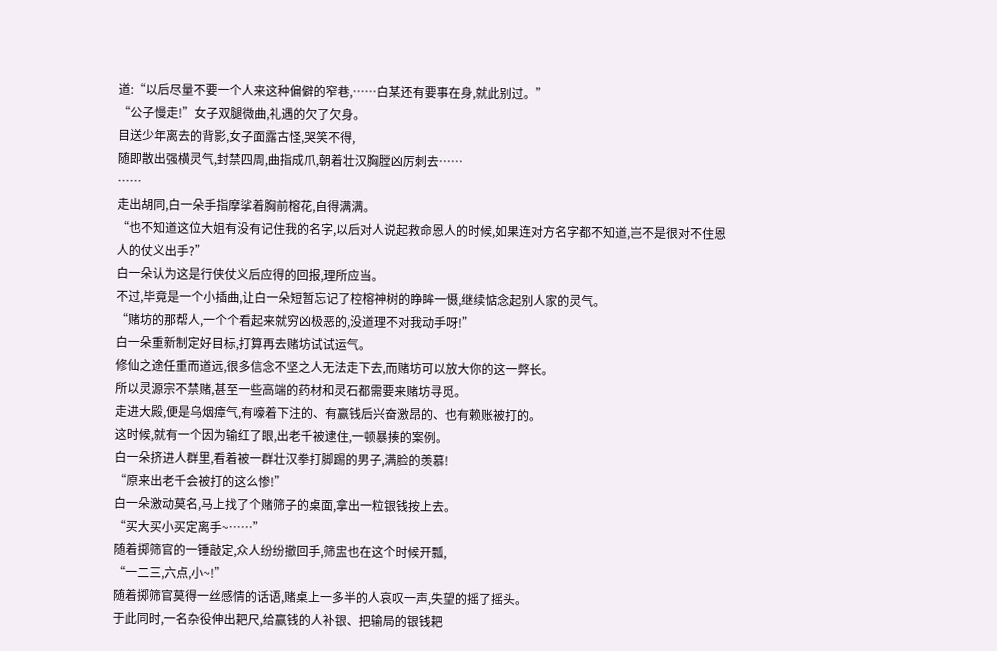道:“以后尽量不要一个人来这种偏僻的窄巷,……白某还有要事在身,就此别过。”
“公子慢走!”女子双腿微曲,礼遇的欠了欠身。
目送少年离去的背影,女子面露古怪,哭笑不得,
随即散出强横灵气,封禁四周,曲指成爪,朝着壮汉胸膛凶厉刺去……
……
走出胡同,白一朵手指摩挲着胸前榕花,自得满满。
“也不知道这位大姐有没有记住我的名字,以后对人说起救命恩人的时候,如果连对方名字都不知道,岂不是很对不住恩人的仗义出手?”
白一朵认为这是行侠仗义后应得的回报,理所应当。
不过,毕竟是一个小插曲,让白一朵短暂忘记了椌榕神树的睁眸一慑,继续惦念起别人家的灵气。
“赌坊的那帮人,一个个看起来就穷凶极恶的,没道理不对我动手呀!”
白一朵重新制定好目标,打算再去赌坊试试运气。
修仙之途任重而道远,很多信念不坚之人无法走下去,而赌坊可以放大你的这一弊长。
所以灵源宗不禁赌,甚至一些高端的药材和灵石都需要来赌坊寻觅。
走进大殿,便是乌烟瘴气,有嚎着下注的、有赢钱后兴奋激昂的、也有赖账被打的。
这时候,就有一个因为输红了眼,出老千被逮住,一顿暴揍的案例。
白一朵挤进人群里,看着被一群壮汉拳打脚踢的男子,满脸的羡慕!
“原来出老千会被打的这么惨!”
白一朵激动莫名,马上找了个赌筛子的桌面,拿出一粒银钱按上去。
“买大买小买定离手~……”
随着掷筛官的一锤敲定,众人纷纷撤回手,筛盅也在这个时候开瓢,
“一二三,六点,小~!”
随着掷筛官莫得一丝感情的话语,赌桌上一多半的人哀叹一声,失望的摇了摇头。
于此同时,一名杂役伸出耙尺,给赢钱的人补银、把输局的银钱耙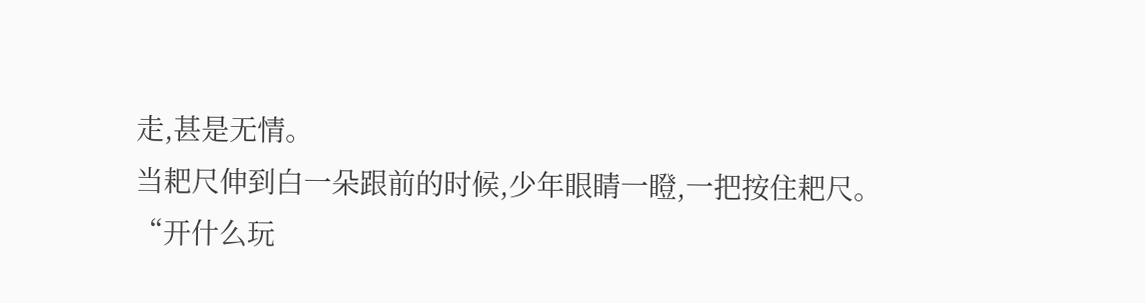走,甚是无情。
当耙尺伸到白一朵跟前的时候,少年眼睛一瞪,一把按住耙尺。
“开什么玩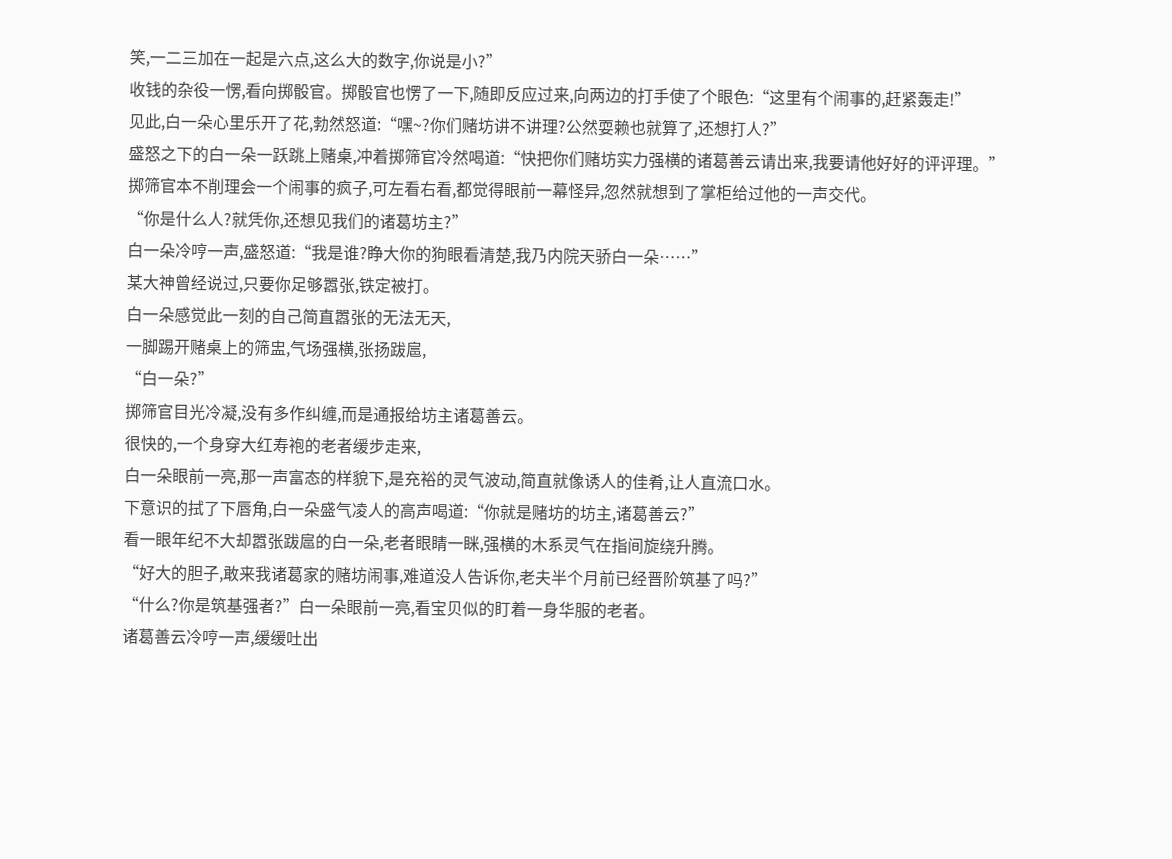笑,一二三加在一起是六点,这么大的数字,你说是小?”
收钱的杂役一愣,看向掷骰官。掷骰官也愣了一下,随即反应过来,向两边的打手使了个眼色:“这里有个闹事的,赶紧轰走!”
见此,白一朵心里乐开了花,勃然怒道:“嘿~?你们赌坊讲不讲理?公然耍赖也就算了,还想打人?”
盛怒之下的白一朵一跃跳上赌桌,冲着掷筛官冷然喝道:“快把你们赌坊实力强横的诸葛善云请出来,我要请他好好的评评理。”
掷筛官本不削理会一个闹事的疯子,可左看右看,都觉得眼前一幕怪异,忽然就想到了掌柜给过他的一声交代。
“你是什么人?就凭你,还想见我们的诸葛坊主?”
白一朵冷哼一声,盛怒道:“我是谁?睁大你的狗眼看清楚,我乃内院天骄白一朵……”
某大神曾经说过,只要你足够嚣张,铁定被打。
白一朵感觉此一刻的自己简直嚣张的无法无天,
一脚踢开赌桌上的筛盅,气场强横,张扬跋扈,
“白一朵?”
掷筛官目光冷凝,没有多作纠缠,而是通报给坊主诸葛善云。
很快的,一个身穿大红寿袍的老者缓步走来,
白一朵眼前一亮,那一声富态的样貌下,是充裕的灵气波动,简直就像诱人的佳肴,让人直流口水。
下意识的拭了下唇角,白一朵盛气凌人的高声喝道:“你就是赌坊的坊主,诸葛善云?”
看一眼年纪不大却嚣张跋扈的白一朵,老者眼睛一眯,强横的木系灵气在指间旋绕升腾。
“好大的胆子,敢来我诸葛家的赌坊闹事,难道没人告诉你,老夫半个月前已经晋阶筑基了吗?”
“什么?你是筑基强者?”白一朵眼前一亮,看宝贝似的盯着一身华服的老者。
诸葛善云冷哼一声,缓缓吐出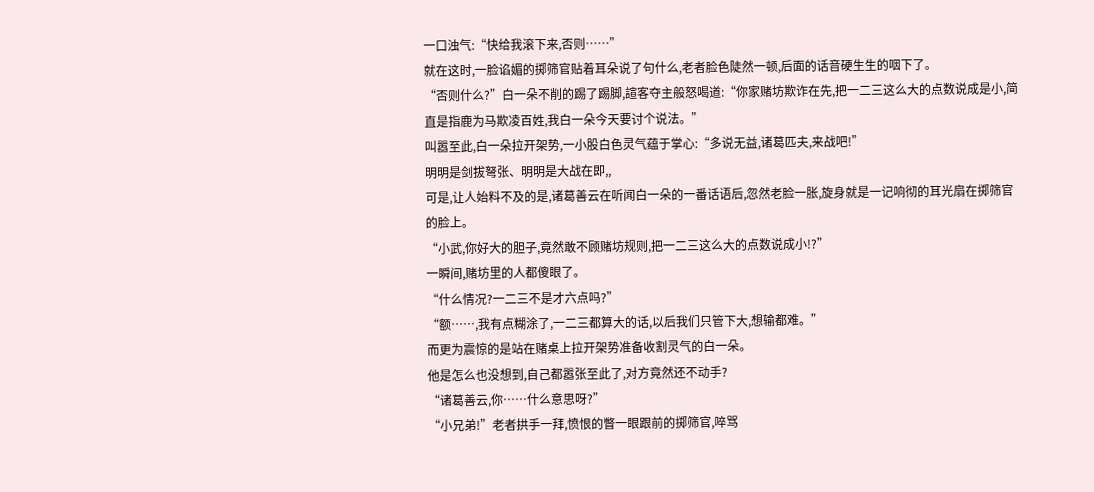一口浊气:“快给我滚下来,否则……”
就在这时,一脸谄媚的掷筛官贴着耳朵说了句什么,老者脸色陡然一顿,后面的话音硬生生的咽下了。
“否则什么?”白一朵不削的踢了踢脚,諠客夺主般怒喝道:“你家赌坊欺诈在先,把一二三这么大的点数说成是小,简直是指鹿为马欺凌百姓,我白一朵今天要讨个说法。”
叫嚣至此,白一朵拉开架势,一小股白色灵气蕴于掌心:“多说无益,诸葛匹夫,来战吧!”
明明是剑拔弩张、明明是大战在即,,
可是,让人始料不及的是,诸葛善云在听闻白一朵的一番话语后,忽然老脸一胀,旋身就是一记响彻的耳光扇在掷筛官的脸上。
“小武,你好大的胆子,竟然敢不顾赌坊规则,把一二三这么大的点数说成小!?”
一瞬间,赌坊里的人都傻眼了。
“什么情况?一二三不是才六点吗?”
“额……,我有点糊涂了,一二三都算大的话,以后我们只管下大,想输都难。”
而更为震惊的是站在赌桌上拉开架势准备收割灵气的白一朵。
他是怎么也没想到,自己都嚣张至此了,对方竟然还不动手?
“诸葛善云,你……什么意思呀?”
“小兄弟!”老者拱手一拜,愤恨的瞥一眼跟前的掷筛官,啐骂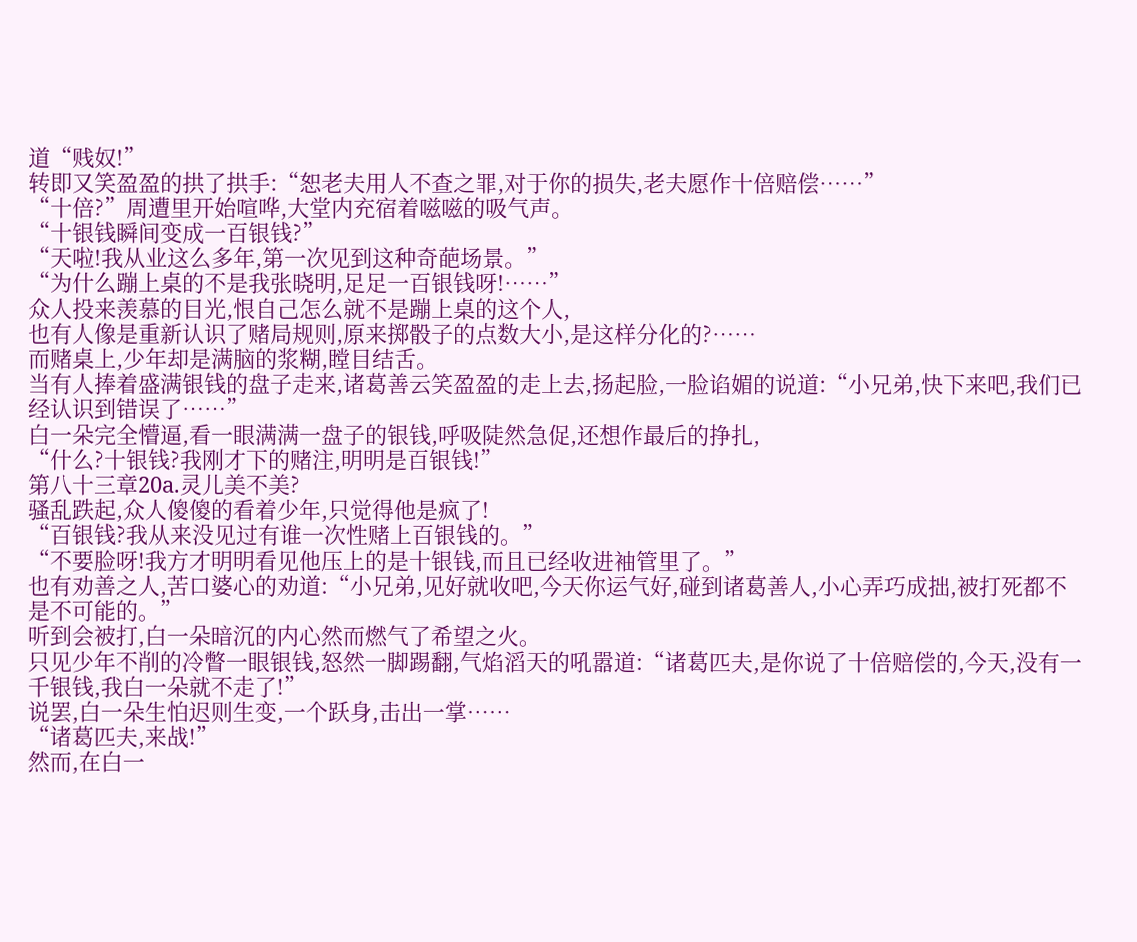道“贱奴!”
转即又笑盈盈的拱了拱手:“恕老夫用人不查之罪,对于你的损失,老夫愿作十倍赔偿……”
“十倍?”周遭里开始喧哗,大堂内充宿着嗞嗞的吸气声。
“十银钱瞬间变成一百银钱?”
“天啦!我从业这么多年,第一次见到这种奇葩场景。”
“为什么蹦上桌的不是我张晓明,足足一百银钱呀!……”
众人投来羡慕的目光,恨自己怎么就不是蹦上桌的这个人,
也有人像是重新认识了赌局规则,原来掷骰子的点数大小,是这样分化的?……
而赌桌上,少年却是满脑的浆糊,瞠目结舌。
当有人捧着盛满银钱的盘子走来,诸葛善云笑盈盈的走上去,扬起脸,一脸谄媚的说道:“小兄弟,快下来吧,我们已经认识到错误了……”
白一朵完全懵逼,看一眼满满一盘子的银钱,呼吸陡然急促,还想作最后的挣扎,
“什么?十银钱?我刚才下的赌注,明明是百银钱!”
第八十三章20a.灵儿美不美?
骚乱跌起,众人傻傻的看着少年,只觉得他是疯了!
“百银钱?我从来没见过有谁一次性赌上百银钱的。”
“不要脸呀!我方才明明看见他压上的是十银钱,而且已经收进袖管里了。”
也有劝善之人,苦口婆心的劝道:“小兄弟,见好就收吧,今天你运气好,碰到诸葛善人,小心弄巧成拙,被打死都不是不可能的。”
听到会被打,白一朵暗沉的内心然而燃气了希望之火。
只见少年不削的冷瞥一眼银钱,怒然一脚踢翻,气焰滔天的吼嚣道:“诸葛匹夫,是你说了十倍赔偿的,今天,没有一千银钱,我白一朵就不走了!”
说罢,白一朵生怕迟则生变,一个跃身,击出一掌……
“诸葛匹夫,来战!”
然而,在白一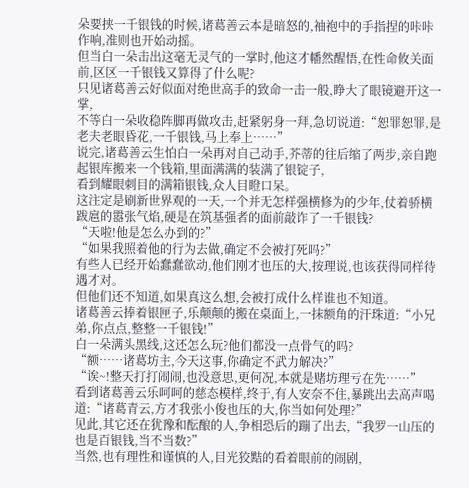朵要挟一千银钱的时候,诸葛善云本是暗怒的,袖袍中的手指捏的咔咔作响,准则也开始动摇。
但当白一朵击出这毫无灵气的一掌时,他这才幡然醒悟,在性命攸关面前,区区一千银钱又算得了什么呢?
只见诸葛善云好似面对绝世高手的致命一击一般,睁大了眼镜避开这一掌,
不等白一朵收稳阵脚再做攻击,赶紧躬身一拜,急切说道:“恕罪恕罪,是老夫老眼昏花,一千银钱,马上奉上……”
说完,诸葛善云生怕白一朵再对自己动手,芥蒂的往后缩了两步,亲自跑起银库搬来一个钱箱,里面满满的装满了银锭子,
看到耀眼刺目的满箱银钱,众人目瞪口呆。
这注定是刷新世界观的一天,一个并无怎样强横修为的少年,仗着骄横跋扈的嚣张气焰,硬是在筑基强者的面前敲诈了一千银钱?
“天啦!他是怎么办到的?”
“如果我照着他的行为去做,确定不会被打死吗?”
有些人已经开始蠢蠢欲动,他们刚才也压的大,按理说,也该获得同样待遇才对。
但他们还不知道,如果真这么想,会被打成什么样谁也不知道。
诸葛善云捧着银匣子,乐颠颠的搬在桌面上,一抹额角的汗珠道:“小兄弟,你点点,整整一千银钱!”
白一朵满头黑线,这还怎么玩?他们都没一点骨气的吗?
“额……诸葛坊主,今天这事,你确定不武力解决?”
“诶~!整天打打闹闹,也没意思,更何况,本就是赌坊理亏在先……”
看到诸葛善云乐呵呵的慈态模样,终于,有人安奈不住,暴跳出去高声喝道:“诸葛青云,方才我张小俊也压的大,你当如何处理?”
见此,其它还在犹豫和酝酿的人,争相恐后的蹦了出去,“我罗一山压的也是百银钱,当不当数?”
当然,也有理性和谨慎的人,目光狡黠的看着眼前的闹剧,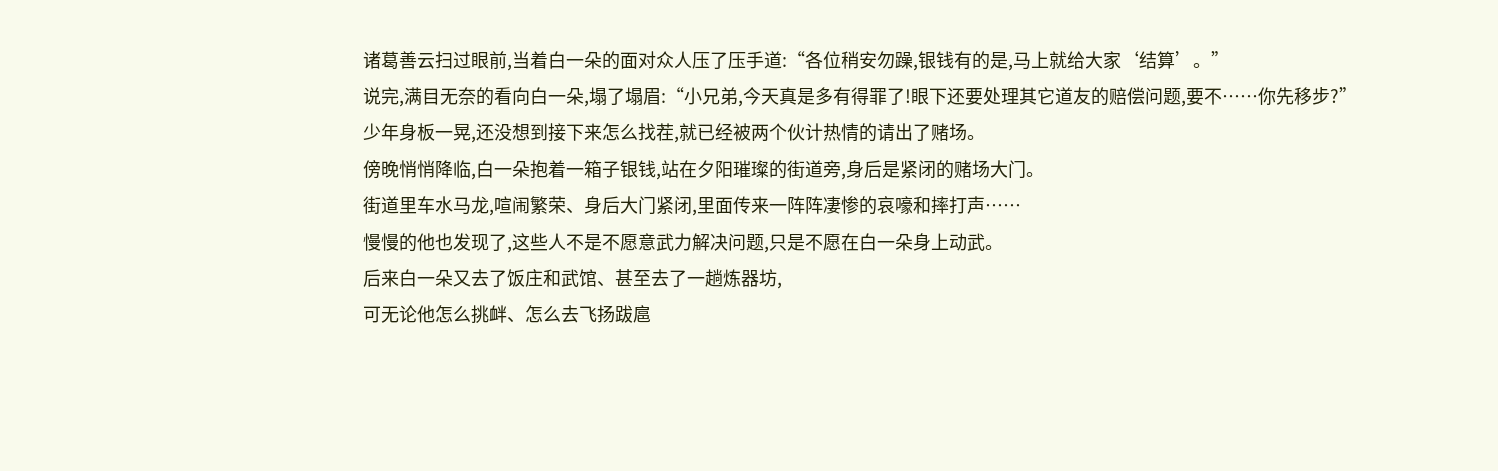诸葛善云扫过眼前,当着白一朵的面对众人压了压手道:“各位稍安勿躁,银钱有的是,马上就给大家‘结算’。”
说完,满目无奈的看向白一朵,塌了塌眉:“小兄弟,今天真是多有得罪了!眼下还要处理其它道友的赔偿问题,要不……你先移步?”
少年身板一晃,还没想到接下来怎么找茬,就已经被两个伙计热情的请出了赌场。
傍晚悄悄降临,白一朵抱着一箱子银钱,站在夕阳璀璨的街道旁,身后是紧闭的赌场大门。
街道里车水马龙,喧闹繁荣、身后大门紧闭,里面传来一阵阵凄惨的哀嚎和摔打声……
慢慢的他也发现了,这些人不是不愿意武力解决问题,只是不愿在白一朵身上动武。
后来白一朵又去了饭庄和武馆、甚至去了一趟炼器坊,
可无论他怎么挑衅、怎么去飞扬跋扈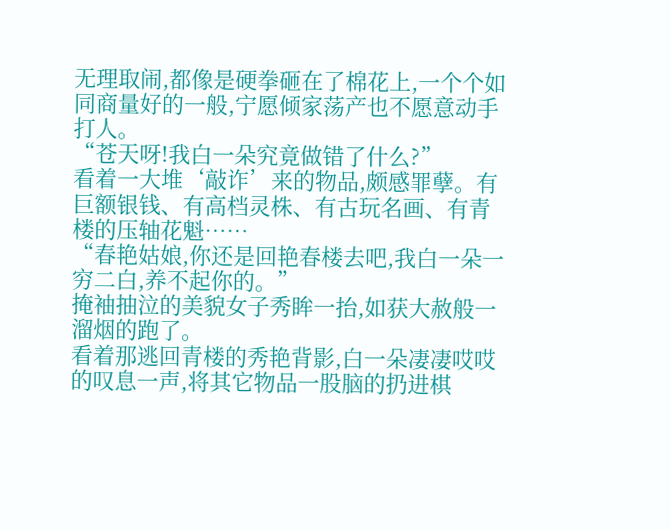无理取闹,都像是硬拳砸在了棉花上,一个个如同商量好的一般,宁愿倾家荡产也不愿意动手打人。
“苍天呀!我白一朵究竟做错了什么?”
看着一大堆‘敲诈’来的物品,颇感罪孽。有巨额银钱、有高档灵株、有古玩名画、有青楼的压轴花魁……
“春艳姑娘,你还是回艳春楼去吧,我白一朵一穷二白,养不起你的。”
掩袖抽泣的美貌女子秀眸一抬,如获大赦般一溜烟的跑了。
看着那逃回青楼的秀艳背影,白一朵凄凄哎哎的叹息一声,将其它物品一股脑的扔进棋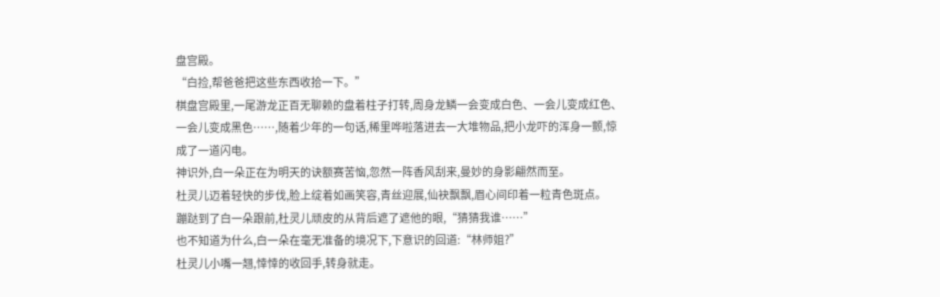盘宫殿。
“白捡,帮爸爸把这些东西收拾一下。”
棋盘宫殿里,一尾游龙正百无聊赖的盘着柱子打转,周身龙鳞一会变成白色、一会儿变成红色、一会儿变成黑色……,随着少年的一句话,稀里哗啦落进去一大堆物品,把小龙吓的浑身一颤,惊成了一道闪电。
神识外,白一朵正在为明天的诀额赛苦恼,忽然一阵香风刮来,曼妙的身影翩然而至。
杜灵儿迈着轻快的步伐,脸上绽着如画笑容,青丝迎展,仙袂飘飘,眉心间印着一粒青色斑点。
蹦跶到了白一朵跟前,杜灵儿顽皮的从背后遮了遮他的眼,“猜猜我谁……”
也不知道为什么,白一朵在毫无准备的境况下,下意识的回道:“林师姐?”
杜灵儿小嘴一翘,悻悻的收回手,转身就走。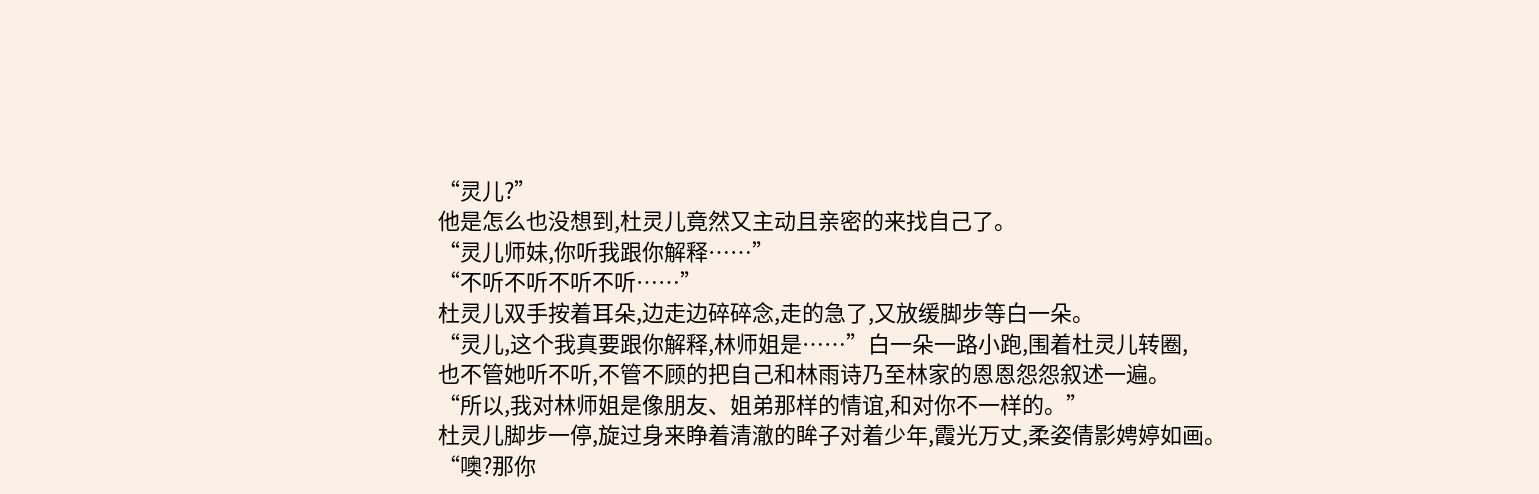“灵儿?”
他是怎么也没想到,杜灵儿竟然又主动且亲密的来找自己了。
“灵儿师妹,你听我跟你解释……”
“不听不听不听不听……”
杜灵儿双手按着耳朵,边走边碎碎念,走的急了,又放缓脚步等白一朵。
“灵儿,这个我真要跟你解释,林师姐是……”白一朵一路小跑,围着杜灵儿转圈,
也不管她听不听,不管不顾的把自己和林雨诗乃至林家的恩恩怨怨叙述一遍。
“所以,我对林师姐是像朋友、姐弟那样的情谊,和对你不一样的。”
杜灵儿脚步一停,旋过身来睁着清澈的眸子对着少年,霞光万丈,柔姿倩影娉婷如画。
“噢?那你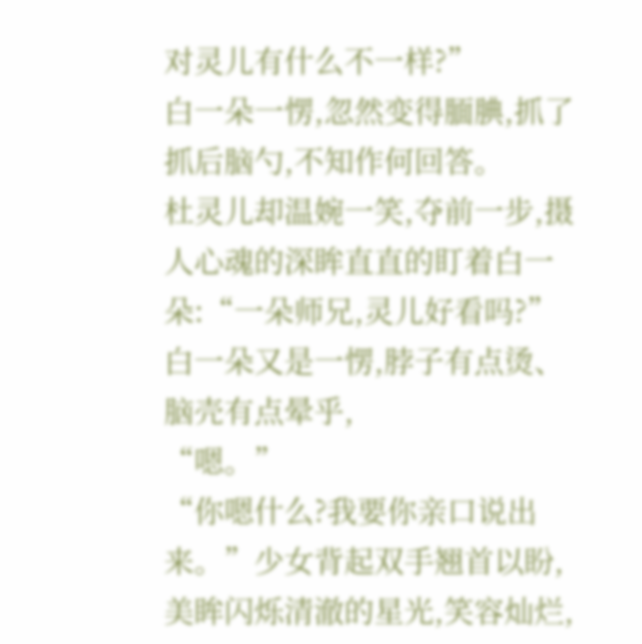对灵儿有什么不一样?”
白一朵一愣,忽然变得腼腆,抓了抓后脑勺,不知作何回答。
杜灵儿却温婉一笑,夺前一步,摄人心魂的深眸直直的盯着白一朵:“一朵师兄,灵儿好看吗?”
白一朵又是一愣,脖子有点烫、脑壳有点晕乎,
“嗯。”
“你嗯什么?我要你亲口说出来。”少女背起双手翘首以盼,美眸闪烁清澈的星光,笑容灿烂,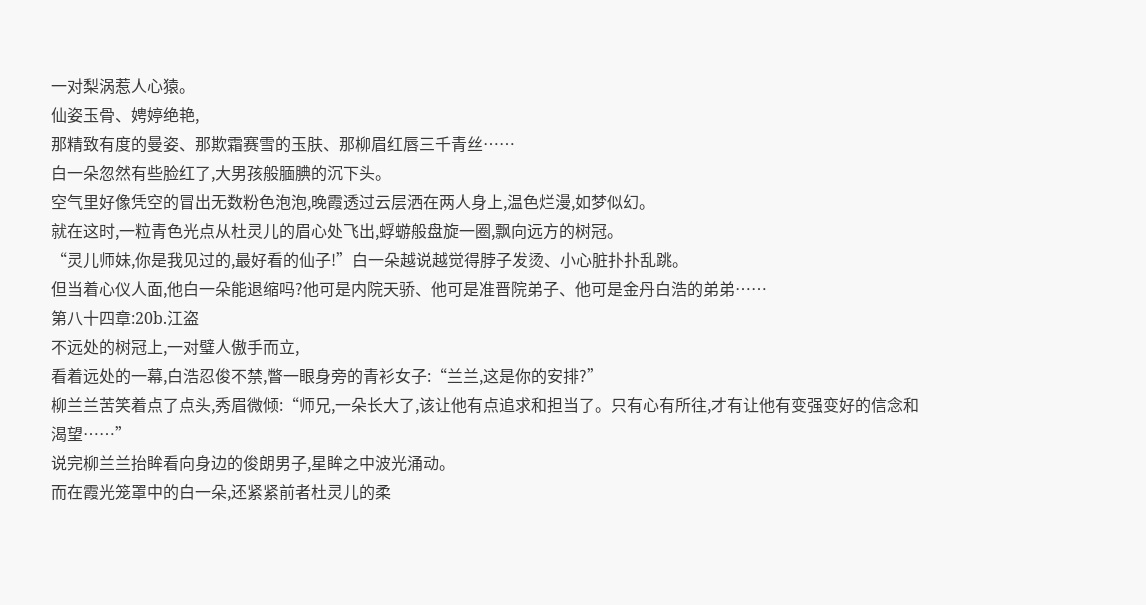一对梨涡惹人心猿。
仙姿玉骨、娉婷绝艳,
那精致有度的曼姿、那欺霜赛雪的玉肤、那柳眉红唇三千青丝……
白一朵忽然有些脸红了,大男孩般腼腆的沉下头。
空气里好像凭空的冒出无数粉色泡泡,晚霞透过云层洒在两人身上,温色烂漫,如梦似幻。
就在这时,一粒青色光点从杜灵儿的眉心处飞出,蜉蝣般盘旋一圈,飘向远方的树冠。
“灵儿师妹,你是我见过的,最好看的仙子!”白一朵越说越觉得脖子发烫、小心脏扑扑乱跳。
但当着心仪人面,他白一朵能退缩吗?他可是内院天骄、他可是准晋院弟子、他可是金丹白浩的弟弟……
第八十四章:20b.江盗
不远处的树冠上,一对璧人傲手而立,
看着远处的一幕,白浩忍俊不禁,瞥一眼身旁的青衫女子:“兰兰,这是你的安排?”
柳兰兰苦笑着点了点头,秀眉微倾:“师兄,一朵长大了,该让他有点追求和担当了。只有心有所往,才有让他有变强变好的信念和渴望……”
说完柳兰兰抬眸看向身边的俊朗男子,星眸之中波光涌动。
而在霞光笼罩中的白一朵,还紧紧前者杜灵儿的柔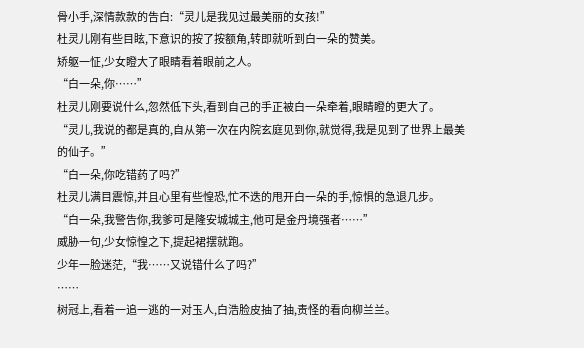骨小手,深情款款的告白:“灵儿是我见过最美丽的女孩!”
杜灵儿刚有些目眩,下意识的按了按额角,转即就听到白一朵的赞美。
矫躯一怔,少女瞪大了眼睛看着眼前之人。
“白一朵,你……”
杜灵儿刚要说什么,忽然低下头,看到自己的手正被白一朵牵着,眼睛瞪的更大了。
“灵儿,我说的都是真的,自从第一次在内院玄庭见到你,就觉得,我是见到了世界上最美的仙子。”
“白一朵,你吃错药了吗?”
杜灵儿满目震惊,并且心里有些惶恐,忙不迭的甩开白一朵的手,惊惧的急退几步。
“白一朵,我警告你,我爹可是隆安城城主,他可是金丹境强者……”
威胁一句,少女惊惶之下,提起裙摆就跑。
少年一脸迷茫,“我……又说错什么了吗?”
……
树冠上,看着一追一逃的一对玉人,白浩脸皮抽了抽,责怪的看向柳兰兰。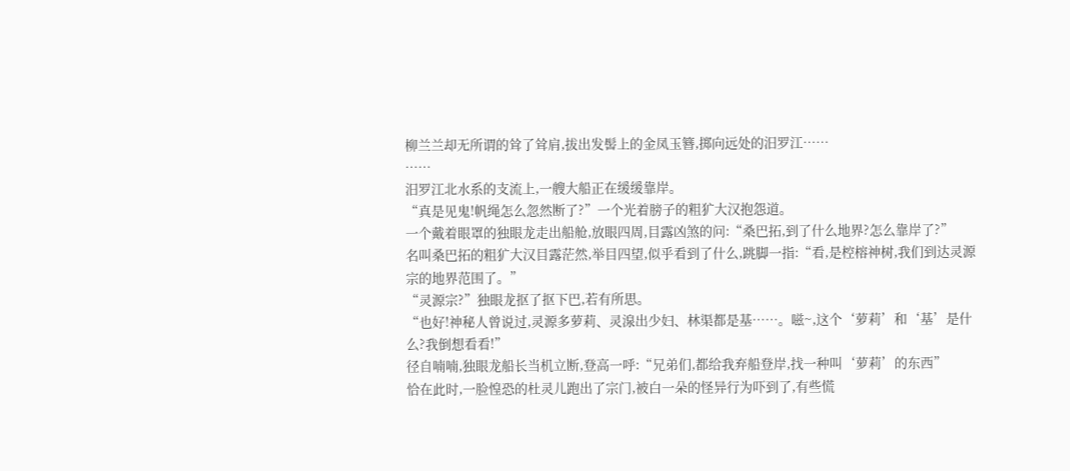柳兰兰却无所谓的耸了耸肩,拔出发髻上的金凤玉簪,掷向远处的汨罗江……
……
汨罗江北水系的支流上,一艘大船正在缓缓靠岸。
“真是见鬼!帆绳怎么忽然断了?”一个光着膀子的粗犷大汉抱怨道。
一个戴着眼罩的独眼龙走出船舱,放眼四周,目露凶煞的问:“桑巴拓,到了什么地界?怎么靠岸了?”
名叫桑巴拓的粗犷大汉目露茫然,举目四望,似乎看到了什么,跳脚一指:“看,是椌榕神树,我们到达灵源宗的地界范围了。”
“灵源宗?”独眼龙抠了抠下巴,若有所思。
“也好!神秘人曾说过,灵源多萝莉、灵湶出少妇、林渠都是基……。嗞~,这个‘萝莉’和‘基’是什么?我倒想看看!”
径自喃喃,独眼龙船长当机立断,登高一呼:“兄弟们,都给我弃船登岸,找一种叫‘萝莉’的东西”
恰在此时,一脸惶恐的杜灵儿跑出了宗门,被白一朵的怪异行为吓到了,有些慌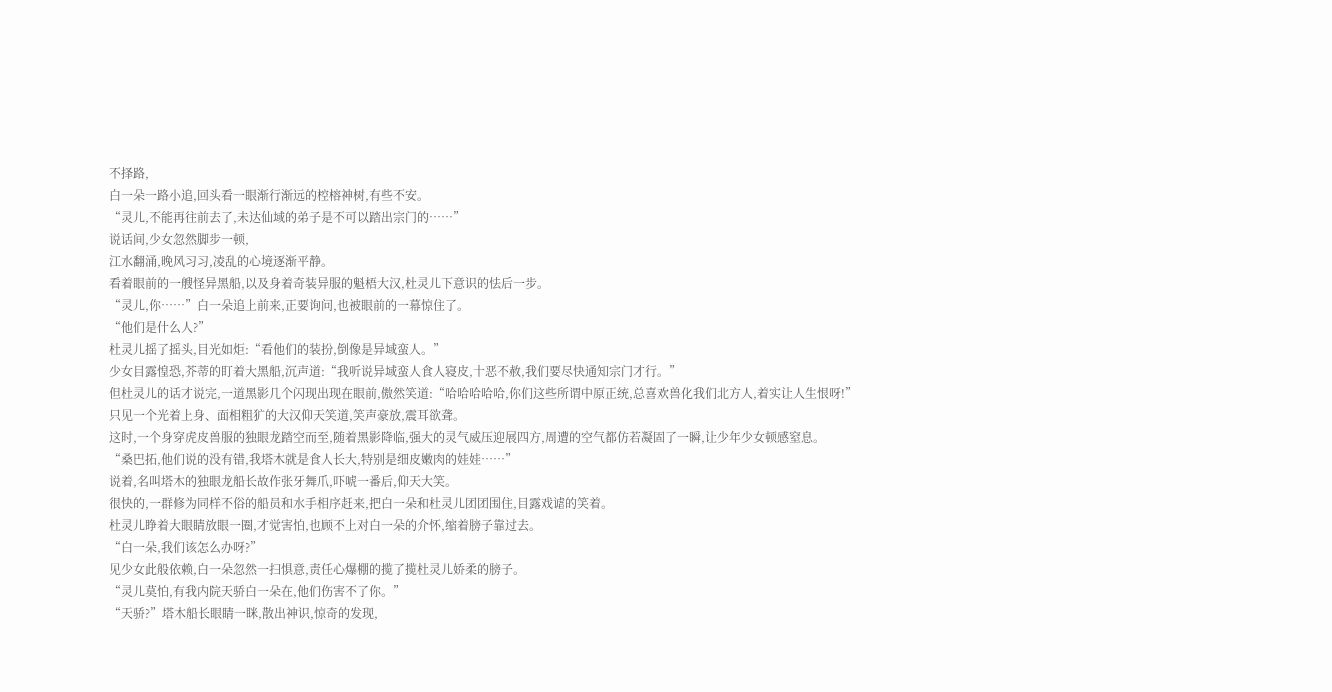不择路,
白一朵一路小追,回头看一眼渐行渐远的椌榕神树,有些不安。
“灵儿,不能再往前去了,未达仙域的弟子是不可以踏出宗门的……”
说话间,少女忽然脚步一顿,
江水翻涌,晚风习习,凌乱的心境逐渐平静。
看着眼前的一艘怪异黑船,以及身着奇装异服的魁梧大汉,杜灵儿下意识的怯后一步。
“灵儿,你……”白一朵追上前来,正要询问,也被眼前的一幕惊住了。
“他们是什么人?”
杜灵儿摇了摇头,目光如炬:“看他们的装扮,倒像是异域蛮人。”
少女目露惶恐,芥蒂的盯着大黑船,沉声道:“我听说异域蛮人食人寝皮,十恶不赦,我们要尽快通知宗门才行。”
但杜灵儿的话才说完,一道黑影几个闪现出现在眼前,傲然笑道:“哈哈哈哈哈,你们这些所谓中原正统,总喜欢兽化我们北方人,着实让人生恨呀!”
只见一个光着上身、面相粗犷的大汉仰天笑道,笑声豪放,震耳欲聋。
这时,一个身穿虎皮兽服的独眼龙踏空而至,随着黑影降临,强大的灵气威压迎展四方,周遭的空气都仿若凝固了一瞬,让少年少女顿感窒息。
“桑巴拓,他们说的没有错,我塔木就是食人长大,特别是细皮嫩肉的娃娃……”
说着,名叫塔木的独眼龙船长故作张牙舞爪,吓唬一番后,仰天大笑。
很快的,一群修为同样不俗的船员和水手相序赶来,把白一朵和杜灵儿团团围住,目露戏谑的笑着。
杜灵儿睁着大眼睛放眼一圈,才觉害怕,也顾不上对白一朵的介怀,缩着膀子靠过去。
“白一朵,我们该怎么办呀?”
见少女此般依赖,白一朵忽然一扫惧意,责任心爆棚的揽了揽杜灵儿娇柔的膀子。
“灵儿莫怕,有我内院天骄白一朵在,他们伤害不了你。”
“天骄?”塔木船长眼睛一眯,散出神识,惊奇的发现,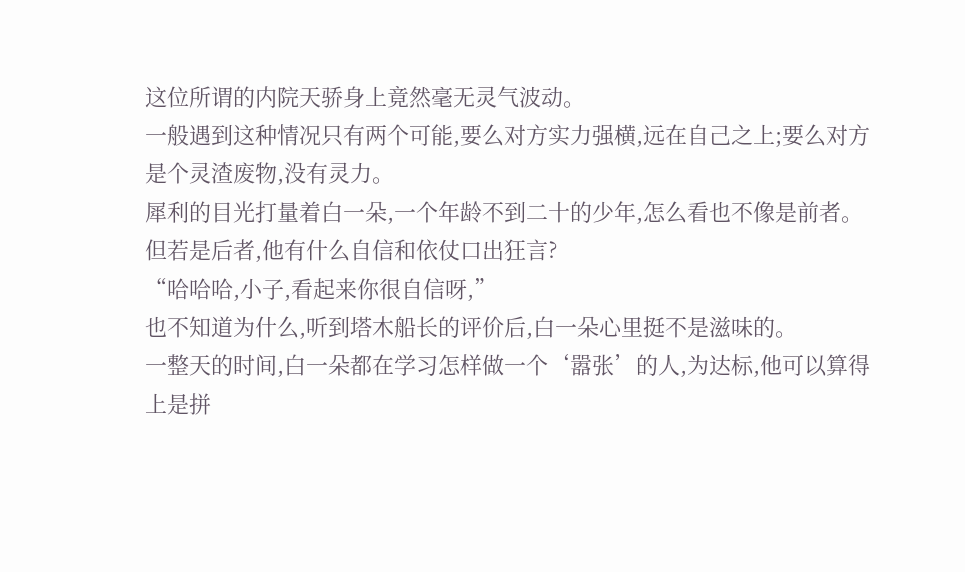这位所谓的内院天骄身上竟然毫无灵气波动。
一般遇到这种情况只有两个可能,要么对方实力强横,远在自己之上;要么对方是个灵渣废物,没有灵力。
犀利的目光打量着白一朵,一个年龄不到二十的少年,怎么看也不像是前者。
但若是后者,他有什么自信和依仗口出狂言?
“哈哈哈,小子,看起来你很自信呀,”
也不知道为什么,听到塔木船长的评价后,白一朵心里挺不是滋味的。
一整天的时间,白一朵都在学习怎样做一个‘嚣张’的人,为达标,他可以算得上是拼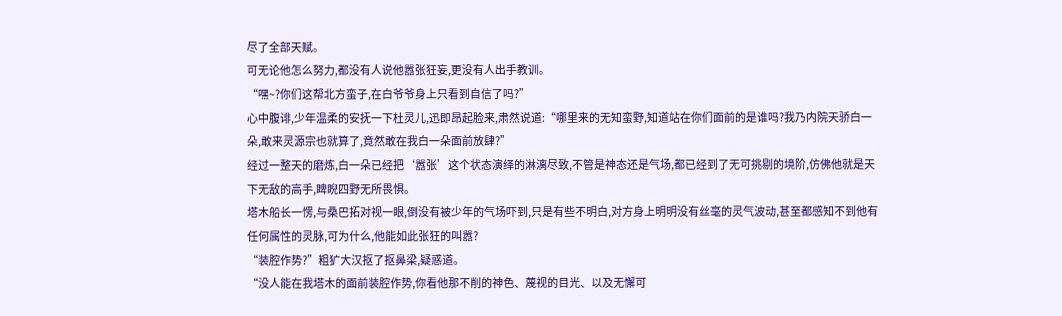尽了全部天赋。
可无论他怎么努力,都没有人说他嚣张狂妄,更没有人出手教训。
“嘿~?你们这帮北方蛮子,在白爷爷身上只看到自信了吗?”
心中腹诽,少年温柔的安抚一下杜灵儿,迅即昂起脸来,肃然说道:“哪里来的无知蛮野,知道站在你们面前的是谁吗?我乃内院天骄白一朵,敢来灵源宗也就算了,竟然敢在我白一朵面前放肆?”
经过一整天的磨炼,白一朵已经把‘嚣张’这个状态演绎的淋漓尽致,不管是神态还是气场,都已经到了无可挑剔的境阶,仿佛他就是天下无敌的高手,睥睨四野无所畏惧。
塔木船长一愣,与桑巴拓对视一眼,倒没有被少年的气场吓到,只是有些不明白,对方身上明明没有丝毫的灵气波动,甚至都感知不到他有任何属性的灵脉,可为什么,他能如此张狂的叫嚣?
“装腔作势?”粗犷大汉抠了抠鼻梁,疑惑道。
“没人能在我塔木的面前装腔作势,你看他那不削的神色、蔑视的目光、以及无懈可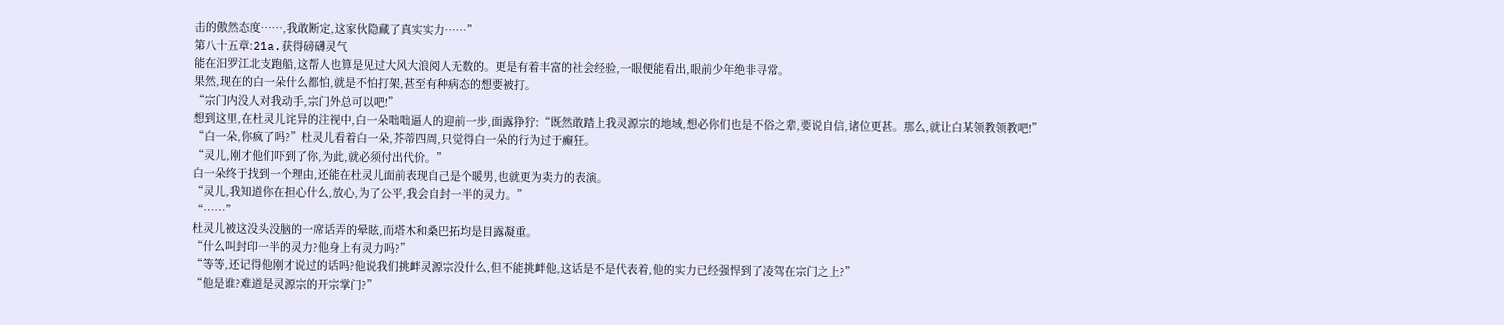击的傲然态度……,我敢断定,这家伙隐藏了真实实力……”
第八十五章:21a.获得磅礴灵气
能在汨罗江北支跑船,这帮人也算是见过大风大浪阅人无数的。更是有着丰富的社会经验,一眼便能看出,眼前少年绝非寻常。
果然,现在的白一朵什么都怕,就是不怕打架,甚至有种病态的想要被打。
“宗门内没人对我动手,宗门外总可以吧!”
想到这里,在杜灵儿诧异的注视中,白一朵咄咄逼人的迎前一步,面露狰狞:“既然敢踏上我灵源宗的地域,想必你们也是不俗之辈,要说自信,诸位更甚。那么,就让白某领教领教吧!”
“白一朵,你疯了吗?”杜灵儿看着白一朵,芥蒂四周,只觉得白一朵的行为过于癫狂。
“灵儿,刚才他们吓到了你,为此,就必须付出代价。”
白一朵终于找到一个理由,还能在杜灵儿面前表现自己是个暖男,也就更为卖力的表演。
“灵儿,我知道你在担心什么,放心,为了公平,我会自封一半的灵力。”
“……”
杜灵儿被这没头没脑的一席话弄的晕眩,而塔木和桑巴拓均是目露凝重。
“什么叫封印一半的灵力?他身上有灵力吗?”
“等等,还记得他刚才说过的话吗?他说我们挑衅灵源宗没什么,但不能挑衅他,这话是不是代表着,他的实力已经强悍到了凌驾在宗门之上?”
“他是谁?难道是灵源宗的开宗掌门?”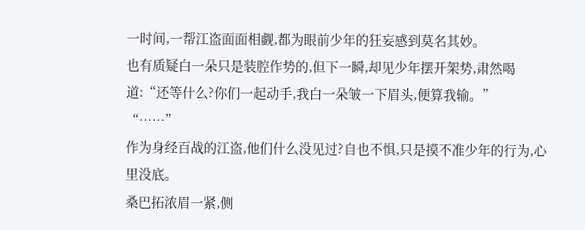一时间,一帮江盗面面相觑,都为眼前少年的狂妄感到莫名其妙。
也有质疑白一朵只是装腔作势的,但下一瞬,却见少年摆开架势,肃然喝道:“还等什么?你们一起动手,我白一朵皱一下眉头,便算我输。”
“……”
作为身经百战的江盗,他们什么没见过?自也不惧,只是摸不准少年的行为,心里没底。
桑巴拓浓眉一紧,侧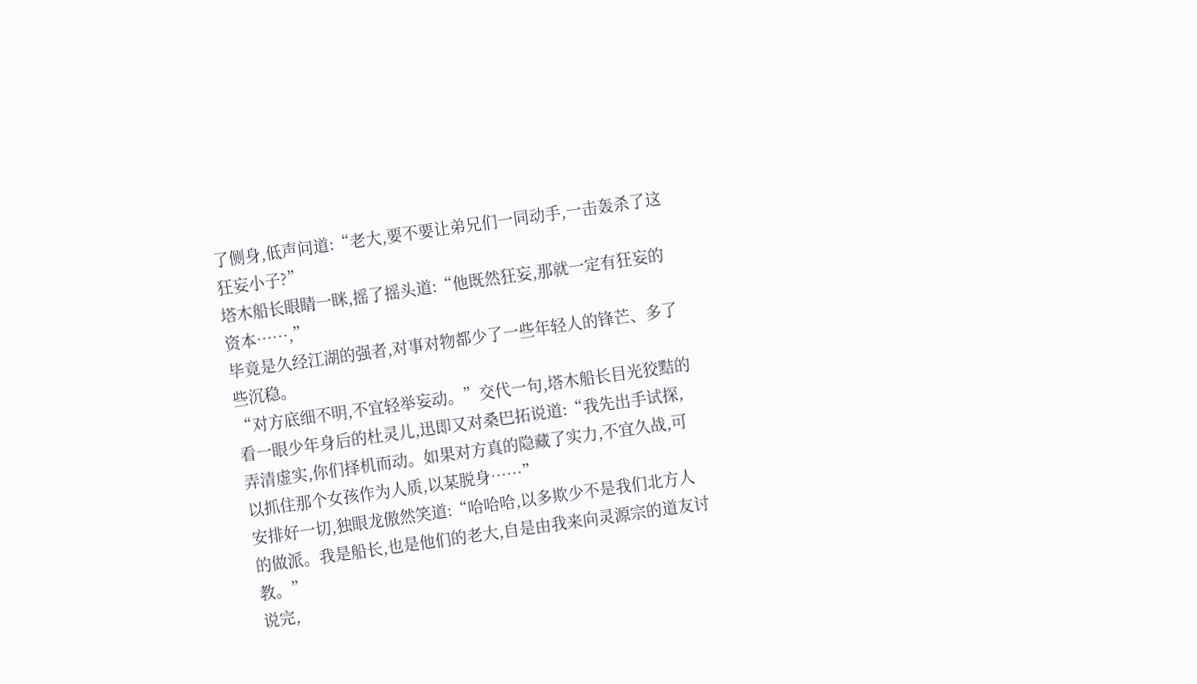了侧身,低声问道:“老大,要不要让弟兄们一同动手,一击轰杀了这狂妄小子?”
塔木船长眼睛一眯,摇了摇头道:“他既然狂妄,那就一定有狂妄的资本……,”
毕竟是久经江湖的强者,对事对物都少了一些年轻人的锋芒、多了些沉稳。
“对方底细不明,不宜轻举妄动。”交代一句,塔木船长目光狡黠的看一眼少年身后的杜灵儿,迅即又对桑巴拓说道:“我先出手试探,弄清虚实,你们择机而动。如果对方真的隐藏了实力,不宜久战,可以抓住那个女孩作为人质,以某脱身……”
安排好一切,独眼龙傲然笑道:“哈哈哈,以多欺少不是我们北方人的做派。我是船长,也是他们的老大,自是由我来向灵源宗的道友讨教。”
说完,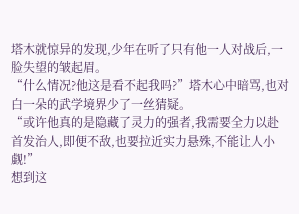塔木就惊异的发现,少年在听了只有他一人对战后,一脸失望的皱起眉。
“什么情况?他这是看不起我吗?”塔木心中暗骂,也对白一朵的武学境界少了一丝猜疑。
“或许他真的是隐藏了灵力的强者,我需要全力以赴首发治人,即便不敌,也要拉近实力悬殊,不能让人小觑!”
想到这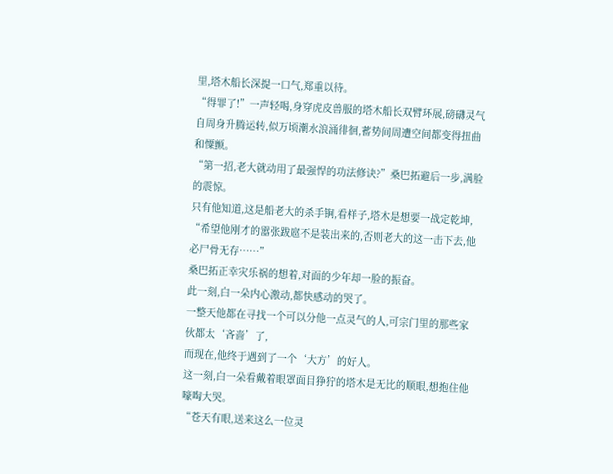里,塔木船长深提一口气,郑重以待。
“得罪了!”一声轻喝,身穿虎皮兽服的塔木船长双臂环展,磅礴灵气自周身升腾运转,似万顷潮水浪涌徘徊,蓄势间周遭空间都变得扭曲和憟颤。
“第一招,老大就动用了最强悍的功法修诀?”桑巴拓避后一步,满脸的震惊。
只有他知道,这是船老大的杀手锏,看样子,塔木是想要一战定乾坤,
“希望他刚才的嚣张跋扈不是装出来的,否则老大的这一击下去,他必尸骨无存……”
桑巴拓正幸灾乐祸的想着,对面的少年却一脸的振奋。
此一刻,白一朵内心激动,都快感动的哭了。
一整天他都在寻找一个可以分他一点灵气的人,可宗门里的那些家伙都太‘吝啬’了,
而现在,他终于遇到了一个‘大方’的好人。
这一刻,白一朵看戴着眼罩面目狰狞的塔木是无比的顺眼,想抱住他嚎啕大哭。
“苍天有眼,送来这么一位灵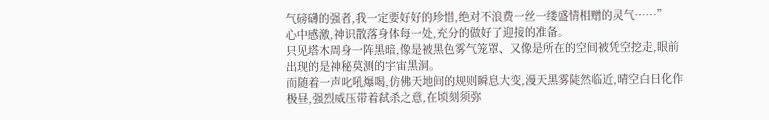气磅礴的强者,我一定要好好的珍惜,绝对不浪费一丝一缕盛情相赠的灵气……”
心中感激,神识散落身体每一处,充分的做好了迎接的准备。
只见塔木周身一阵黑暗,像是被黑色雾气笼罩、又像是所在的空间被凭空挖走,眼前出现的是神秘莫测的宇宙黑洞。
而随着一声叱吼爆喝,仿佛天地间的规则瞬息大变,漫天黑雾陡然临近,晴空白日化作极昼,强烈威压带着弑杀之意,在顷刻须弥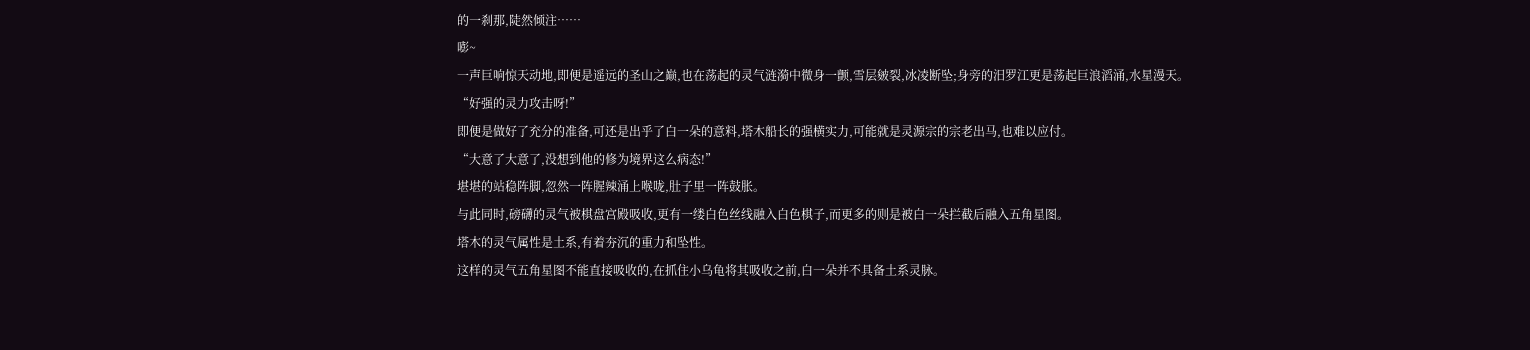的一刹那,陡然倾注……
嘭~
一声巨响惊天动地,即便是遥远的圣山之巅,也在荡起的灵气涟漪中微身一颤,雪层皴裂,冰凌断坠;身旁的汨罗江更是荡起巨浪滔涌,水星漫天。
“好强的灵力攻击呀!”
即便是做好了充分的准备,可还是出乎了白一朵的意料,塔木船长的强横实力,可能就是灵源宗的宗老出马,也难以应付。
“大意了大意了,没想到他的修为境界这么病态!”
堪堪的站稳阵脚,忽然一阵腥辣涌上喉咙,肚子里一阵鼓胀。
与此同时,磅礴的灵气被棋盘宫殿吸收,更有一缕白色丝线融入白色棋子,而更多的则是被白一朵拦截后融入五角星图。
塔木的灵气属性是土系,有着夯沉的重力和坠性。
这样的灵气五角星图不能直接吸收的,在抓住小乌龟将其吸收之前,白一朵并不具备土系灵脉。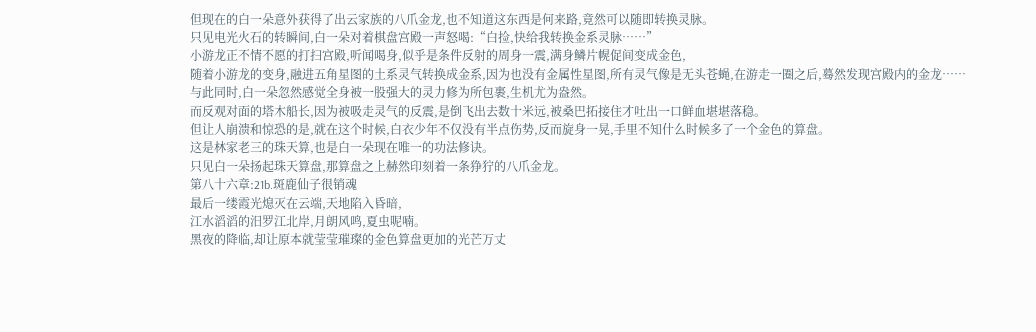但现在的白一朵意外获得了出云家族的八爪金龙,也不知道这东西是何来路,竟然可以随即转换灵脉。
只见电光火石的转瞬间,白一朵对着棋盘宫殿一声怒喝:“白捡,快给我转换金系灵脉……”
小游龙正不情不愿的打扫宫殿,听闻喝身,似乎是条件反射的周身一震,满身鳞片幌促间变成金色,
随着小游龙的变身,融进五角星图的土系灵气转换成金系,因为也没有金属性星图,所有灵气像是无头苍蝇,在游走一圈之后,蓦然发现宫殿内的金龙……
与此同时,白一朵忽然感觉全身被一股强大的灵力修为所包裹,生机尤为盎然。
而反观对面的塔木船长,因为被吸走灵气的反震,是倒飞出去数十米远,被桑巴拓接住才吐出一口鲜血堪堪落稳。
但让人崩溃和惊恐的是,就在这个时候,白衣少年不仅没有半点伤势,反而旋身一晃,手里不知什么时候多了一个金色的算盘。
这是林家老三的珠天算,也是白一朵现在唯一的功法修诀。
只见白一朵扬起珠天算盘,那算盘之上赫然印刻着一条狰狞的八爪金龙。
第八十六章:21b.斑鹿仙子很销魂
最后一缕霞光熄灭在云端,天地陷入昏暗,
江水滔滔的汨罗江北岸,月朗风鸣,夏虫呢喃。
黑夜的降临,却让原本就莹莹璀璨的金色算盘更加的光芒万丈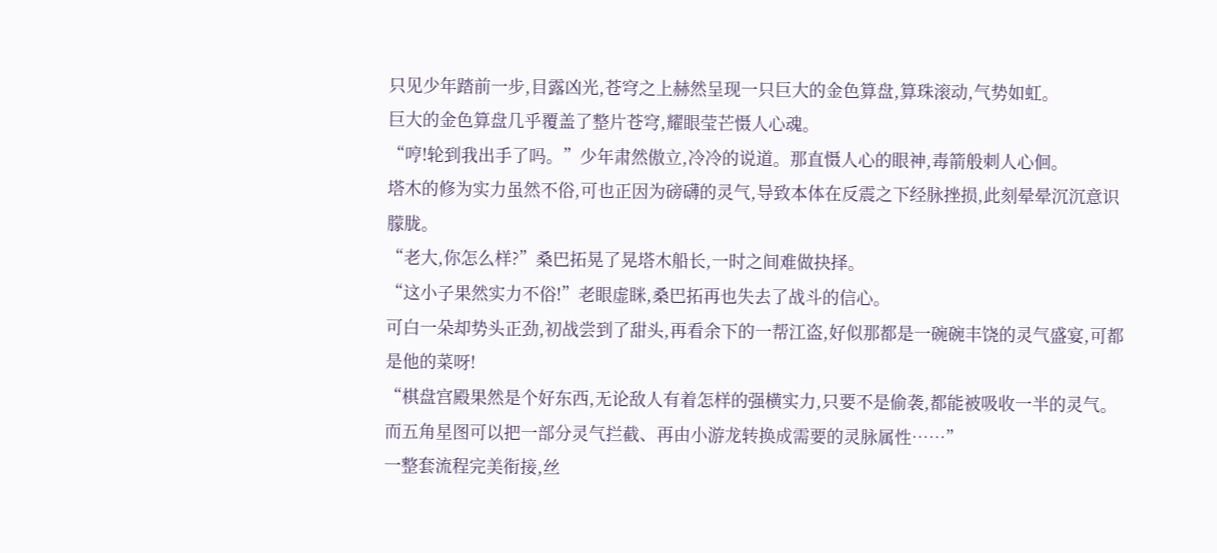只见少年踏前一步,目露凶光,苍穹之上赫然呈现一只巨大的金色算盘,算珠滚动,气势如虹。
巨大的金色算盘几乎覆盖了整片苍穹,耀眼莹芒慑人心魂。
“哼!轮到我出手了吗。”少年肃然傲立,冷冷的说道。那直慑人心的眼神,毒箭般刺人心佪。
塔木的修为实力虽然不俗,可也正因为磅礴的灵气,导致本体在反震之下经脉挫损,此刻晕晕沉沉意识朦胧。
“老大,你怎么样?”桑巴拓晃了晃塔木船长,一时之间难做抉择。
“这小子果然实力不俗!”老眼虚眯,桑巴拓再也失去了战斗的信心。
可白一朵却势头正劲,初战尝到了甜头,再看余下的一帮江盗,好似那都是一碗碗丰饶的灵气盛宴,可都是他的菜呀!
“棋盘宫殿果然是个好东西,无论敌人有着怎样的强横实力,只要不是偷袭,都能被吸收一半的灵气。而五角星图可以把一部分灵气拦截、再由小游龙转换成需要的灵脉属性……”
一整套流程完美衔接,丝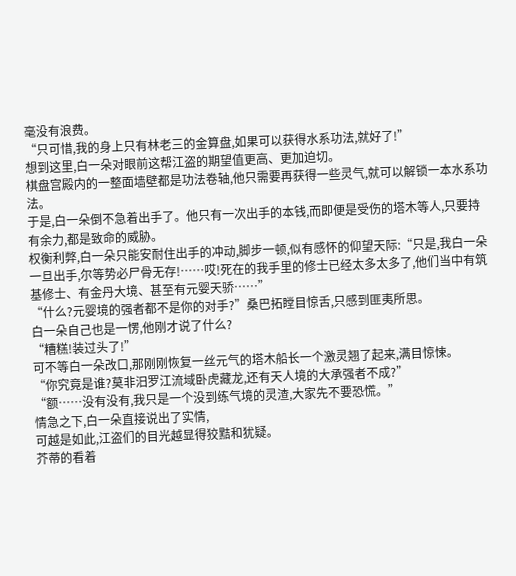毫没有浪费。
“只可惜,我的身上只有林老三的金算盘,如果可以获得水系功法,就好了!”
想到这里,白一朵对眼前这帮江盗的期望值更高、更加迫切。
棋盘宫殿内的一整面墙壁都是功法卷轴,他只需要再获得一些灵气,就可以解锁一本水系功法。
于是,白一朵倒不急着出手了。他只有一次出手的本钱,而即便是受伤的塔木等人,只要持有余力,都是致命的威胁。
权衡利弊,白一朵只能安耐住出手的冲动,脚步一顿,似有感怀的仰望天际:“只是,我白一朵一旦出手,尔等势必尸骨无存!……哎!死在的我手里的修士已经太多太多了,他们当中有筑基修士、有金丹大境、甚至有元婴天骄……”
“什么?元婴境的强者都不是你的对手?”桑巴拓瞠目惊舌,只感到匪夷所思。
白一朵自己也是一愣,他刚才说了什么?
“糟糕!装过头了!”
可不等白一朵改口,那刚刚恢复一丝元气的塔木船长一个激灵翘了起来,满目惊悚。
“你究竟是谁?莫非汨罗江流域卧虎藏龙,还有天人境的大承强者不成?”
“额……没有没有,我只是一个没到练气境的灵渣,大家先不要恐慌。”
情急之下,白一朵直接说出了实情,
可越是如此,江盗们的目光越显得狡黠和犹疑。
芥蒂的看着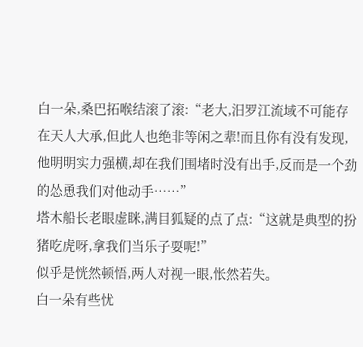白一朵,桑巴拓喉结滚了滚:“老大,汨罗江流域不可能存在天人大承,但此人也绝非等闲之辈!而且你有没有发现,他明明实力强横,却在我们围堵时没有出手,反而是一个劲的怂恿我们对他动手……”
塔木船长老眼虚眯,满目狐疑的点了点:“这就是典型的扮猪吃虎呀,拿我们当乐子耍呢!”
似乎是恍然顿悟,两人对视一眼,怅然若失。
白一朵有些忧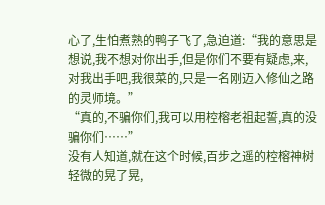心了,生怕煮熟的鸭子飞了,急迫道:“我的意思是想说,我不想对你出手,但是你们不要有疑虑,来,对我出手吧,我很菜的,只是一名刚迈入修仙之路的灵师境。”
“真的,不骗你们,我可以用椌榕老祖起誓,真的没骗你们……”
没有人知道,就在这个时候,百步之遥的椌榕神树轻微的晃了晃,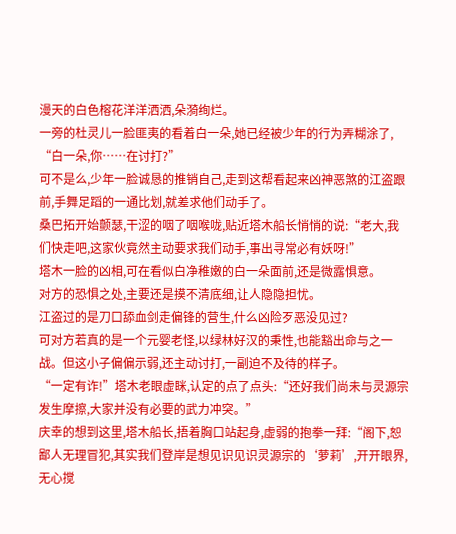漫天的白色榕花洋洋洒洒,朵漪绚烂。
一旁的杜灵儿一脸匪夷的看着白一朵,她已经被少年的行为弄糊涂了,
“白一朵,你……在讨打?”
可不是么,少年一脸诚恳的推销自己,走到这帮看起来凶神恶煞的江盗跟前,手舞足蹈的一通比划,就差求他们动手了。
桑巴拓开始颤瑟,干涩的咽了咽喉咙,贴近塔木船长悄悄的说:“老大,我们快走吧,这家伙竟然主动要求我们动手,事出寻常必有妖呀!”
塔木一脸的凶相,可在看似白净稚嫩的白一朵面前,还是微露惧意。
对方的恐惧之处,主要还是摸不清底细,让人隐隐担忧。
江盗过的是刀口舔血剑走偏锋的营生,什么凶险歹恶没见过?
可对方若真的是一个元婴老怪,以绿林好汉的秉性,也能豁出命与之一战。但这小子偏偏示弱,还主动讨打,一副迫不及待的样子。
“一定有诈!”塔木老眼虚眯,认定的点了点头:“还好我们尚未与灵源宗发生摩擦,大家并没有必要的武力冲突。”
庆幸的想到这里,塔木船长,捂着胸口站起身,虚弱的抱拳一拜:“阁下,恕鄙人无理冒犯,其实我们登岸是想见识见识灵源宗的‘萝莉’,开开眼界,无心搅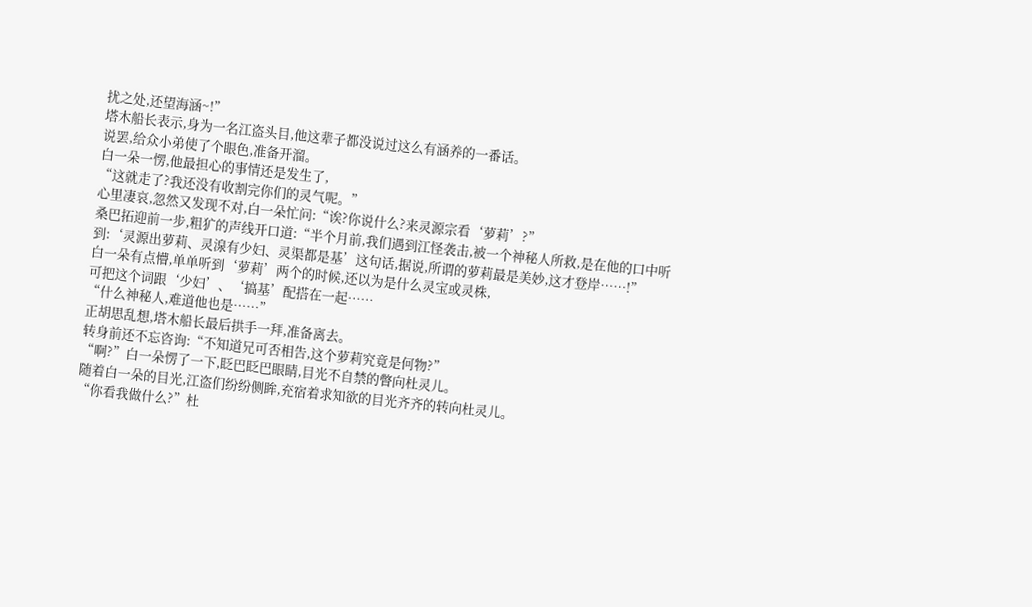扰之处,还望海涵~!”
塔木船长表示,身为一名江盗头目,他这辈子都没说过这么有涵养的一番话。
说罢,给众小弟使了个眼色,准备开溜。
白一朵一愣,他最担心的事情还是发生了,
“这就走了?我还没有收割完你们的灵气呢。”
心里凄哀,忽然又发现不对,白一朵忙问:“诶?你说什么?来灵源宗看‘萝莉’?”
桑巴拓迎前一步,粗犷的声线开口道:“半个月前,我们遇到江怪袭击,被一个神秘人所救,是在他的口中听到:‘灵源出萝莉、灵湶有少妇、灵渠都是基’这句话,据说,所谓的萝莉最是美妙,这才登岸……!”
白一朵有点懵,单单听到‘萝莉’两个的时候,还以为是什么灵宝或灵株,
可把这个词跟‘少妇’、‘搞基’配搭在一起……
“什么神秘人,难道他也是……”
正胡思乱想,塔木船长最后拱手一拜,准备离去。
转身前还不忘咨询:“不知道兄可否相告,这个萝莉究竟是何物?”
“啊?”白一朵愣了一下,眨巴眨巴眼睛,目光不自禁的瞥向杜灵儿。
随着白一朵的目光,江盗们纷纷侧眸,充宿着求知欲的目光齐齐的转向杜灵儿。
“你看我做什么?”杜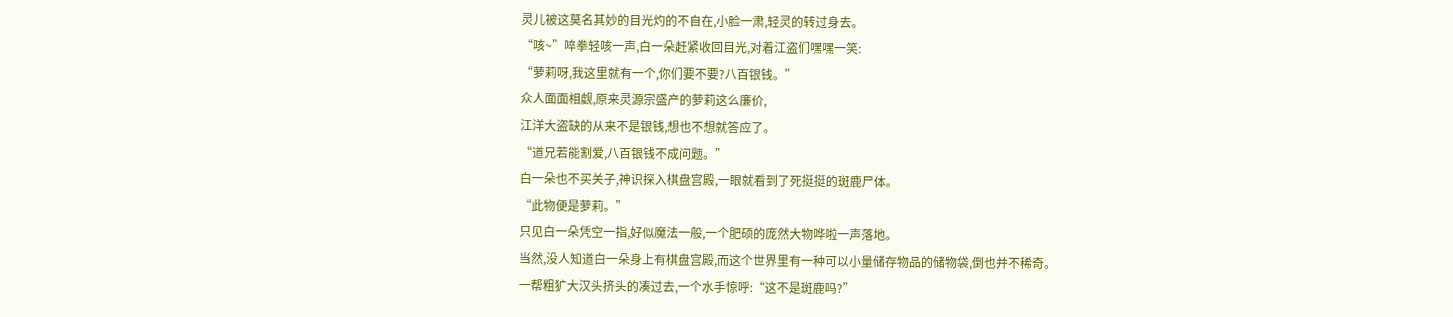灵儿被这莫名其妙的目光灼的不自在,小脸一肃,轻灵的转过身去。
“咳~”啐拳轻咳一声,白一朵赶紧收回目光,对着江盗们嘿嘿一笑:
“萝莉呀,我这里就有一个,你们要不要?八百银钱。”
众人面面相觑,原来灵源宗盛产的萝莉这么廉价,
江洋大盗缺的从来不是银钱,想也不想就答应了。
“道兄若能割爱,八百银钱不成问题。”
白一朵也不买关子,神识探入棋盘宫殿,一眼就看到了死挺挺的斑鹿尸体。
“此物便是萝莉。”
只见白一朵凭空一指,好似魔法一般,一个肥硕的庞然大物哗啦一声落地。
当然,没人知道白一朵身上有棋盘宫殿,而这个世界里有一种可以小量储存物品的储物袋,倒也并不稀奇。
一帮粗犷大汉头挤头的凑过去,一个水手惊呼:“这不是斑鹿吗?”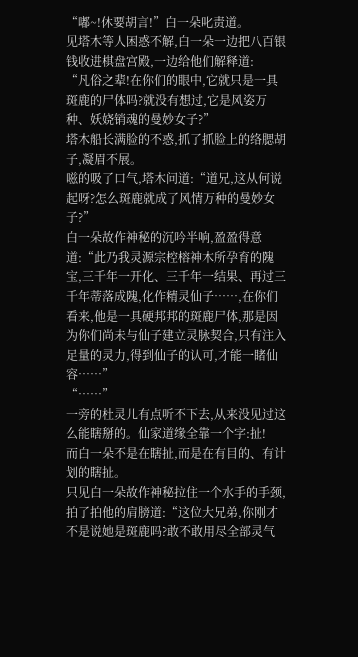“嘟~!休要胡言!”白一朵叱责道。
见塔木等人困惑不解,白一朵一边把八百银钱收进棋盘宫殿,一边给他们解释道:
“凡俗之辈!在你们的眼中,它就只是一具斑鹿的尸体吗?就没有想过,它是风姿万种、妖娆销魂的曼妙女子?”
塔木船长满脸的不惑,抓了抓脸上的络腮胡子,凝眉不展。
嗞的吸了口气,塔木问道:“道兄,这从何说起呀?怎么斑鹿就成了风情万种的曼妙女子?”
白一朵故作神秘的沉吟半响,盈盈得意道:“此乃我灵源宗椌榕神木所孕育的隗宝,三千年一开化、三千年一结果、再过三千年蒂落成隗,化作精灵仙子……,在你们看来,他是一具硬邦邦的斑鹿尸体,那是因为你们尚未与仙子建立灵脉契合,只有注入足量的灵力,得到仙子的认可,才能一睹仙容……”
“……”
一旁的杜灵儿有点听不下去,从来没见过这么能瞎掰的。仙家道缘全靠一个字:扯!
而白一朵不是在瞎扯,而是在有目的、有计划的瞎扯。
只见白一朵故作神秘拉住一个水手的手颈,拍了拍他的肩膀道:“这位大兄弟,你刚才不是说她是斑鹿吗?敢不敢用尽全部灵气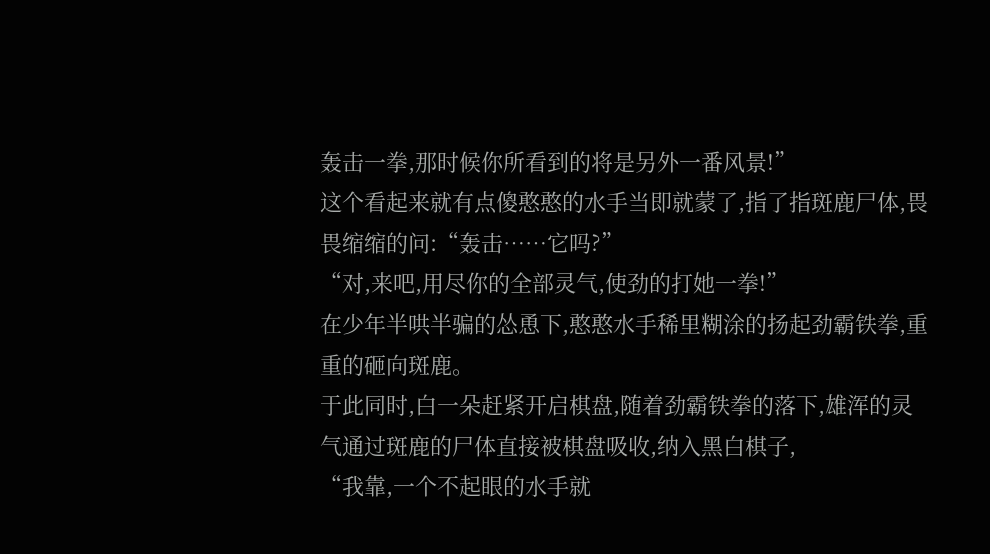轰击一拳,那时候你所看到的将是另外一番风景!”
这个看起来就有点傻憨憨的水手当即就蒙了,指了指斑鹿尸体,畏畏缩缩的问:“轰击……它吗?”
“对,来吧,用尽你的全部灵气,使劲的打她一拳!”
在少年半哄半骗的怂恿下,憨憨水手稀里糊涂的扬起劲霸铁拳,重重的砸向斑鹿。
于此同时,白一朵赶紧开启棋盘,随着劲霸铁拳的落下,雄浑的灵气通过斑鹿的尸体直接被棋盘吸收,纳入黑白棋子,
“我靠,一个不起眼的水手就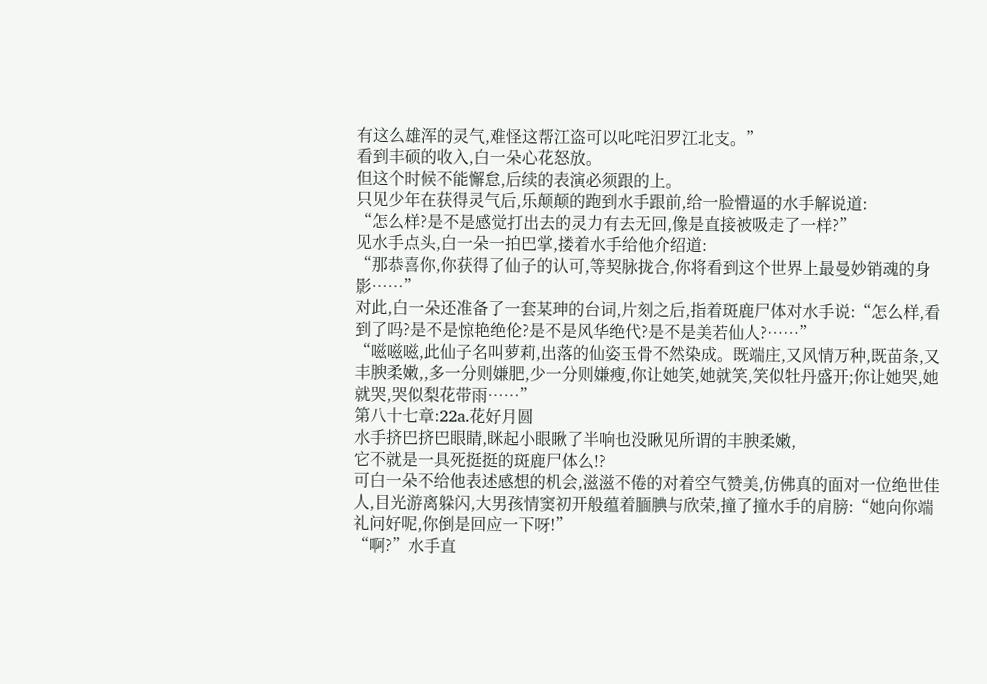有这么雄浑的灵气,难怪这帮江盗可以叱咤汨罗江北支。”
看到丰硕的收入,白一朵心花怒放。
但这个时候不能懈怠,后续的表演必须跟的上。
只见少年在获得灵气后,乐颠颠的跑到水手跟前,给一脸懵逼的水手解说道:
“怎么样?是不是感觉打出去的灵力有去无回,像是直接被吸走了一样?”
见水手点头,白一朵一拍巴掌,搂着水手给他介绍道:
“那恭喜你,你获得了仙子的认可,等契脉拢合,你将看到这个世界上最曼妙销魂的身影……”
对此,白一朵还准备了一套某珅的台词,片刻之后,指着斑鹿尸体对水手说:“怎么样,看到了吗?是不是惊艳绝伦?是不是风华绝代?是不是美若仙人?……”
“嗞嗞嗞,此仙子名叫萝莉,出落的仙姿玉骨不然染成。既端庄,又风情万种,既苗条,又丰腴柔嫩,,多一分则嫌肥,少一分则嫌瘦,你让她笑,她就笑,笑似牡丹盛开;你让她哭,她就哭,哭似梨花带雨……”
第八十七章:22a.花好月圆
水手挤巴挤巴眼睛,眯起小眼瞅了半响也没瞅见所谓的丰腴柔嫩,
它不就是一具死挺挺的斑鹿尸体么!?
可白一朵不给他表述感想的机会,滋滋不倦的对着空气赞美,仿佛真的面对一位绝世佳人,目光游离躲闪,大男孩情窦初开般蕴着腼腆与欣荣,撞了撞水手的肩膀:“她向你端礼问好呢,你倒是回应一下呀!”
“啊?”水手直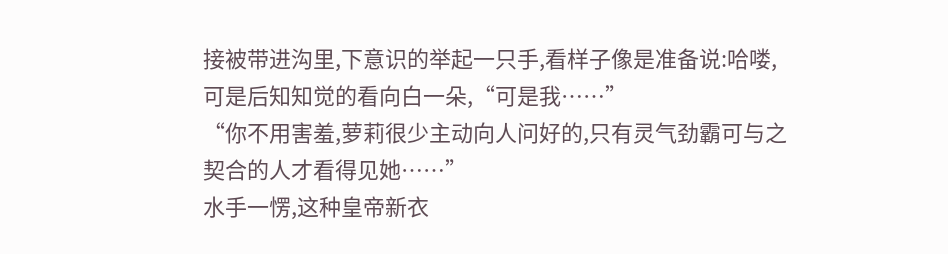接被带进沟里,下意识的举起一只手,看样子像是准备说:哈喽,
可是后知知觉的看向白一朵,“可是我……”
“你不用害羞,萝莉很少主动向人问好的,只有灵气劲霸可与之契合的人才看得见她……”
水手一愣,这种皇帝新衣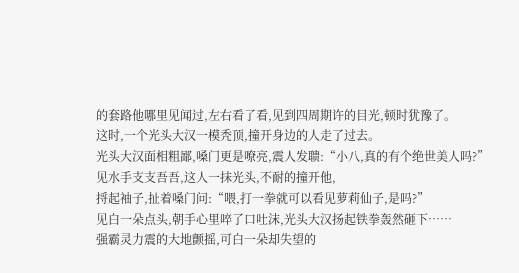的套路他哪里见闻过,左右看了看,见到四周期许的目光,顿时犹豫了。
这时,一个光头大汉一模秃顶,撞开身边的人走了过去。
光头大汉面相粗鄙,嗓门更是嘹亮,震人发聩:“小八,真的有个绝世美人吗?”
见水手支支吾吾,这人一抹光头,不耐的撞开他,
捋起袖子,扯着嗓门问:“喂,打一拳就可以看见萝莉仙子,是吗?”
见白一朵点头,朝手心里啐了口吐沫,光头大汉扬起铁拳轰然砸下……
强霸灵力震的大地颤摇,可白一朵却失望的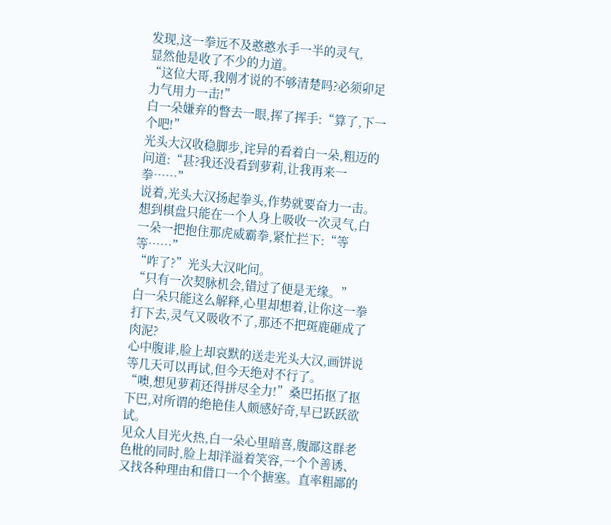发现,这一拳远不及憨憨水手一半的灵气,
显然他是收了不少的力道。
“这位大哥,我刚才说的不够清楚吗?必须卯足力气用力一击!”
白一朵嫌弃的瞥去一眼,挥了挥手:“算了,下一个吧!”
光头大汉收稳脚步,诧异的看着白一朵,粗迈的问道:“甚?我还没看到萝莉,让我再来一拳……”
说着,光头大汉扬起拳头,作势就要奋力一击。
想到棋盘只能在一个人身上吸收一次灵气,白一朵一把抱住那虎威霸拳,紧忙拦下:“等等……”
“咋了?”光头大汉叱问。
“只有一次契脉机会,错过了便是无缘。”
白一朵只能这么解释,心里却想着,让你这一拳打下去,灵气又吸收不了,那还不把斑鹿砸成了肉泥?
心中腹诽,脸上却哀默的送走光头大汉,画饼说等几天可以再试,但今天绝对不行了。
“噢,想见萝莉还得拼尽全力!”桑巴拓抠了抠下巴,对所谓的绝艳佳人颇感好奇,早已跃跃欲试。
见众人目光火热,白一朵心里暗喜,腹鄙这群老色枇的同时,脸上却洋溢着笑容,一个个善诱、又找各种理由和借口一个个搪塞。直率粗鄙的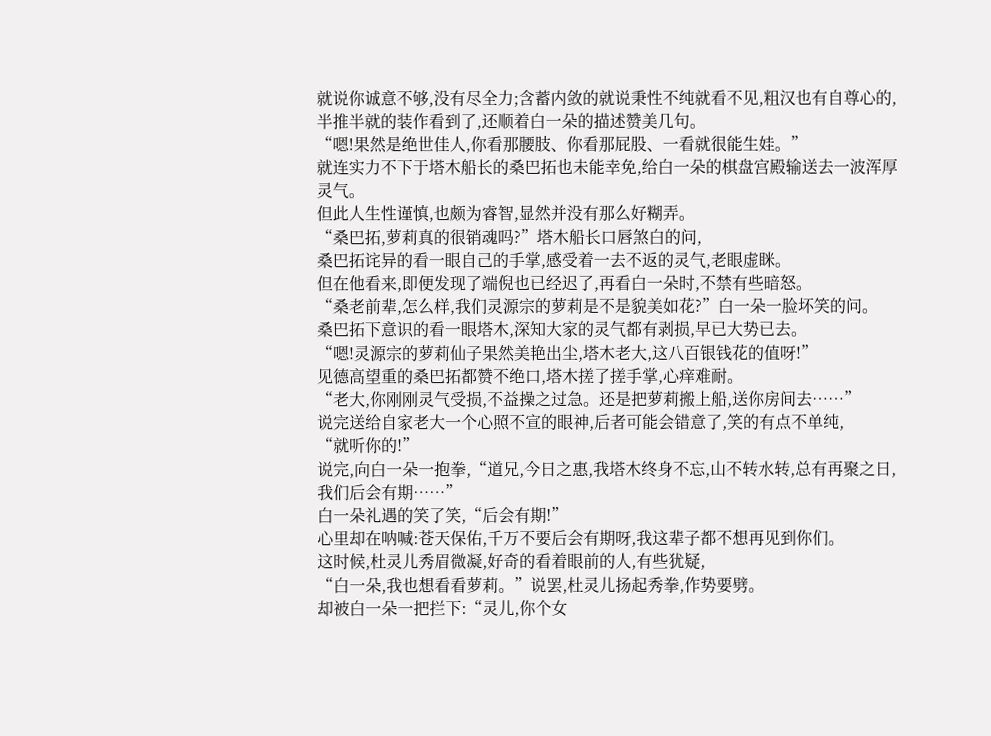就说你诚意不够,没有尽全力;含蓄内敛的就说秉性不纯就看不见,粗汉也有自尊心的,半推半就的装作看到了,还顺着白一朵的描述赞美几句。
“嗯!果然是绝世佳人,你看那腰肢、你看那屁股、一看就很能生娃。”
就连实力不下于塔木船长的桑巴拓也未能幸免,给白一朵的棋盘宫殿输送去一波浑厚灵气。
但此人生性谨慎,也颇为睿智,显然并没有那么好糊弄。
“桑巴拓,萝莉真的很销魂吗?”塔木船长口唇煞白的问,
桑巴拓诧异的看一眼自己的手掌,感受着一去不返的灵气,老眼虚眯。
但在他看来,即便发现了端倪也已经迟了,再看白一朵时,不禁有些暗怒。
“桑老前辈,怎么样,我们灵源宗的萝莉是不是貌美如花?”白一朵一脸坏笑的问。
桑巴拓下意识的看一眼塔木,深知大家的灵气都有剥损,早已大势已去。
“嗯!灵源宗的萝莉仙子果然美艳出尘,塔木老大,这八百银钱花的值呀!”
见德高望重的桑巴拓都赞不绝口,塔木搓了搓手掌,心痒难耐。
“老大,你刚刚灵气受损,不益操之过急。还是把萝莉搬上船,送你房间去……”
说完送给自家老大一个心照不宣的眼神,后者可能会错意了,笑的有点不单纯,
“就听你的!”
说完,向白一朵一抱拳,“道兄,今日之惠,我塔木终身不忘,山不转水转,总有再聚之日,我们后会有期……”
白一朵礼遇的笑了笑,“后会有期!”
心里却在呐喊:苍天保佑,千万不要后会有期呀,我这辈子都不想再见到你们。
这时候,杜灵儿秀眉微凝,好奇的看着眼前的人,有些犹疑,
“白一朵,我也想看看萝莉。”说罢,杜灵儿扬起秀拳,作势要劈。
却被白一朵一把拦下:“灵儿,你个女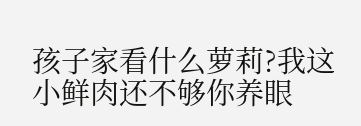孩子家看什么萝莉?我这小鲜肉还不够你养眼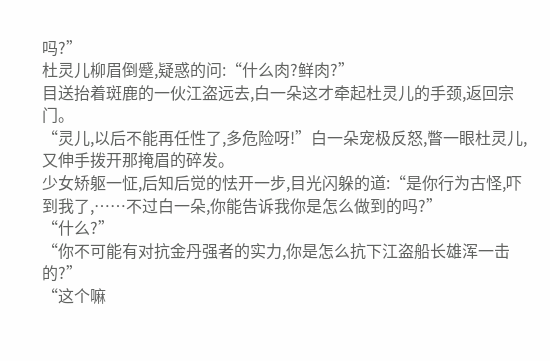吗?”
杜灵儿柳眉倒蹙,疑惑的问:“什么肉?鲜肉?”
目送抬着斑鹿的一伙江盗远去,白一朵这才牵起杜灵儿的手颈,返回宗门。
“灵儿,以后不能再任性了,多危险呀!”白一朵宠极反怒,瞥一眼杜灵儿,又伸手拨开那掩眉的碎发。
少女矫躯一怔,后知后觉的怯开一步,目光闪躲的道:“是你行为古怪,吓到我了,……不过白一朵,你能告诉我你是怎么做到的吗?”
“什么?”
“你不可能有对抗金丹强者的实力,你是怎么抗下江盗船长雄浑一击的?”
“这个嘛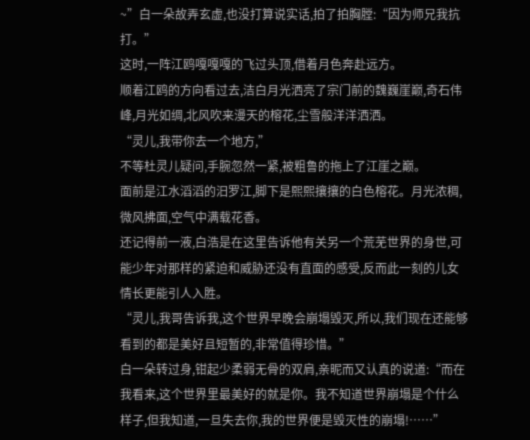~”白一朵故弄玄虚,也没打算说实话,拍了拍胸膛:“因为师兄我抗打。”
这时,一阵江鸥嘎嘎嘎的飞过头顶,借着月色奔赴远方。
顺着江鸥的方向看过去,洁白月光洒亮了宗门前的魏巍崖巅,奇石伟峰,月光如绸,北风吹来漫天的榕花,尘雪般洋洋洒洒。
“灵儿,我带你去一个地方,”
不等杜灵儿疑问,手腕忽然一紧,被粗鲁的拖上了江崖之巅。
面前是江水滔滔的汨罗江,脚下是熙熙攘攘的白色榕花。月光浓稠,微风拂面,空气中满载花香。
还记得前一液,白浩是在这里告诉他有关另一个荒芜世界的身世,可能少年对那样的紧迫和威胁还没有直面的感受,反而此一刻的儿女情长更能引人入胜。
“灵儿,我哥告诉我,这个世界早晚会崩塌毁灭,所以,我们现在还能够看到的都是美好且短暂的,非常值得珍惜。”
白一朵转过身,钳起少柔弱无骨的双肩,亲昵而又认真的说道:“而在我看来,这个世界里最美好的就是你。我不知道世界崩塌是个什么样子,但我知道,一旦失去你,我的世界便是毁灭性的崩塌!……”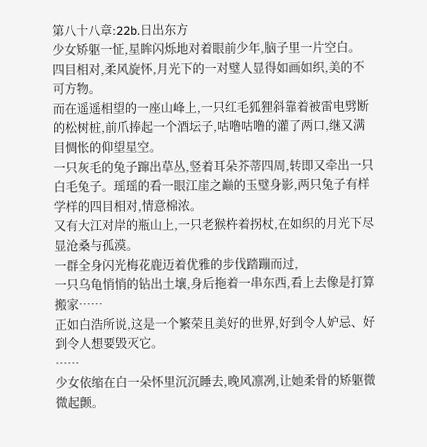第八十八章:22b.日出东方
少女矫躯一怔,星眸闪烁地对着眼前少年,脑子里一片空白。
四目相对,柔风旋怀,月光下的一对璧人显得如画如织,美的不可方物。
而在遥遥相望的一座山峰上,一只红毛狐狸斜靠着被雷电劈断的松树桩,前爪捧起一个酒坛子,咕噜咕噜的灌了两口,继又满目惆怅的仰望星空。
一只灰毛的兔子蹿出草丛,竖着耳朵芥蒂四周,转即又牵出一只白毛兔子。瑶瑶的看一眼江崖之巅的玉璧身影,两只兔子有样学样的四目相对,情意棉浓。
又有大江对岸的瓶山上,一只老猴杵着拐杖,在如织的月光下尽显沧桑与孤漠。
一群全身闪光梅花鹿迈着优雅的步伐踏蹦而过,
一只乌龟悄悄的钻出土壤,身后拖着一串东西,看上去像是打算搬家……
正如白浩所说,这是一个繁荣且美好的世界,好到令人妒忌、好到令人想要毁灭它。
……
少女依缩在白一朵怀里沉沉睡去,晚风凛冽,让她柔骨的矫躯微微起颤。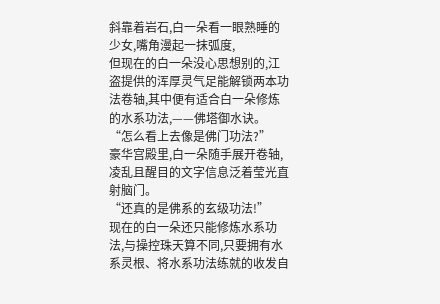斜靠着岩石,白一朵看一眼熟睡的少女,嘴角漫起一抹弧度,
但现在的白一朵没心思想别的,江盗提供的浑厚灵气足能解锁两本功法卷轴,其中便有适合白一朵修炼的水系功法,——佛塔御水诀。
“怎么看上去像是佛门功法?”
豪华宫殿里,白一朵随手展开卷轴,凌乱且醒目的文字信息泛着莹光直射脑门。
“还真的是佛系的玄级功法!”
现在的白一朵还只能修炼水系功法,与操控珠天算不同,只要拥有水系灵根、将水系功法练就的收发自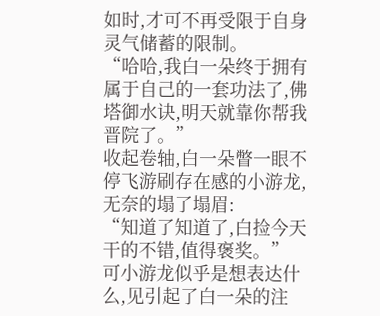如时,才可不再受限于自身灵气储蓄的限制。
“哈哈,我白一朵终于拥有属于自己的一套功法了,佛塔御水诀,明天就靠你帮我晋院了。”
收起卷轴,白一朵瞥一眼不停飞游刷存在感的小游龙,无奈的塌了塌眉:
“知道了知道了,白捡今天干的不错,值得褒奖。”
可小游龙似乎是想表达什么,见引起了白一朵的注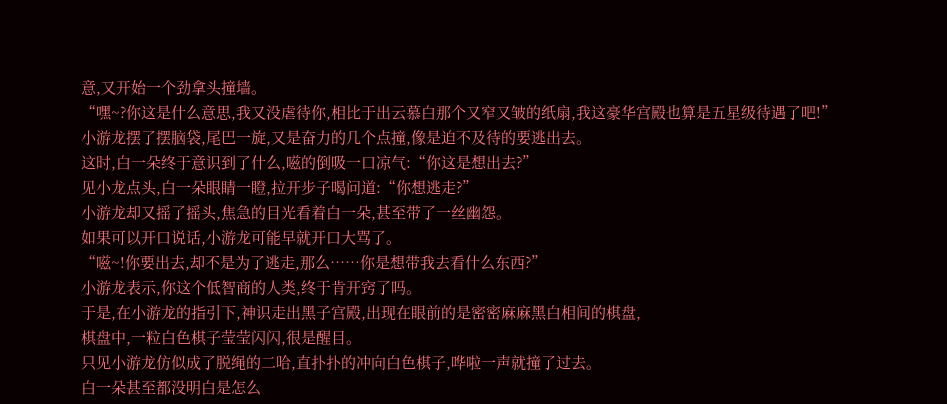意,又开始一个劲拿头撞墙。
“嘿~?你这是什么意思,我又没虐待你,相比于出云慕白那个又窄又皱的纸扇,我这豪华宫殿也算是五星级待遇了吧!”
小游龙摆了摆脑袋,尾巴一旋,又是奋力的几个点撞,像是迫不及待的要逃出去。
这时,白一朵终于意识到了什么,嗞的倒吸一口凉气:“你这是想出去?”
见小龙点头,白一朵眼睛一瞪,拉开步子喝问道:“你想逃走?”
小游龙却又摇了摇头,焦急的目光看着白一朵,甚至带了一丝幽怨。
如果可以开口说话,小游龙可能早就开口大骂了。
“嗞~!你要出去,却不是为了逃走,那么……你是想带我去看什么东西?”
小游龙表示,你这个低智商的人类,终于肯开窍了吗。
于是,在小游龙的指引下,神识走出黑子宫殿,出现在眼前的是密密麻麻黑白相间的棋盘,
棋盘中,一粒白色棋子莹莹闪闪,很是醒目。
只见小游龙仿似成了脱绳的二哈,直扑扑的冲向白色棋子,哗啦一声就撞了过去。
白一朵甚至都没明白是怎么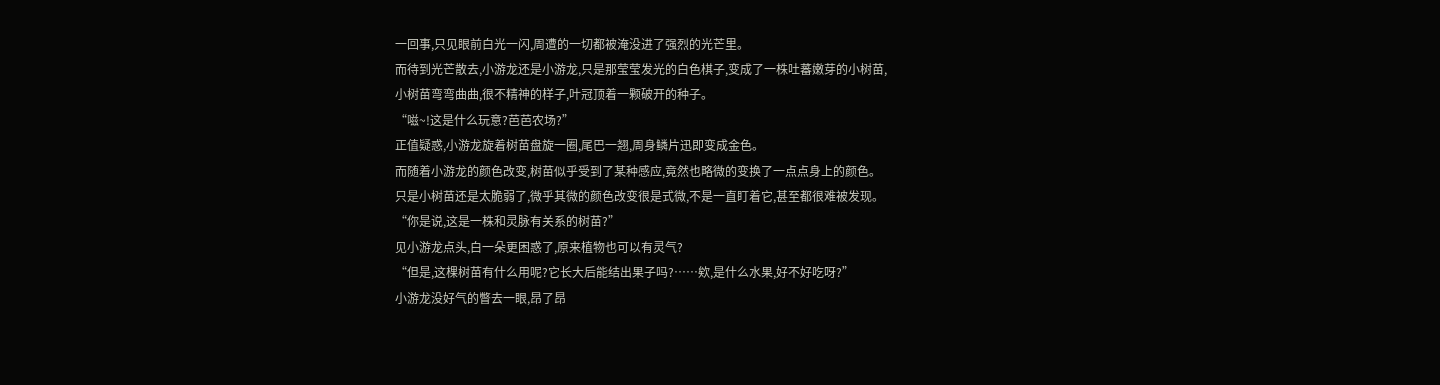一回事,只见眼前白光一闪,周遭的一切都被淹没进了强烈的光芒里。
而待到光芒散去,小游龙还是小游龙,只是那莹莹发光的白色棋子,变成了一株吐蕃嫩芽的小树苗,
小树苗弯弯曲曲,很不精神的样子,叶冠顶着一颗破开的种子。
“嗞~!这是什么玩意?芭芭农场?”
正值疑惑,小游龙旋着树苗盘旋一圈,尾巴一翘,周身鳞片迅即变成金色。
而随着小游龙的颜色改变,树苗似乎受到了某种感应,竟然也略微的变换了一点点身上的颜色。
只是小树苗还是太脆弱了,微乎其微的颜色改变很是式微,不是一直盯着它,甚至都很难被发现。
“你是说,这是一株和灵脉有关系的树苗?”
见小游龙点头,白一朵更困惑了,原来植物也可以有灵气?
“但是,这棵树苗有什么用呢?它长大后能结出果子吗?……欸,是什么水果,好不好吃呀?”
小游龙没好气的瞥去一眼,昂了昂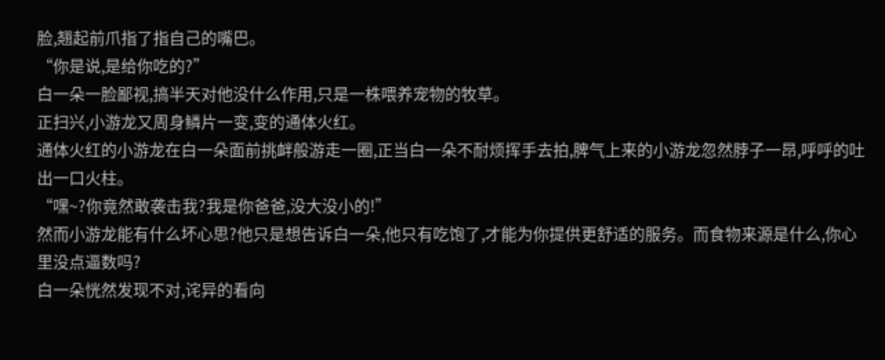脸,翘起前爪指了指自己的嘴巴。
“你是说,是给你吃的?”
白一朵一脸鄙视,搞半天对他没什么作用,只是一株喂养宠物的牧草。
正扫兴,小游龙又周身鳞片一变,变的通体火红。
通体火红的小游龙在白一朵面前挑衅般游走一圈,正当白一朵不耐烦挥手去拍,脾气上来的小游龙忽然脖子一昂,呼呼的吐出一口火柱。
“嘿~?你竟然敢袭击我?我是你爸爸,没大没小的!”
然而小游龙能有什么坏心思?他只是想告诉白一朵,他只有吃饱了,才能为你提供更舒适的服务。而食物来源是什么,你心里没点逼数吗?
白一朵恍然发现不对,诧异的看向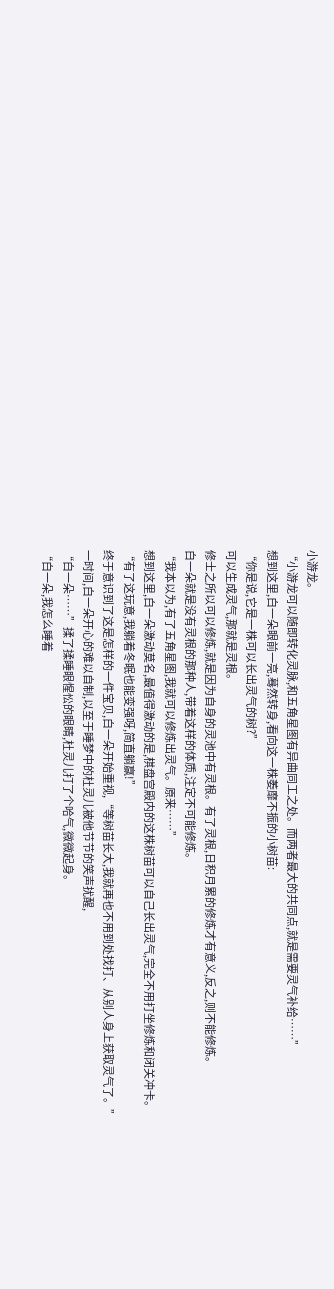小游龙。
“小游龙可以随即转化灵脉,和五角星图有异曲同工之处。而两者最大的共同点,就是需要灵气补给……”
想到这里,白一朵眼前一亮,蓦然转身,看向这一株萎靡不振的小树苗:
“你是说,它是一株可以长出灵气的树?”
可以生成灵气,那就是灵根。
修士之所以可以修炼,就是因为自身的灵池中有灵根。有了灵根,日积月累的修炼才有意义,反之,则不能修炼。
白一朵就是没有灵根的那种人,带着这样的体质,注定不可能修炼。
“我本以为,有了五角星图,我就可以修炼出灵气。原来……”
想到这里,白一朵激动莫名,最值得激动的是,棋盘宫殿内的这株树苗可以自己长出灵气,完全不用打坐修炼和闭关冲卡。
“有了这玩意,我躺着冬眠也能变强呀,简直躺赢!”
终于意识到了这是怎样的一件宝贝,白一朵开始重视,“等树苗长大,我就再也不用到处找打、从别人身上获取灵气了。”
一时间,白一朵开心的难以自制,以至于睡梦中的杜灵儿被他节节的笑声扰醒,
“白一朵……”揉了揉睡眼惺忪的眼睛,杜灵儿打了个哈气,微微起身。
“白一朵,我怎么睡着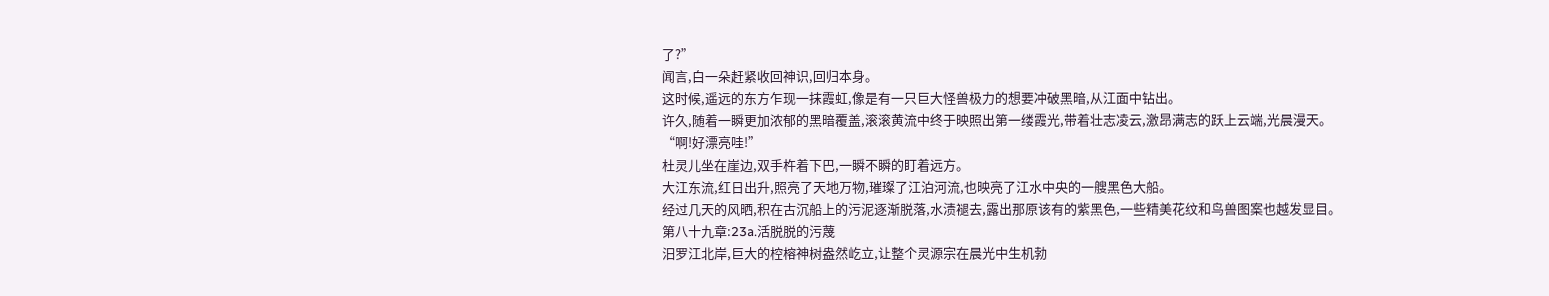了?”
闻言,白一朵赶紧收回神识,回归本身。
这时候,遥远的东方乍现一抹霞虹,像是有一只巨大怪兽极力的想要冲破黑暗,从江面中钻出。
许久,随着一瞬更加浓郁的黑暗覆盖,滚滚黄流中终于映照出第一缕霞光,带着壮志凌云,激昂满志的跃上云端,光晨漫天。
“啊!好漂亮哇!”
杜灵儿坐在崖边,双手杵着下巴,一瞬不瞬的盯着远方。
大江东流,红日出升,照亮了天地万物,璀璨了江泊河流,也映亮了江水中央的一艘黑色大船。
经过几天的风晒,积在古沉船上的污泥逐渐脱落,水渍褪去,露出那原该有的紫黑色,一些精美花纹和鸟兽图案也越发显目。
第八十九章:23a.活脱脱的污蔑
汨罗江北岸,巨大的椌榕神树盎然屹立,让整个灵源宗在晨光中生机勃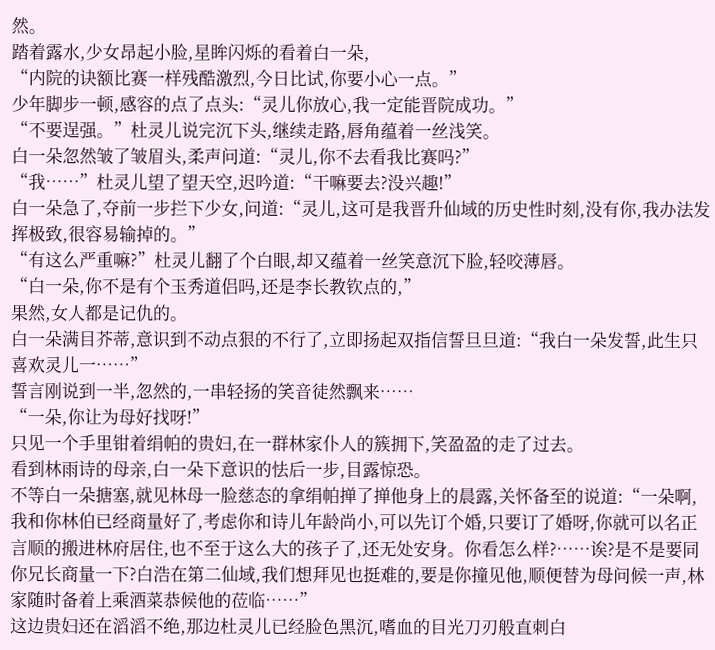然。
踏着露水,少女昂起小脸,星眸闪烁的看着白一朵,
“内院的诀额比赛一样残酷激烈,今日比试,你要小心一点。”
少年脚步一顿,感容的点了点头:“灵儿你放心,我一定能晋院成功。”
“不要逞强。”杜灵儿说完沉下头,继续走路,唇角蕴着一丝浅笑。
白一朵忽然皱了皱眉头,柔声问道:“灵儿,你不去看我比赛吗?”
“我……”杜灵儿望了望天空,迟吟道:“干嘛要去?没兴趣!”
白一朵急了,夺前一步拦下少女,问道:“灵儿,这可是我晋升仙域的历史性时刻,没有你,我办法发挥极致,很容易输掉的。”
“有这么严重嘛?”杜灵儿翻了个白眼,却又蕴着一丝笑意沉下脸,轻咬薄唇。
“白一朵,你不是有个玉秀道侣吗,还是李长教钦点的,”
果然,女人都是记仇的。
白一朵满目芥蒂,意识到不动点狠的不行了,立即扬起双指信誓旦旦道:“我白一朵发誓,此生只喜欢灵儿一……”
誓言刚说到一半,忽然的,一串轻扬的笑音徒然飘来……
“一朵,你让为母好找呀!”
只见一个手里钳着绢帕的贵妇,在一群林家仆人的簇拥下,笑盈盈的走了过去。
看到林雨诗的母亲,白一朵下意识的怯后一步,目露惊恐。
不等白一朵搪塞,就见林母一脸慈态的拿绢帕掸了掸他身上的晨露,关怀备至的说道:“一朵啊,我和你林伯已经商量好了,考虑你和诗儿年龄尚小,可以先订个婚,只要订了婚呀,你就可以名正言顺的搬进林府居住,也不至于这么大的孩子了,还无处安身。你看怎么样?……诶?是不是要同你兄长商量一下?白浩在第二仙域,我们想拜见也挺难的,要是你撞见他,顺便替为母问候一声,林家随时备着上乘酒菜恭候他的莅临……”
这边贵妇还在滔滔不绝,那边杜灵儿已经脸色黑沉,嗜血的目光刀刃般直刺白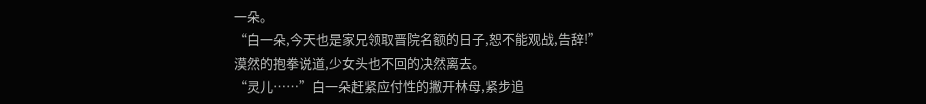一朵。
“白一朵,今天也是家兄领取晋院名额的日子,恕不能观战,告辞!”
漠然的抱拳说道,少女头也不回的决然离去。
“灵儿……”白一朵赶紧应付性的撇开林母,紧步追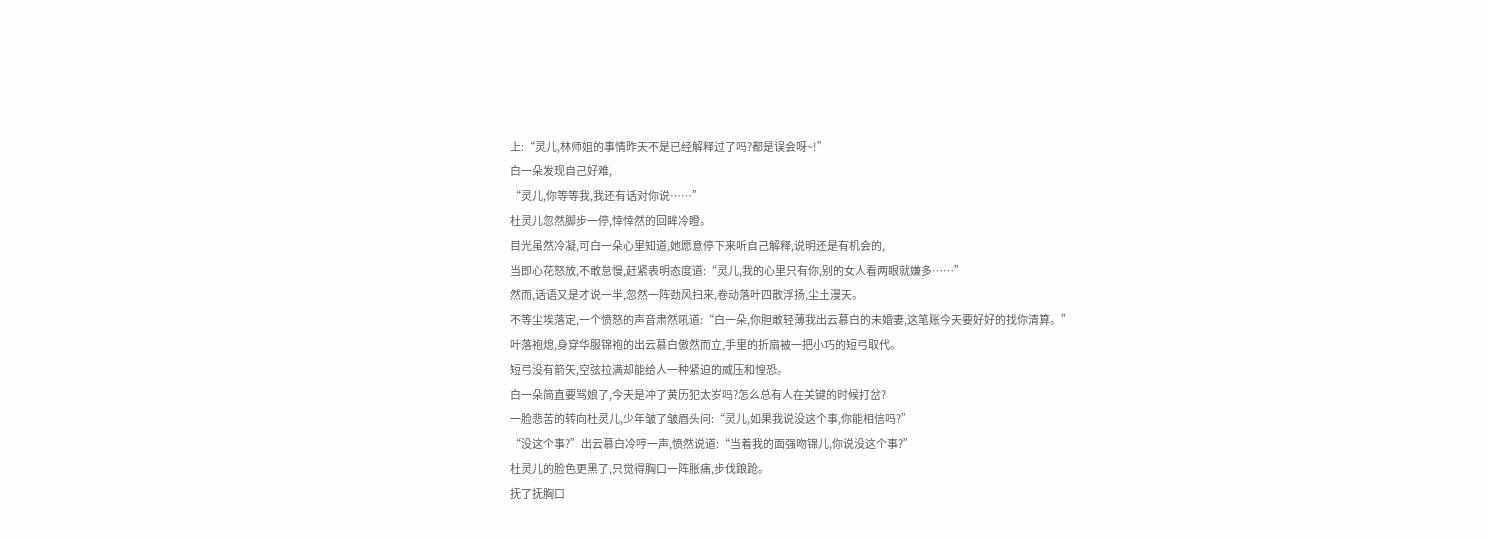上:“灵儿,林师姐的事情昨天不是已经解释过了吗?都是误会呀~!”
白一朵发现自己好难,
“灵儿,你等等我,我还有话对你说……”
杜灵儿忽然脚步一停,悻悻然的回眸冷瞪。
目光虽然冷凝,可白一朵心里知道,她愿意停下来听自己解释,说明还是有机会的,
当即心花怒放,不敢怠慢,赶紧表明态度道:“灵儿,我的心里只有你,别的女人看两眼就嫌多……”
然而,话语又是才说一半,忽然一阵劲风扫来,卷动落叶四散浮扬,尘土漫天。
不等尘埃落定,一个愤怒的声音肃然吼道:“白一朵,你胆敢轻薄我出云慕白的未婚妻,这笔账今天要好好的找你清算。”
叶落袍熄,身穿华服锦袍的出云慕白傲然而立,手里的折扇被一把小巧的短弓取代。
短弓没有箭矢,空弦拉满却能给人一种紧迫的威压和惶恐。
白一朵简直要骂娘了,今天是冲了黄历犯太岁吗?怎么总有人在关键的时候打岔?
一脸悲苦的转向杜灵儿,少年皱了皱眉头问:“灵儿,如果我说没这个事,你能相信吗?”
“没这个事?”出云慕白冷哼一声,愤然说道:“当着我的面强吻锦儿,你说没这个事?”
杜灵儿的脸色更黑了,只觉得胸口一阵胀痛,步伐踉跄。
抚了抚胸口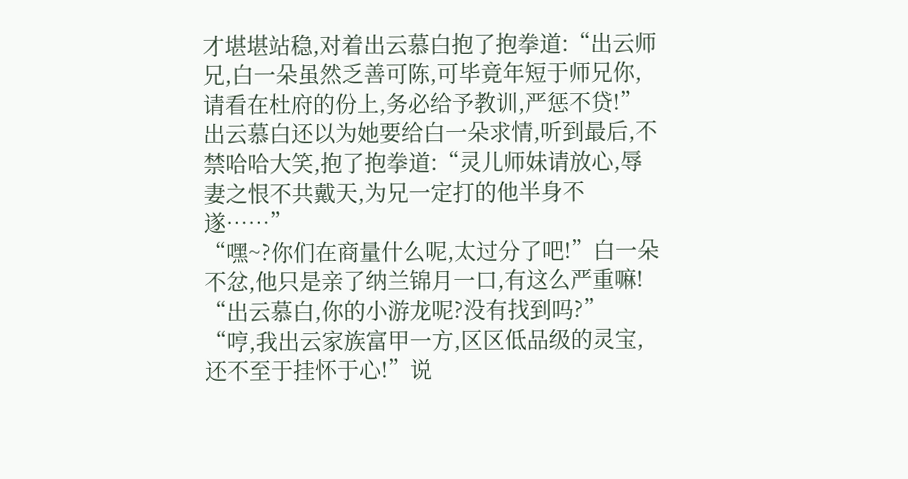才堪堪站稳,对着出云慕白抱了抱拳道:“出云师兄,白一朵虽然乏善可陈,可毕竟年短于师兄你,请看在杜府的份上,务必给予教训,严惩不贷!”
出云慕白还以为她要给白一朵求情,听到最后,不禁哈哈大笑,抱了抱拳道:“灵儿师妹请放心,辱妻之恨不共戴天,为兄一定打的他半身不遂……”
“嘿~?你们在商量什么呢,太过分了吧!”白一朵不忿,他只是亲了纳兰锦月一口,有这么严重嘛!
“出云慕白,你的小游龙呢?没有找到吗?”
“哼,我出云家族富甲一方,区区低品级的灵宝,还不至于挂怀于心!”说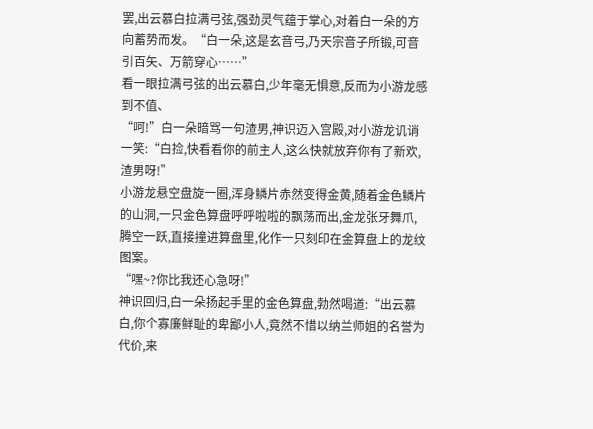罢,出云慕白拉满弓弦,强劲灵气蕴于掌心,对着白一朵的方向蓄势而发。“白一朵,这是玄音弓,乃天宗音子所锻,可音引百矢、万箭穿心……”
看一眼拉满弓弦的出云慕白,少年毫无惧意,反而为小游龙感到不值、
“呵!”白一朵暗骂一句渣男,神识迈入宫殿,对小游龙讥诮一笑:“白捡,快看看你的前主人,这么快就放弃你有了新欢,渣男呀!”
小游龙悬空盘旋一圈,浑身鳞片赤然变得金黄,随着金色鳞片的山洞,一只金色算盘呼呼啦啦的飘荡而出,金龙张牙舞爪,腾空一跃,直接撞进算盘里,化作一只刻印在金算盘上的龙纹图案。
“嘿~?你比我还心急呀!”
神识回归,白一朵扬起手里的金色算盘,勃然喝道:“出云慕白,你个寡廉鲜耻的卑鄙小人,竟然不惜以纳兰师姐的名誉为代价,来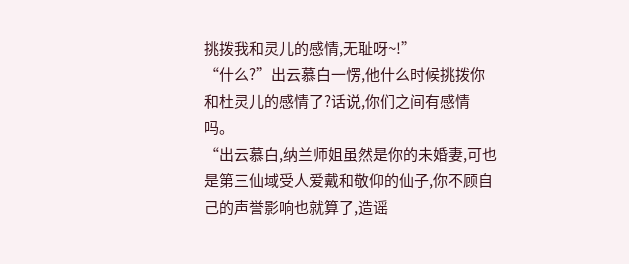挑拨我和灵儿的感情,无耻呀~!”
“什么?”出云慕白一愣,他什么时候挑拨你和杜灵儿的感情了?话说,你们之间有感情吗。
“出云慕白,纳兰师姐虽然是你的未婚妻,可也是第三仙域受人爱戴和敬仰的仙子,你不顾自己的声誉影响也就算了,造谣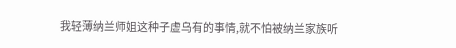我轻薄纳兰师姐这种子虚乌有的事情,就不怕被纳兰家族听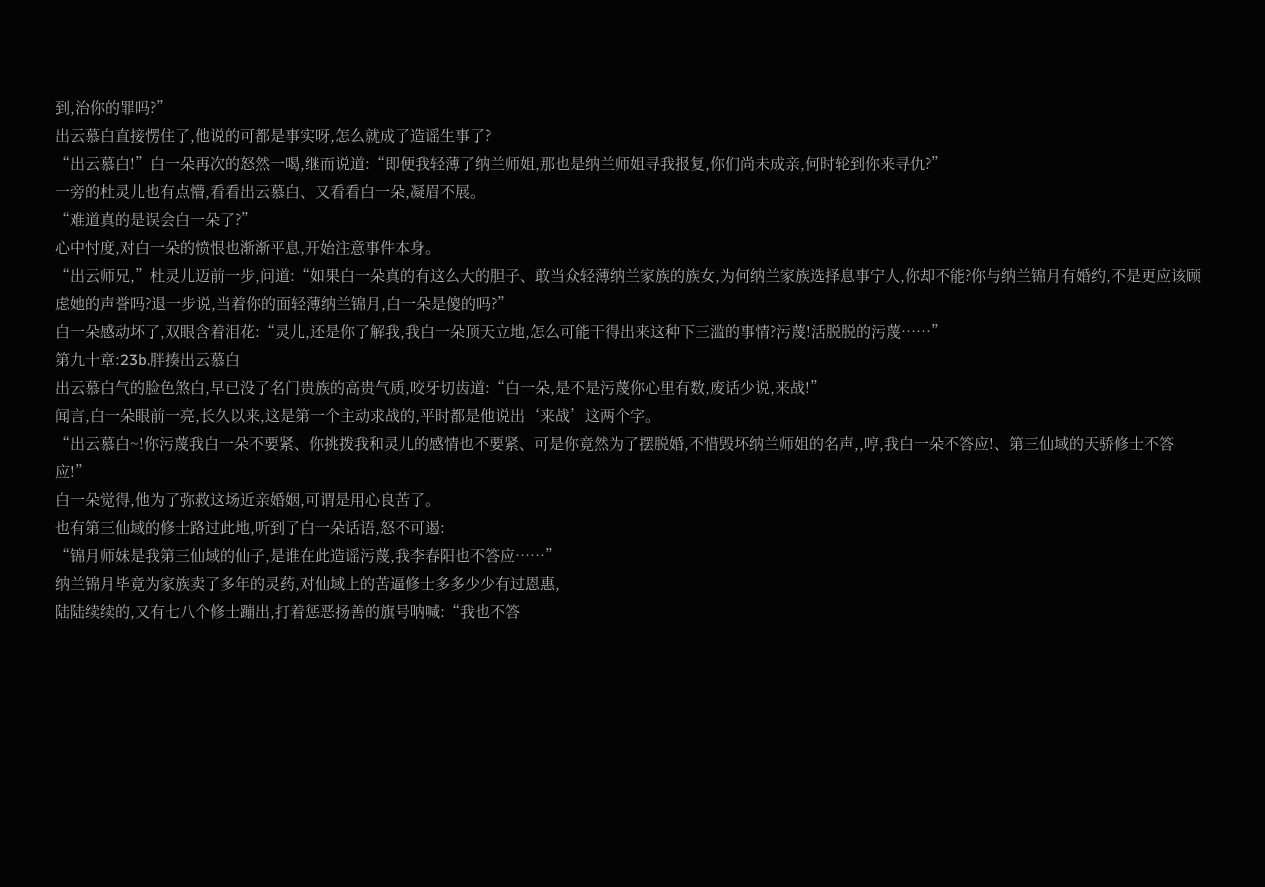到,治你的罪吗?”
出云慕白直接愣住了,他说的可都是事实呀,怎么就成了造谣生事了?
“出云慕白!”白一朵再次的怒然一喝,继而说道:“即便我轻薄了纳兰师姐,那也是纳兰师姐寻我报复,你们尚未成亲,何时轮到你来寻仇?”
一旁的杜灵儿也有点懵,看看出云慕白、又看看白一朵,凝眉不展。
“难道真的是误会白一朵了?”
心中忖度,对白一朵的愤恨也渐渐平息,开始注意事件本身。
“出云师兄,”杜灵儿迈前一步,问道:“如果白一朵真的有这么大的胆子、敢当众轻薄纳兰家族的族女,为何纳兰家族选择息事宁人,你却不能?你与纳兰锦月有婚约,不是更应该顾虑她的声誉吗?退一步说,当着你的面轻薄纳兰锦月,白一朵是傻的吗?”
白一朵感动坏了,双眼含着泪花:“灵儿,还是你了解我,我白一朵顶天立地,怎么可能干得出来这种下三滥的事情?污蔑!活脱脱的污蔑……”
第九十章:23b.胖揍出云慕白
出云慕白气的脸色煞白,早已没了名门贵族的高贵气质,咬牙切齿道:“白一朵,是不是污蔑你心里有数,废话少说,来战!”
闻言,白一朵眼前一亮,长久以来,这是第一个主动求战的,平时都是他说出‘来战’这两个字。
“出云慕白~!你污蔑我白一朵不要紧、你挑拨我和灵儿的感情也不要紧、可是你竟然为了摆脱婚,不惜毁坏纳兰师姐的名声,,哼,我白一朵不答应!、第三仙域的天骄修士不答应!”
白一朵觉得,他为了弥救这场近亲婚姻,可谓是用心良苦了。
也有第三仙域的修士路过此地,听到了白一朵话语,怒不可遏:
“锦月师妹是我第三仙域的仙子,是谁在此造谣污蔑,我李春阳也不答应……”
纳兰锦月毕竟为家族卖了多年的灵药,对仙域上的苦逼修士多多少少有过恩惠,
陆陆续续的,又有七八个修士蹦出,打着惩恶扬善的旗号呐喊:“我也不答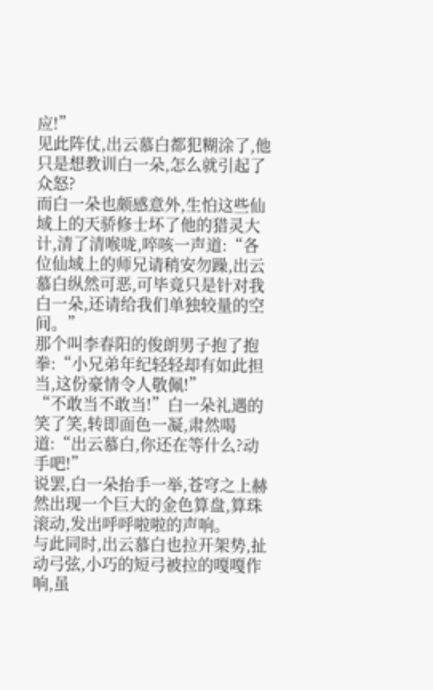应!”
见此阵仗,出云慕白都犯糊涂了,他只是想教训白一朵,怎么就引起了众怒?
而白一朵也颇感意外,生怕这些仙域上的天骄修士坏了他的猎灵大计,清了清喉咙,啐咳一声道:“各位仙域上的师兄请稍安勿躁,出云慕白纵然可恶,可毕竟只是针对我白一朵,还请给我们单独较量的空间。”
那个叫李春阳的俊朗男子抱了抱拳:“小兄弟年纪轻轻却有如此担当,这份豪情令人敬佩!”
“不敢当不敢当!”白一朵礼遇的笑了笑,转即面色一凝,肃然喝道:“出云慕白,你还在等什么?动手吧!”
说罢,白一朵抬手一举,苍穹之上赫然出现一个巨大的金色算盘,算珠滚动,发出呼呼啦啦的声响。
与此同时,出云慕白也拉开架势,扯动弓弦,小巧的短弓被拉的嘎嘎作响,虽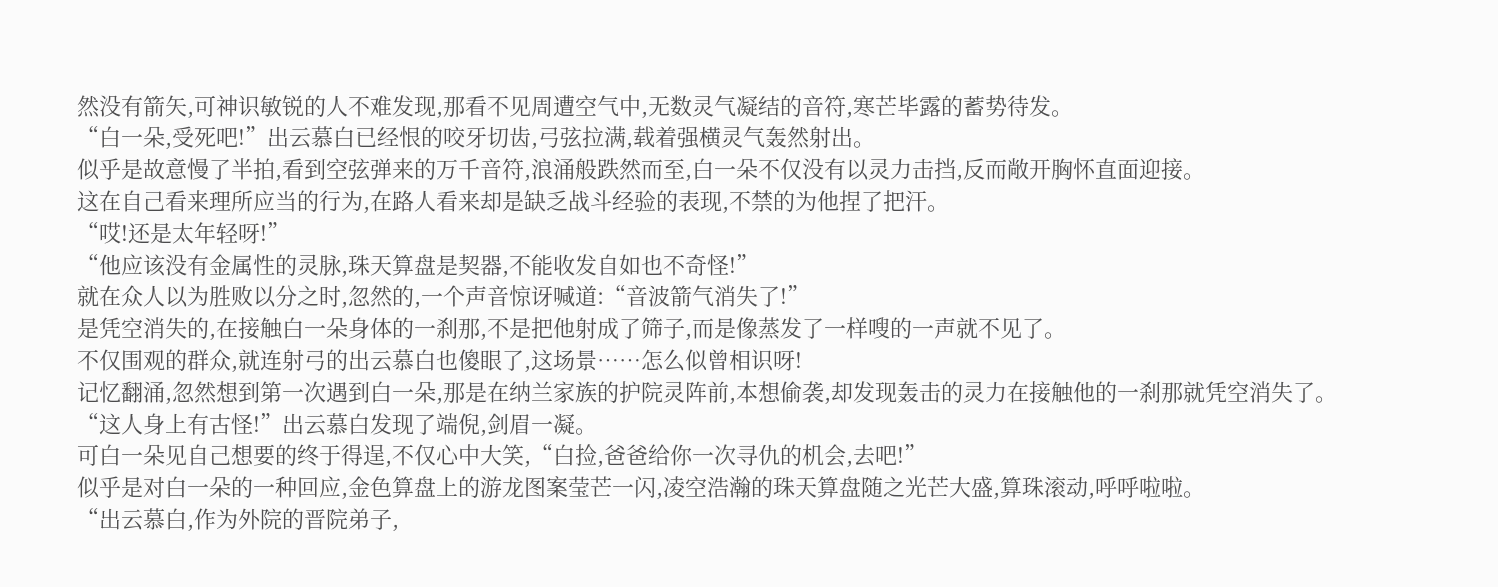然没有箭矢,可神识敏锐的人不难发现,那看不见周遭空气中,无数灵气凝结的音符,寒芒毕露的蓄势待发。
“白一朵,受死吧!”出云慕白已经恨的咬牙切齿,弓弦拉满,载着强横灵气轰然射出。
似乎是故意慢了半拍,看到空弦弹来的万千音符,浪涌般跌然而至,白一朵不仅没有以灵力击挡,反而敞开胸怀直面迎接。
这在自己看来理所应当的行为,在路人看来却是缺乏战斗经验的表现,不禁的为他捏了把汗。
“哎!还是太年轻呀!”
“他应该没有金属性的灵脉,珠天算盘是契器,不能收发自如也不奇怪!”
就在众人以为胜败以分之时,忽然的,一个声音惊讶喊道:“音波箭气消失了!”
是凭空消失的,在接触白一朵身体的一刹那,不是把他射成了筛子,而是像蒸发了一样嗖的一声就不见了。
不仅围观的群众,就连射弓的出云慕白也傻眼了,这场景……怎么似曾相识呀!
记忆翻涌,忽然想到第一次遇到白一朵,那是在纳兰家族的护院灵阵前,本想偷袭,却发现轰击的灵力在接触他的一刹那就凭空消失了。
“这人身上有古怪!”出云慕白发现了端倪,剑眉一凝。
可白一朵见自己想要的终于得逞,不仅心中大笑,“白捡,爸爸给你一次寻仇的机会,去吧!”
似乎是对白一朵的一种回应,金色算盘上的游龙图案莹芒一闪,凌空浩瀚的珠天算盘随之光芒大盛,算珠滚动,呼呼啦啦。
“出云慕白,作为外院的晋院弟子,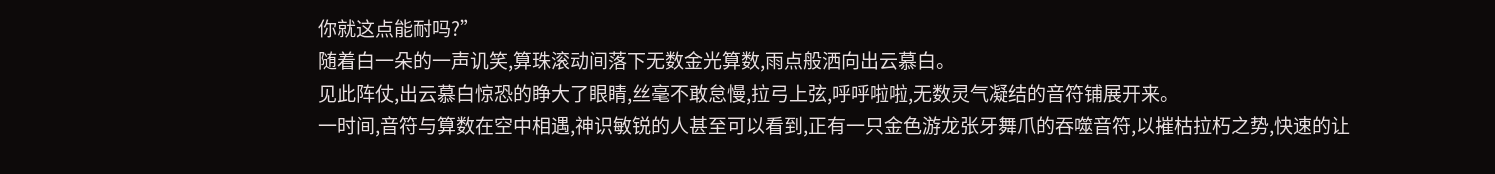你就这点能耐吗?”
随着白一朵的一声讥笑,算珠滚动间落下无数金光算数,雨点般洒向出云慕白。
见此阵仗,出云慕白惊恐的睁大了眼睛,丝毫不敢怠慢,拉弓上弦,呼呼啦啦,无数灵气凝结的音符铺展开来。
一时间,音符与算数在空中相遇,神识敏锐的人甚至可以看到,正有一只金色游龙张牙舞爪的吞噬音符,以摧枯拉朽之势,快速的让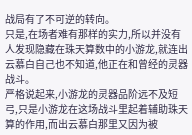战局有了不可逆的转向。
只是,在场者难有那样的实力,所以并没有人发现隐藏在珠天算数中的小游龙,就连出云慕白自己也不知道,他正在和曾经的灵器战斗。
严格说起来,小游龙的灵器品阶远不及短弓,只是小游龙在这场战斗里起着辅助珠天算的作用,而出云慕白那里又因为被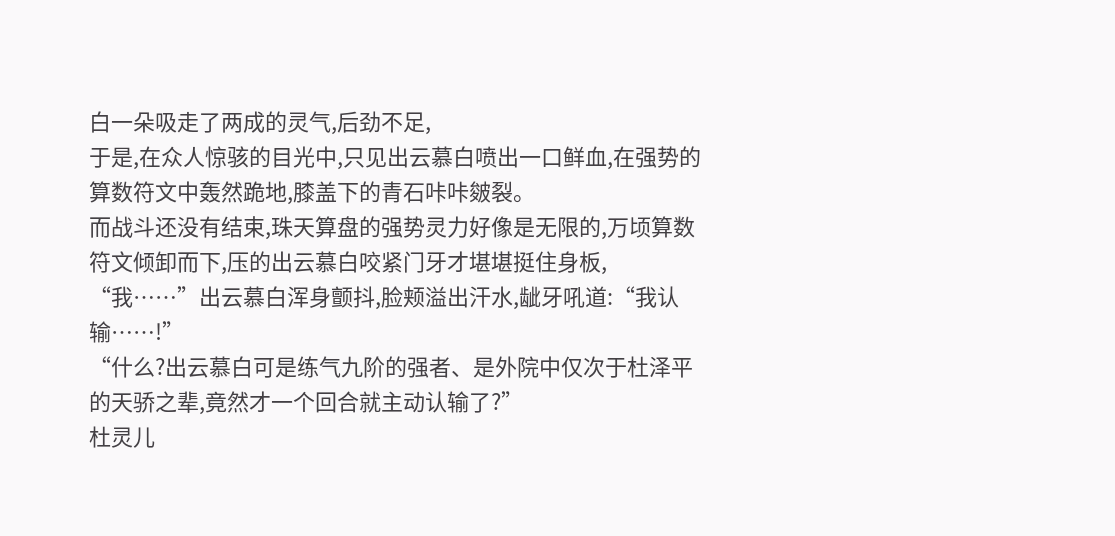白一朵吸走了两成的灵气,后劲不足,
于是,在众人惊骇的目光中,只见出云慕白喷出一口鲜血,在强势的算数符文中轰然跪地,膝盖下的青石咔咔皴裂。
而战斗还没有结束,珠天算盘的强势灵力好像是无限的,万顷算数符文倾卸而下,压的出云慕白咬紧门牙才堪堪挺住身板,
“我……”出云慕白浑身颤抖,脸颊溢出汗水,龇牙吼道:“我认输……!”
“什么?出云慕白可是练气九阶的强者、是外院中仅次于杜泽平的天骄之辈,竟然才一个回合就主动认输了?”
杜灵儿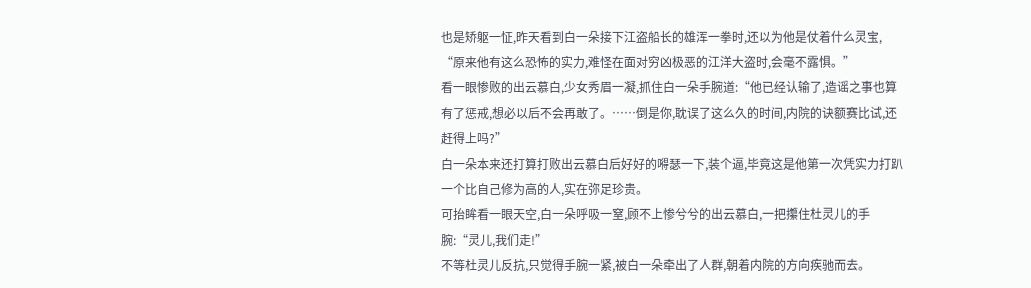也是矫躯一怔,昨天看到白一朵接下江盗船长的雄浑一拳时,还以为他是仗着什么灵宝,
“原来他有这么恐怖的实力,难怪在面对穷凶极恶的江洋大盗时,会毫不露惧。”
看一眼惨败的出云慕白,少女秀眉一凝,抓住白一朵手腕道:“他已经认输了,造谣之事也算有了惩戒,想必以后不会再敢了。……倒是你,耽误了这么久的时间,内院的诀额赛比试,还赶得上吗?”
白一朵本来还打算打败出云慕白后好好的嘚瑟一下,装个逼,毕竟这是他第一次凭实力打趴一个比自己修为高的人,实在弥足珍贵。
可抬眸看一眼天空,白一朵呼吸一窒,顾不上惨兮兮的出云慕白,一把攥住杜灵儿的手腕:“灵儿,我们走!”
不等杜灵儿反抗,只觉得手腕一紧,被白一朵牵出了人群,朝着内院的方向疾驰而去。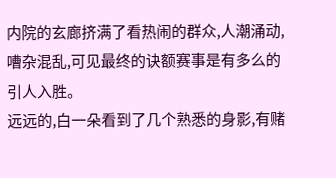内院的玄廊挤满了看热闹的群众,人潮涌动,嘈杂混乱,可见最终的诀额赛事是有多么的引人入胜。
远远的,白一朵看到了几个熟悉的身影,有赌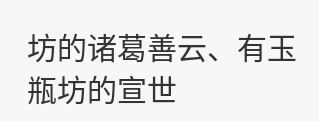坊的诸葛善云、有玉瓶坊的宣世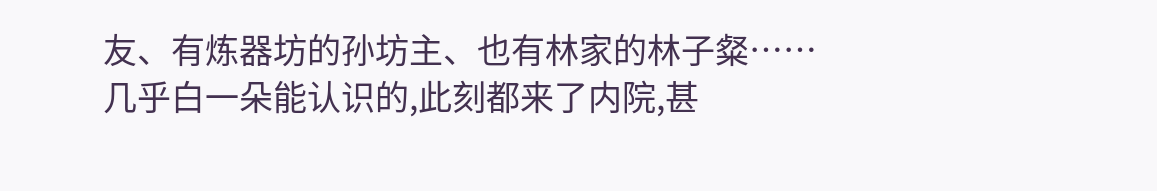友、有炼器坊的孙坊主、也有林家的林子粲……
几乎白一朵能认识的,此刻都来了内院,甚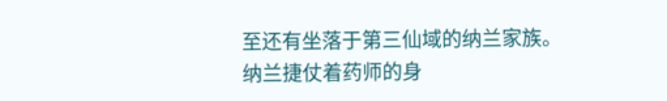至还有坐落于第三仙域的纳兰家族。
纳兰捷仗着药师的身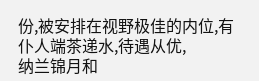份,被安排在视野极佳的内位,有仆人端茶递水,待遇从优,
纳兰锦月和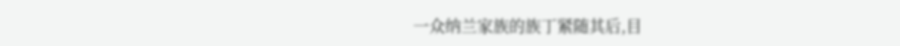一众纳兰家族的族丁紧随其后,目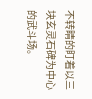不转睛的盯着以三块玄灵石碑为中心的武斗场。